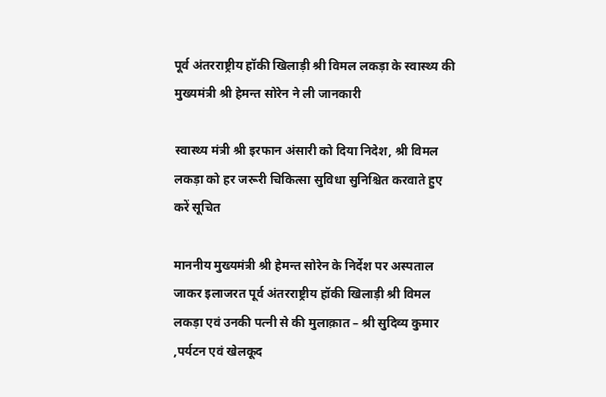पूर्व अंतरराष्ट्रीय हॉकी खिलाड़ी श्री विमल लकड़ा के स्वास्थ्य की मुख्यमंत्री श्री हेमन्त सोरेन ने ली जानकारी

स्वास्थ्य मंत्री श्री इरफान अंसारी को दिया निदेश, श्री विमल लकड़ा को हर जरूरी चिकित्सा सुविधा सुनिश्चित करवाते हुए करें सूचित

माननीय मुख्यमंत्री श्री हेमन्त सोरेन के निर्देश पर अस्पताल जाकर इलाजरत पूर्व अंतरराष्ट्रीय हॉकी खिलाड़ी श्री विमल लकड़ा एवं उनकी पत्नी से की मुलाक़ात – श्री सुदिव्य कुमार ,पर्यटन एवं खेलकूद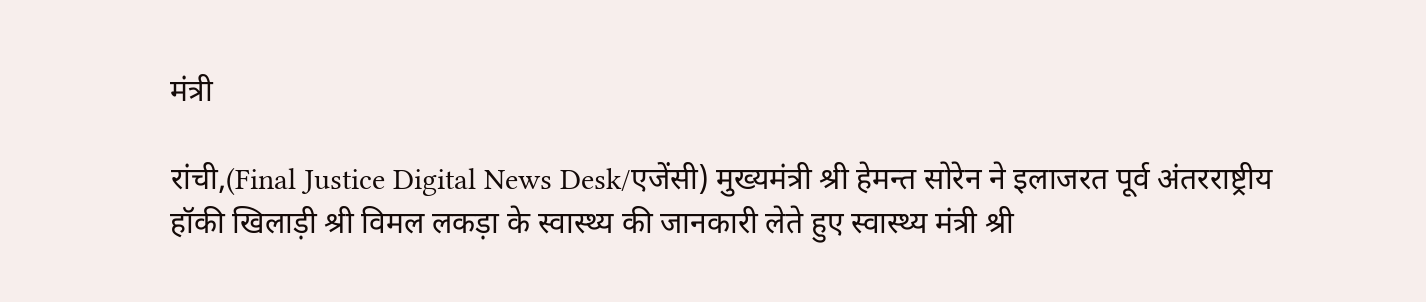मंत्री

रांची,(Final Justice Digital News Desk/एजेंसी) मुख्यमंत्री श्री हेमन्त सोरेन ने इलाजरत पूर्व अंतरराष्ट्रीय हॉकी खिलाड़ी श्री विमल लकड़ा के स्वास्थ्य की जानकारी लेते हुए स्वास्थ्य मंत्री श्री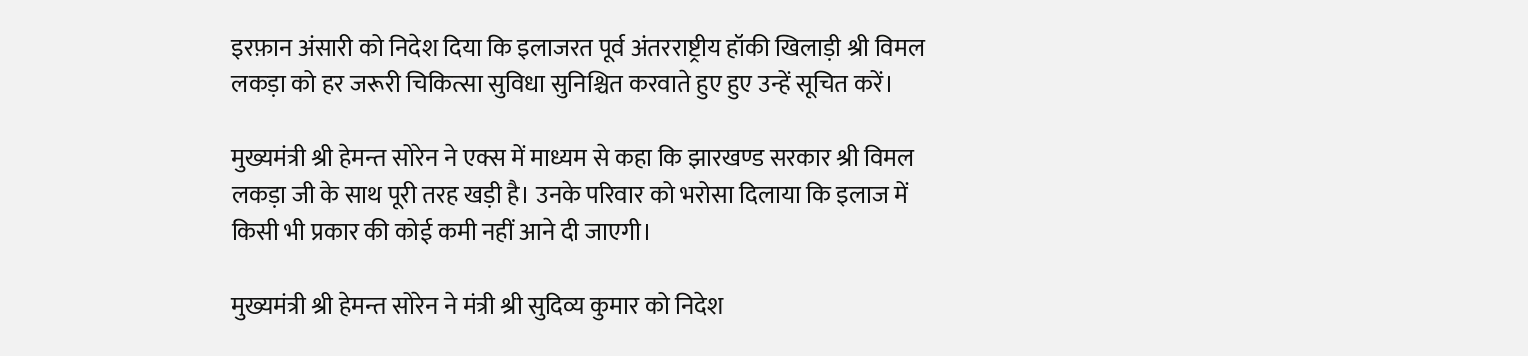इरफ़ान अंसारी को निदेश दिया कि इलाजरत पूर्व अंतरराष्ट्रीय हॉकी खिलाड़ी श्री विमल लकड़ा को हर जरूरी चिकित्सा सुविधा सुनिश्चित करवाते हुए हुए उन्हें सूचित करें।

मुख्यमंत्री श्री हेमन्त सोरेन ने एक्स में माध्यम से कहा कि झारखण्ड सरकार श्री विमल लकड़ा जी के साथ पूरी तरह खड़ी है। उनके परिवार को भरोसा दिलाया कि इलाज में किसी भी प्रकार की कोई कमी नहीं आने दी जाएगी।

मुख्यमंत्री श्री हेमन्त सोरेन ने मंत्री श्री सुदिव्य कुमार को निदेश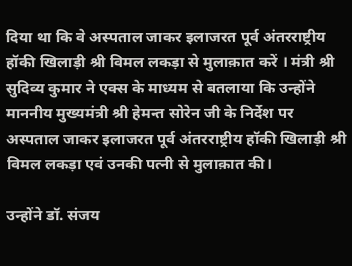दिया था कि वे अस्पताल जाकर इलाजरत पूर्व अंतरराष्ट्रीय हॉकी खिलाड़ी श्री विमल लकड़ा से मुलाक़ात करें । मंत्री श्री सुदिव्य कुमार ने एक्स के माध्यम से बतलाया कि उन्होंने माननीय मुख्यमंत्री श्री हेमन्त सोरेन जी के निर्देश पर अस्पताल जाकर इलाजरत पूर्व अंतरराष्ट्रीय हॉकी खिलाड़ी श्री विमल लकड़ा एवं उनकी पत्नी से मुलाक़ात की।

उन्होंने डॉ. संजय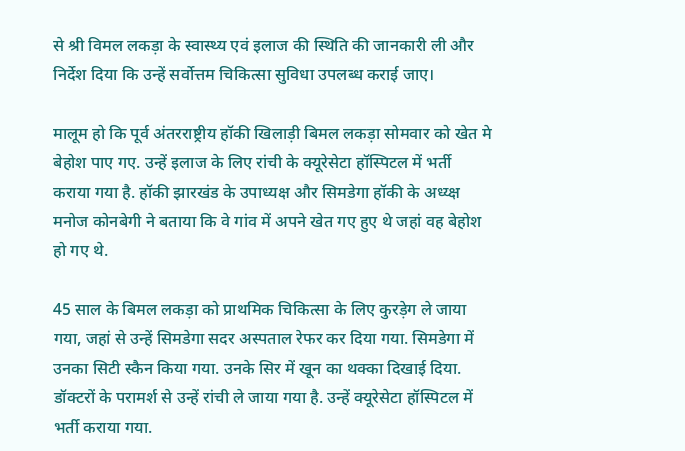से श्री विमल लकड़ा के स्वास्थ्य एवं इलाज की स्थिति की जानकारी ली और निर्देश दिया कि उन्हें सर्वोत्तम चिकित्सा सुविधा उपलब्ध कराई जाए।

मालूम हो कि पूर्व अंतरराष्ट्रीय हॉकी खिलाड़ी बिमल लकड़ा सोमवार को खेत मे बेहोश पाए गए. उन्हें इलाज के लिए रांची के क्यूरेसेटा हॉस्पिटल में भर्ती कराया गया है. हॉकी झारखंड के उपाध्यक्ष और सिमडेगा हॉकी के अध्य्क्ष मनोज कोनबेगी ने बताया कि वे गांव में अपने खेत गए हुए थे जहां वह बेहोश हो गए थे.

45 साल के बिमल लकड़ा को प्राथमिक चिकित्सा के लिए कुरड़ेग ले जाया गया, जहां से उन्हें सिमडेगा सदर अस्पताल रेफर कर दिया गया. सिमडेगा में उनका सिटी स्कैन किया गया. उनके सिर में खून का थक्का दिखाई दिया. डॉक्टरों के परामर्श से उन्हें रांची ले जाया गया है. उन्हें क्यूरेसेटा हॉस्पिटल में भर्ती कराया गया.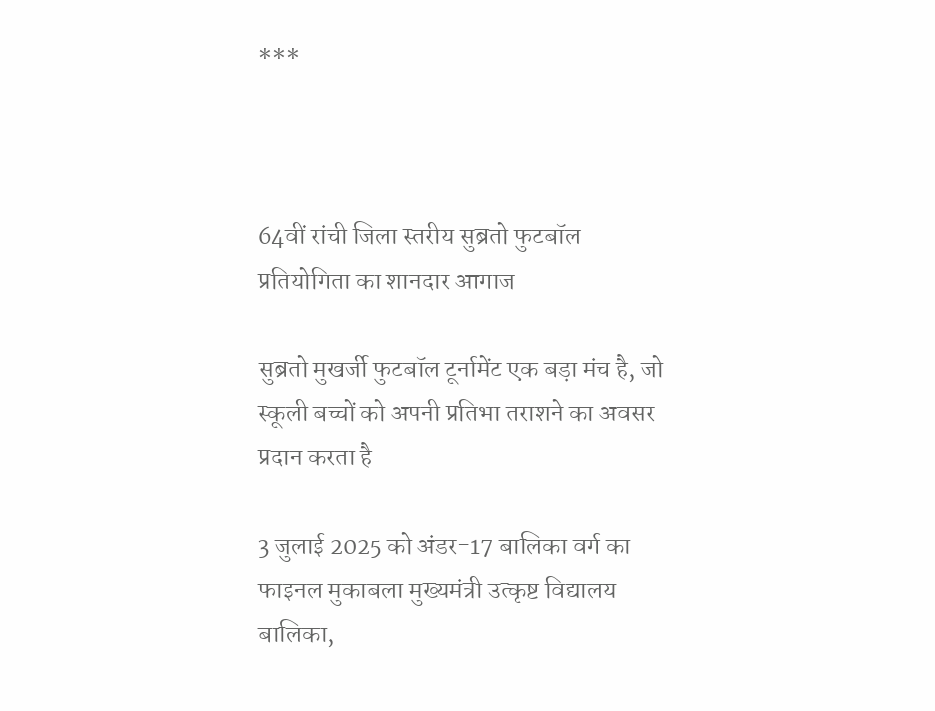***



64वीं रांची जिला स्तरीय सुब्रतो फुटबॉल प्रतियोगिता का शानदार आगाज

सुब्रतो मुखर्जी फुटबॉल टूर्नामेंट एक बड़ा मंच है, जो स्कूली बच्चों को अपनी प्रतिभा तराशने का अवसर प्रदान करता है

3 जुलाई 2025 को अंडर-17 बालिका वर्ग का फाइनल मुकाबला मुख्यमंत्री उत्कृष्ट विद्यालय बालिका,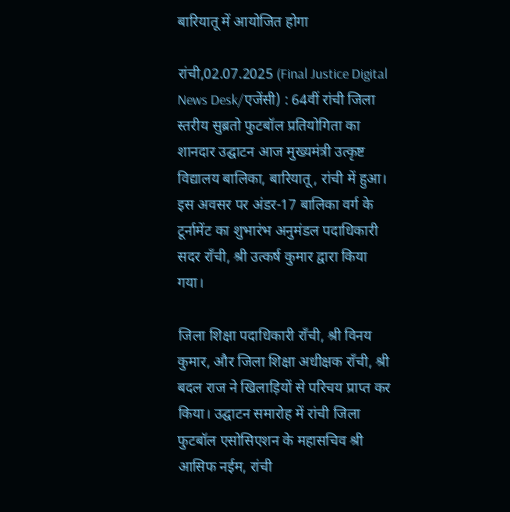बारियातू में आयोजित होगा

रांची,02.07.2025 (Final Justice Digital News Desk/एजेंसी) : 64वीं रांची जिला स्तरीय सुब्रतो फुटबॉल प्रतियोगिता का शानदार उद्घाटन आज मुख्यमंत्री उत्कृष्ट विद्यालय बालिका, बारियातू, रांची में हुआ। इस अवसर पर अंडर-17 बालिका वर्ग के टूर्नामेंट का शुभारंभ अनुमंडल पदाधिकारी सदर राँची, श्री उत्कर्ष कुमार द्वारा किया गया।

जिला शिक्षा पदाधिकारी राँची, श्री विनय कुमार, और जिला शिक्षा अधीक्षक राँची, श्री बदल राज ने खिलाड़ियों से परिचय प्राप्त कर किया। उद्घाटन समारोह में रांची जिला फुटबॉल एसोसिएशन के महासचिव श्री आसिफ नईम, रांची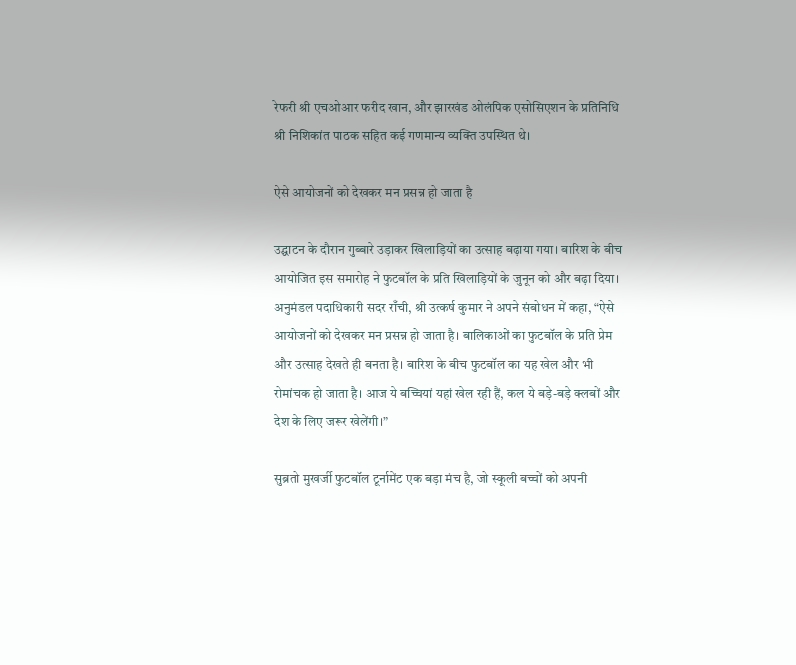रेफरी श्री एचओआर फरीद खान, और झारखंड ओलंपिक एसोसिएशन के प्रतिनिधि श्री निशिकांत पाठक सहित कई गणमान्य व्यक्ति उपस्थित थे।

ऐसे आयोजनों को देखकर मन प्रसन्न हो जाता है

उद्घाटन के दौरान गुब्बारे उड़ाकर खिलाड़ियों का उत्साह बढ़ाया गया। बारिश के बीच आयोजित इस समारोह ने फुटबॉल के प्रति खिलाड़ियों के जुनून को और बढ़ा दिया। अनुमंडल पदाधिकारी सदर राँची, श्री उत्कर्ष कुमार ने अपने संबोधन में कहा, “ऐसे आयोजनों को देखकर मन प्रसन्न हो जाता है। बालिकाओं का फुटबॉल के प्रति प्रेम और उत्साह देखते ही बनता है। बारिश के बीच फुटबॉल का यह खेल और भी रोमांचक हो जाता है। आज ये बच्चियां यहां खेल रही हैं, कल ये बड़े-बड़े क्लबों और देश के लिए जरूर खेलेंगी।”

सुब्रतो मुखर्जी फुटबॉल टूर्नामेंट एक बड़ा मंच है, जो स्कूली बच्चों को अपनी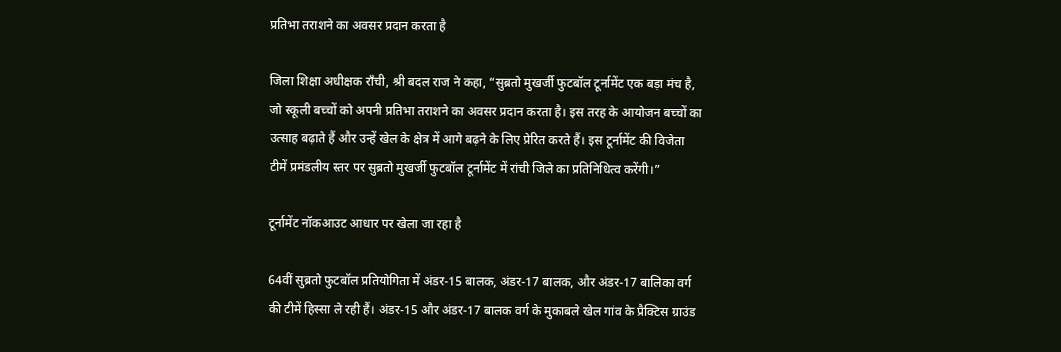प्रतिभा तराशने का अवसर प्रदान करता है

जिला शिक्षा अधीक्षक राँची, श्री बदल राज ने कहा, “सुब्रतो मुखर्जी फुटबॉल टूर्नामेंट एक बड़ा मंच है, जो स्कूली बच्चों को अपनी प्रतिभा तराशने का अवसर प्रदान करता है। इस तरह के आयोजन बच्चों का उत्साह बढ़ाते हैं और उन्हें खेल के क्षेत्र में आगे बढ़ने के लिए प्रेरित करते हैं। इस टूर्नामेंट की विजेता टीमें प्रमंडलीय स्तर पर सुब्रतो मुखर्जी फुटबॉल टूर्नामेंट में रांची जिले का प्रतिनिधित्व करेंगी।”

टूर्नामेंट नॉकआउट आधार पर खेला जा रहा है

64वीं सुब्रतो फुटबॉल प्रतियोगिता में अंडर-15 बालक, अंडर-17 बालक, और अंडर-17 बालिका वर्ग की टीमें हिस्सा ले रही हैं। अंडर-15 और अंडर-17 बालक वर्ग के मुकाबले खेल गांव के प्रैक्टिस ग्राउंड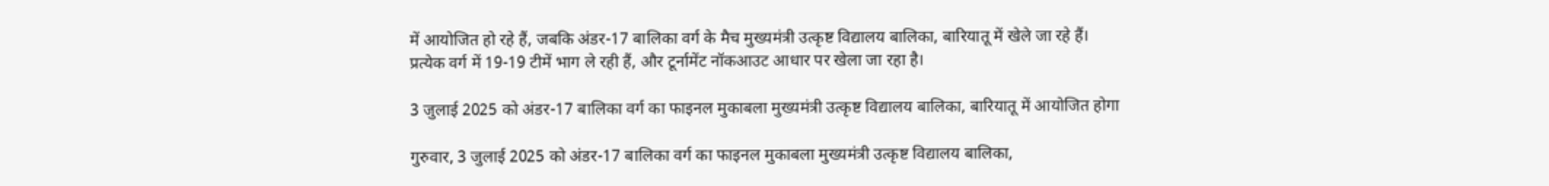में आयोजित हो रहे हैं, जबकि अंडर-17 बालिका वर्ग के मैच मुख्यमंत्री उत्कृष्ट विद्यालय बालिका, बारियातू में खेले जा रहे हैं। प्रत्येक वर्ग में 19-19 टीमें भाग ले रही हैं, और टूर्नामेंट नॉकआउट आधार पर खेला जा रहा है।

3 जुलाई 2025 को अंडर-17 बालिका वर्ग का फाइनल मुकाबला मुख्यमंत्री उत्कृष्ट विद्यालय बालिका, बारियातू में आयोजित होगा

गुरुवार, 3 जुलाई 2025 को अंडर-17 बालिका वर्ग का फाइनल मुकाबला मुख्यमंत्री उत्कृष्ट विद्यालय बालिका,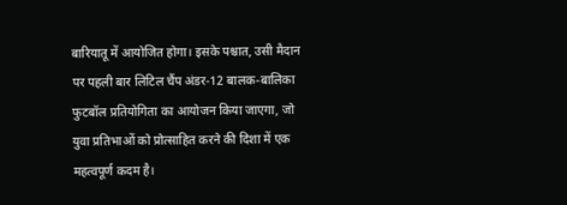बारियातू में आयोजित होगा। इसके पश्चात, उसी मैदान पर पहली बार लिटिल चैंप अंडर-12 बालक-बालिका फुटबॉल प्रतियोगिता का आयोजन किया जाएगा, जो युवा प्रतिभाओं को प्रोत्साहित करने की दिशा में एक महत्वपूर्ण कदम है।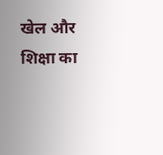खेल और शिक्षा का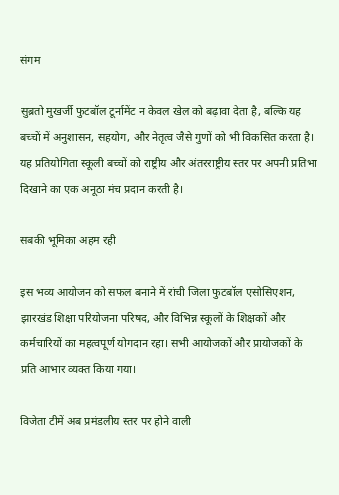संगम

सुब्रतो मुखर्जी फुटबॉल टूर्नामेंट न केवल खेल को बढ़ावा देता है, बल्कि यह बच्चों में अनुशासन, सहयोग, और नेतृत्व जैसे गुणों को भी विकसित करता है। यह प्रतियोगिता स्कूली बच्चों को राष्ट्रीय और अंतरराष्ट्रीय स्तर पर अपनी प्रतिभा दिखाने का एक अनूठा मंच प्रदान करती है।

सबकी भूमिका अहम रही

इस भव्य आयोजन को सफल बनाने में रांची जिला फुटबॉल एसोसिएशन, झारखंड शिक्षा परियोजना परिषद, और विभिन्न स्कूलों के शिक्षकों और कर्मचारियों का महत्वपूर्ण योगदान रहा। सभी आयोजकों और प्रायोजकों के प्रति आभार व्यक्त किया गया।

विजेता टीमें अब प्रमंडलीय स्तर पर होने वाली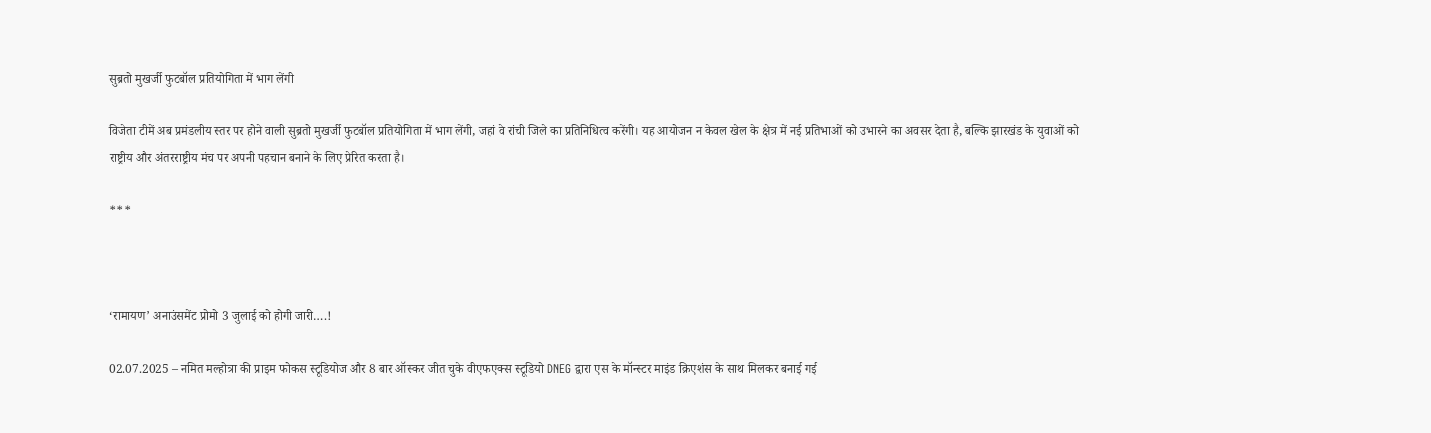सुब्रतो मुखर्जी फुटबॉल प्रतियोगिता में भाग लेंगी

विजेता टीमें अब प्रमंडलीय स्तर पर होने वाली सुब्रतो मुखर्जी फुटबॉल प्रतियोगिता में भाग लेंगी, जहां वे रांची जिले का प्रतिनिधित्व करेंगी। यह आयोजन न केवल खेल के क्षेत्र में नई प्रतिभाओं को उभारने का अवसर देता है, बल्कि झारखंड के युवाओं को राष्ट्रीय और अंतरराष्ट्रीय मंच पर अपनी पहचान बनाने के लिए प्रेरित करता है।

***



‘रामायण’ अनाउंसमेंट प्रोमो 3 जुलाई को होगी जारी….!

02.07.2025 – नमित मल्होत्रा की प्राइम फोकस स्टूडियोज और 8 बार ऑस्कर जीत चुके वीएफएक्स स्टूडियो DNEG द्वारा एस के मॉन्स्टर माइंड क्रिएशंस के साथ मिलकर बनाई गई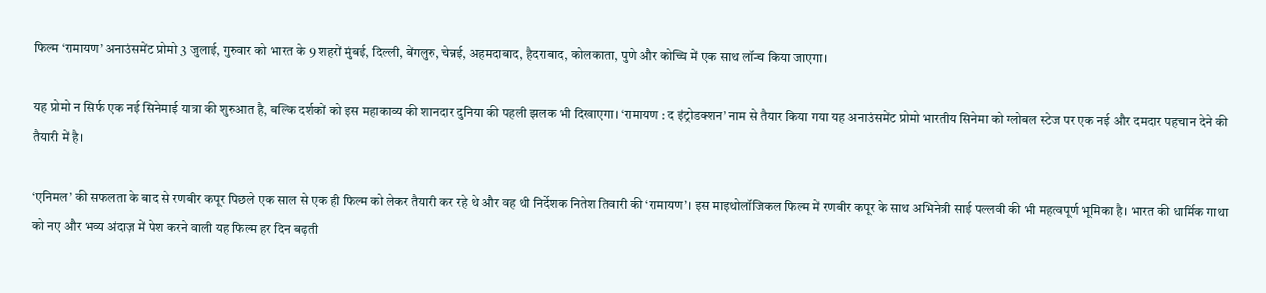फिल्म ‘रामायण’ अनाउंसमेंट प्रोमो 3 जुलाई, गुरुवार को भारत के 9 शहरों मुंबई, दिल्ली, बेंगलुरु, चेन्नई, अहमदाबाद, हैदराबाद, कोलकाता, पुणे और कोच्चि में एक साथ लॉन्च किया जाएगा।

यह प्रोमो न सिर्फ एक नई सिनेमाई यात्रा की शुरुआत है, बल्कि दर्शकों को इस महाकाव्य की शानदार दुनिया की पहली झलक भी दिखाएगा। ‘रामायण : द इंट्रोडक्शन’ नाम से तैयार किया गया यह अनाउंसमेंट प्रोमो भारतीय सिनेमा को ग्लोबल स्टेज पर एक नई और दमदार पहचान देने की तैयारी में है।

‘एनिमल’ की सफलता के बाद से रणबीर कपूर पिछले एक साल से एक ही फिल्म को लेकर तैयारी कर रहे थे और वह थी निर्देशक नितेश तिवारी की ‘रामायण’। इस माइथोलॉजिकल फिल्म में रणबीर कपूर के साथ अभिनेत्री साई पल्लवी की भी महत्वपूर्ण भूमिका है। भारत की धार्मिक गाथा को नए और भव्य अंदाज़ में पेश करने वाली यह फिल्म हर दिन बढ़ती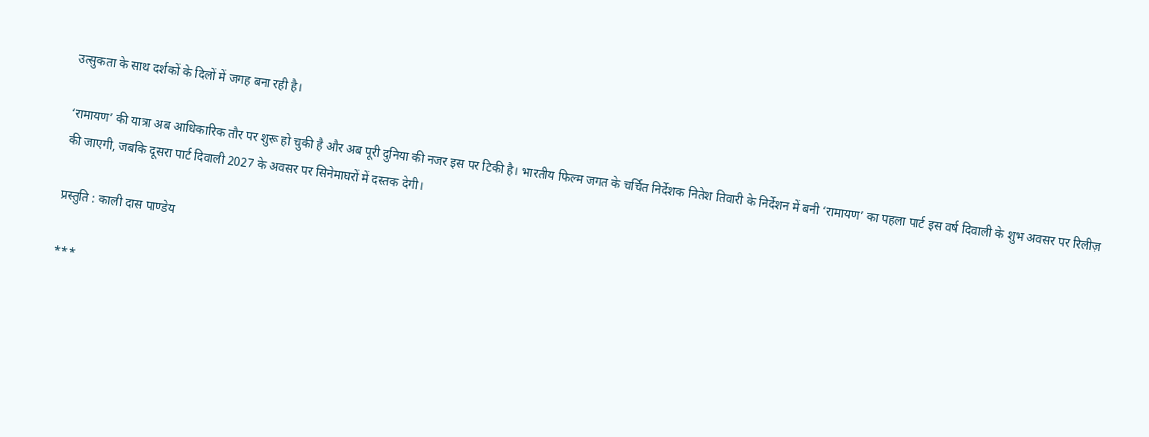उत्सुकता के साथ दर्शकों के दिलों में जगह बना रही है।

‘रामायण’ की यात्रा अब आधिकारिक तौर पर शुरू हो चुकी है और अब पूरी दुनिया की नजर इस पर टिकी है। भारतीय फिल्म जगत के चर्चित निर्देशक नितेश तिवारी के निर्देशन में बनी ‘रामायण’ का पहला पार्ट इस वर्ष दिवाली के शुभ अवसर पर रिलीज़ की जाएगी, जबकि दूसरा पार्ट दिवाली 2027 के अवसर पर सिनेमाघरों में दस्तक देगी।

प्रस्तुति : काली दास पाण्डेय

***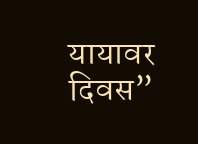यायावर दिवस”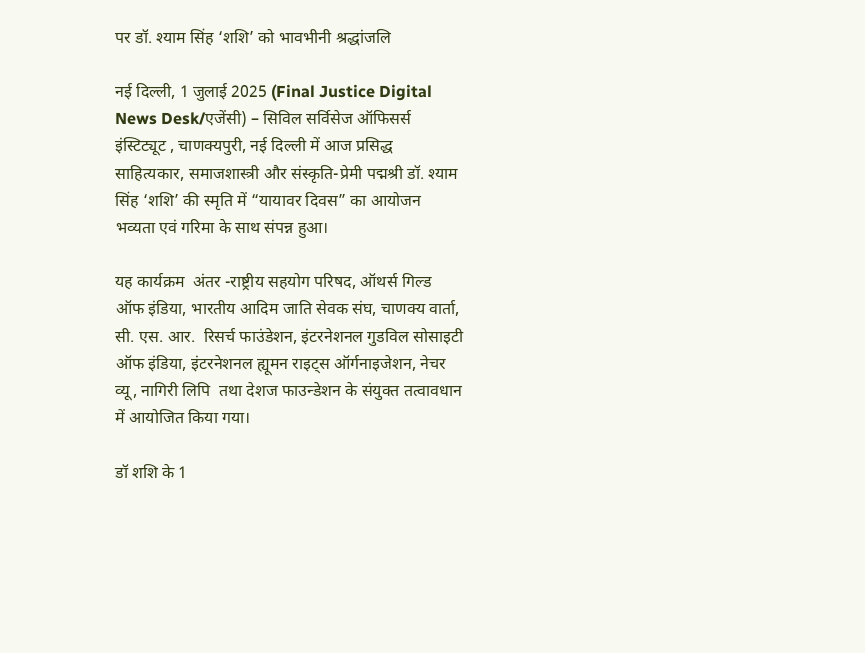पर डॉ. श्याम सिंह ‘शशि’ को भावभीनी श्रद्धांजलि

नई दिल्ली, 1 जुलाई 2025 (Final Justice Digital News Desk/एजेंसी) – सिविल सर्विसेज ऑफिसर्स इंस्टिट्यूट , चाणक्यपुरी, नई दिल्ली में आज प्रसिद्ध साहित्यकार, समाजशास्त्री और संस्कृति-प्रेमी पद्मश्री डॉ. श्याम सिंह ‘शशि’ की स्मृति में “यायावर दिवस” का आयोजन भव्यता एवं गरिमा के साथ संपन्न हुआ।

यह कार्यक्रम  अंतर -राष्ट्रीय सहयोग परिषद, ऑथर्स गिल्ड ऑफ इंडिया, भारतीय आदिम जाति सेवक संघ, चाणक्य वार्ता,  सी. एस. आर.  रिसर्च फाउंडेशन, इंटरनेशनल गुडविल सोसाइटी ऑफ इंडिया, इंटरनेशनल ह्यूमन राइट्स ऑर्गनाइजेशन, नेचर व्यू, नागिरी लिपि  तथा देशज फाउन्डेशन के संयुक्त तत्वावधान में आयोजित किया गया।

डॉ शशि के 1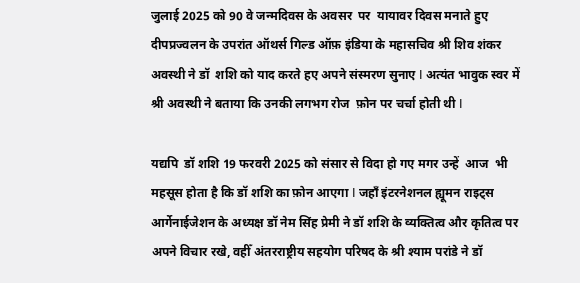जुलाई 2025 को 90 वे जन्मदिवस के अवसर  पर  यायावर दिवस मनाते हुए दीपप्रज्वलन के उपरांत ऑथर्स गिल्ड ऑफ़ इंडिया के महासचिव श्री शिव शंकर अवस्थी ने डॉ  शशि को याद करते हए अपने संस्मरण सुनाए I अत्यंत भावुक स्वर में  श्री अवस्थी ने बताया कि उनकी लगभग रोज  फ़ोन पर चर्चा होती थी I

यद्यपि  डॉ शशि 19 फरवरी 2025 को संसार से विदा हो गए मगर उन्हें  आज  भी महसूस होता है कि डॉ शशि का फ़ोन आएगा I जहाँ इंटरनेशनल ह्यूमन राइट्स आर्गेनाईजेशन के अध्यक्ष डॉ नेम सिंह प्रेमी ने डॉ शशि के व्यक्तित्व और कृतित्व पर अपने विचार रखे, वहीँ अंतरराष्ट्रीय सहयोग परिषद के श्री श्याम परांडे ने डॉ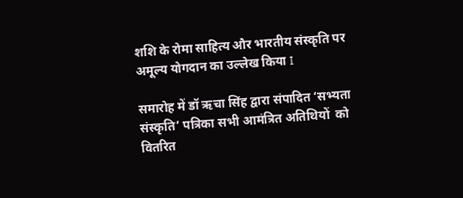शशि के रोमा साहित्य और भारतीय संस्कृति पर अमूल्य योगदान का उल्लेख किया I

समारोह में डॉ ऋचा सिंह द्वारा संपादित ‘सभ्यता संस्कृति’ पत्रिका सभी आमंत्रित अतिथियों  को वितरित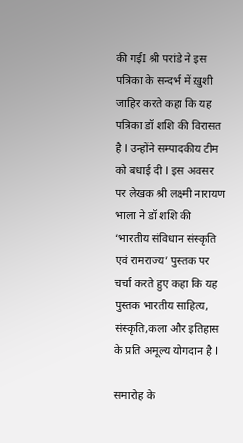की गईI श्री परांडे ने इस  पत्रिका के सन्दर्भ में ख़ुशी जाहिर करते कहा कि यह पत्रिका डॉ शशि की विरासत है I उन्होंने सम्पादकीय टीम को बधाई दी I इस अवसर पर लेखक श्री लक्ष्मी नारायण भाला ने डॉ शशि की ‘भारतीय संविधान संस्कृति एवं रामराज्य’ पुस्तक पर चर्चा करते हुए कहा कि यह पुस्तक भारतीय साहित्य, संस्कृति,कला और इतिहास के प्रति अमूल्य योगदान है I

समारोह के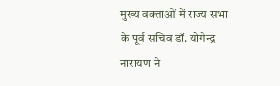मुख्य वक्ताओं में राज्य सभा  के पूर्व सचिव डॉ. योगेन्द्र नारायण ने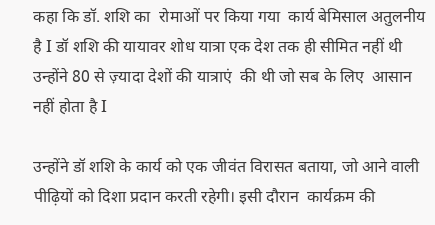कहा कि डॉ. शशि का  रोमाओं पर किया गया  कार्य बेमिसाल अतुलनीय है I डॉ शशि की यायावर शोध यात्रा एक देश तक ही सीमित नहीं थी उन्होंने 80 से ज़्यादा देशों की यात्राएं  की थी जो सब के लिए  आसान नहीं होता है I

उन्होंने डॉ शशि के कार्य को एक जीवंत विरासत बताया, जो आने वाली पीढ़ियों को दिशा प्रदान करती रहेगी। इसी दौरान  कार्यक्रम की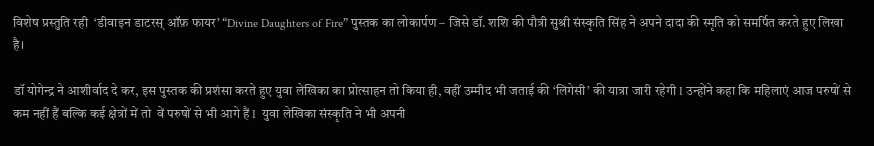विशेष प्रस्तुति रही  ‘डीवाइन डाटरस् ऑफ़ फायर’ “Divine Daughters of Fire” पुस्तक का लोकार्पण – जिसे डॉ. शशि की पौत्री सुश्री संस्कृति सिंह ने अपने दादा की स्मृति को समर्पित करते हुए लिखा है।

डॉ योगेन्द्र ने आशीर्वाद दे कर, इस पुस्तक की प्रशंसा करते हुए युवा लेखिका का प्रोत्साहन तो किया ही, वहीं उम्मीद भी जताई की ‘लिगेसी’ की यात्रा जारी रहेगी I उन्होंने कहा कि महिलाएं आज परुषों से कम नहीं हैं बल्कि कई क्षेत्रों में तो  वें परुषों से भी आगे हैं I  युवा लेखिका संस्कृति ने भी अपनी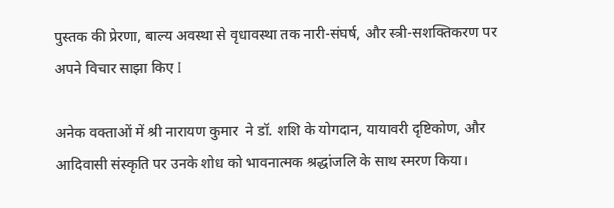पुस्तक की प्रेरणा, बाल्य अवस्था से वृधावस्था तक नारी-संघर्ष, और स्त्री-सशक्तिकरण पर अपने विचार साझा किए I

अनेक वक्ताओं में श्री नारायण कुमार  ने डॉ. शशि के योगदान, यायावरी दृष्टिकोण, और आदिवासी संस्कृति पर उनके शोध को भावनात्मक श्रद्धांजलि के साथ स्मरण किया।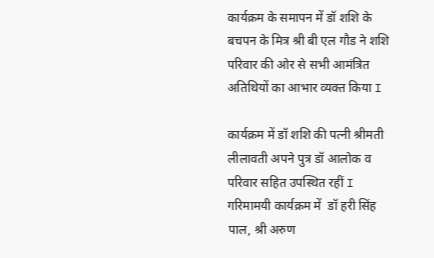कार्यक्रम के समापन में डॉ शशि के बचपन के मित्र श्री बी एल गौड ने शशि परिवार की ओर से सभी आमंत्रित अतिथियों का आभार व्यक्त किया I

कार्यक्रम में डॉ शशि की पत्नी श्रीमती लीलावती अपने पुत्र डॉ आलोक व परिवार सहित उपस्थित रहीं I गरिमामयी कार्यक्रम में  डॉ हरी सिंह पाल, श्री अरुण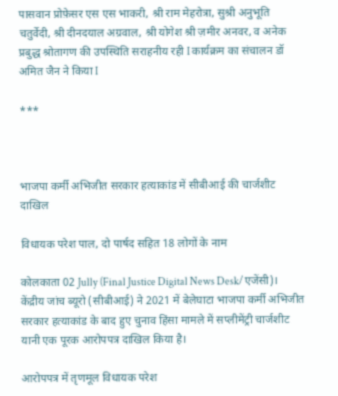पासवान प्रोफ़ेसर एस एस भाकरी, श्री राम मेहरोत्रा, सुश्री अनुभूति चतुर्वेदी, श्री दीनदयाल अग्रवाल, श्री योगेश श्री ज़मीर अनवर, व अनेक प्रबुद्ध श्रोतागण की उपस्थिति सराहनीय रही I कार्यक्रम का संचालन डॉ अमित जैन ने किया I

***



भाजपा कर्मी अभिजीत सरकार हत्याकांड में सीबीआई की चार्जशीट दाखिल

विधायक परेश पाल, दो पार्षद सहित 18 लोगों के नाम

कोलकाता 02 Jully (Final Justice Digital News Desk/एजेंसी)। केंद्रीय जांच ब्यूरो (सीबीआई) ने 2021 में बेलेघाटा भाजपा कर्मी अभिजीत सरकार हत्याकांड के बाद हुए चुनाव हिंसा मामले में सप्लीमेंट्री चार्जशीट यानी एक पूरक आरोपपत्र दाखिल किया है।

आरोपपत्र में तृणमूल विधायक परेश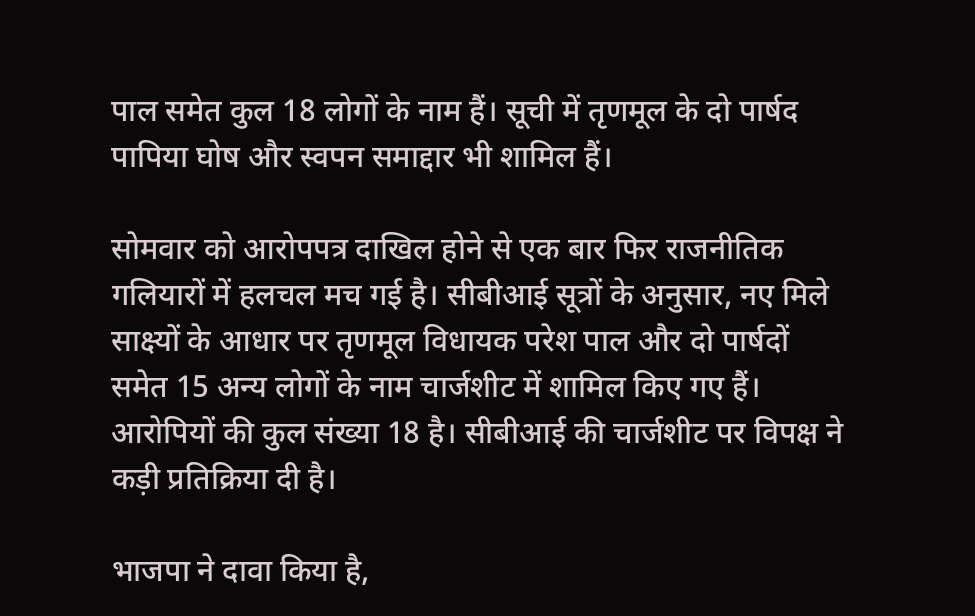पाल समेत कुल 18 लोगों के नाम हैं। सूची में तृणमूल के दो पार्षद पापिया घोष और स्वपन समाद्दार भी शामिल हैं।

सोमवार को आरोपपत्र दाखिल होने से एक बार फिर राजनीतिक गलियारों में हलचल मच गई है। सीबीआई सूत्रों के अनुसार, नए मिले साक्ष्यों के आधार पर तृणमूल विधायक परेश पाल और दो पार्षदों समेत 15 अन्य लोगों के नाम चार्जशीट में शामिल किए गए हैं। आरोपियों की कुल संख्या 18 है। सीबीआई की चार्जशीट पर विपक्ष ने कड़ी प्रतिक्रिया दी है।

भाजपा ने दावा किया है,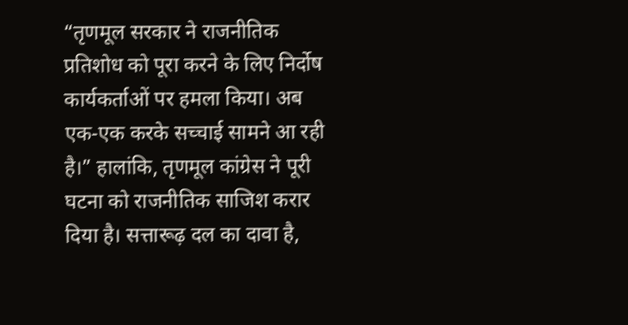“तृणमूल सरकार ने राजनीतिक प्रतिशोध को पूरा करने के लिए निर्दोष कार्यकर्ताओं पर हमला किया। अब एक-एक करके सच्चाई सामने आ रही है।” हालांकि, तृणमूल कांग्रेस ने पूरी घटना को राजनीतिक साजिश करार दिया है। सत्तारूढ़ दल का दावा है,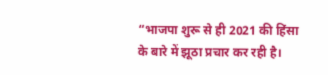“भाजपा शुरू से ही 2021 की हिंसा के बारे में झूठा प्रचार कर रही है।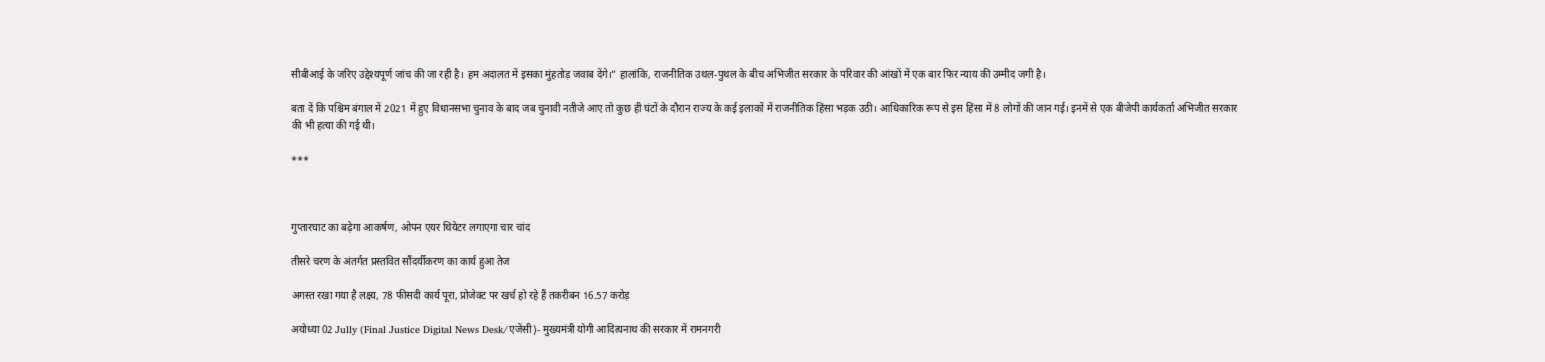सीबीआई के जरिए उद्देश्यपूर्ण जांच की जा रही है। हम अदालत में इसका मुंहतोड़ जवाब देंगे।” हालांकि, राजनीतिक उथल-पुथल के बीच अभिजीत सरकार के परिवार की आंखों में एक बार फिर न्याय की उम्मीद जगी है।

बता दें कि पश्चिम बंगाल में 2021 में हुए विधानसभा चुनाव के बाद जब चुनावी नतीजे आए तो कुछ ही घंटों के दौरान राज्य के कई इलाकों में राजनीतिक हिंसा भड़क उठी। आधिकारिक रूप से इस हिंसा में 8 लोगों की जान गई। इनमें से एक बीजेपी कार्यकर्ता अभिजीत सरकार की भी हत्या की गई थी।

***



गुप्तारघाट का बढ़ेगा आकर्षण, ओपन एयर थियेटर लगाएगा चार चांद

तीसरे चरण के अंतर्गत प्रस्तवित सौंदर्यीकरण का कार्य हुआ तेज

अगस्त रखा गया है लक्ष्य, 78 फीसदी कार्य पूरा, प्रोजेक्ट पर खर्च हो रहे हैं तकरीबन 16.57 करोड़

अयोध्या 02 Jully (Final Justice Digital News Desk/एजेंसी)- मुख्यमंत्री योगी आदित्यनाथ की सरकार में रामनगरी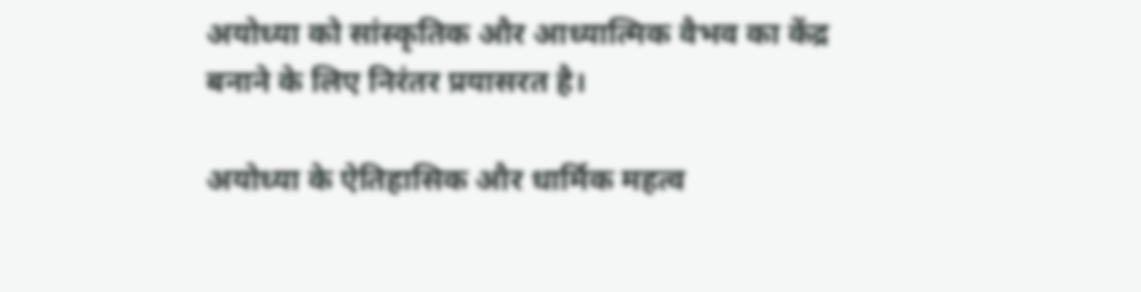अयोध्या को सांस्कृतिक और आध्यात्मिक वैभव का केंद्र बनाने के लिए निरंतर प्रयासरत है।

अयोध्या के ऐतिहासिक और धार्मिक महत्व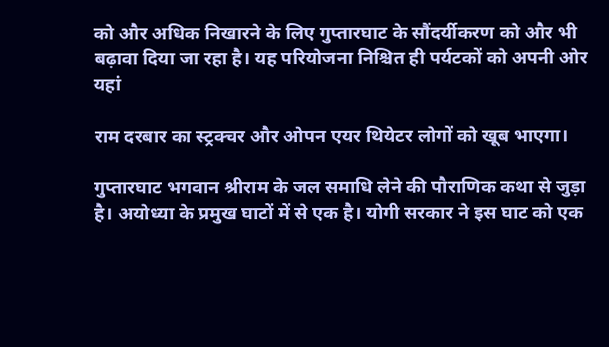को और अधिक निखारने के लिए गुप्तारघाट के सौंदर्यीकरण को और भी बढ़ावा दिया जा रहा है। यह परियोजना निश्चित ही पर्यटकों को अपनी ओर  यहां

राम दरबार का स्ट्रक्चर और ओपन एयर थियेटर लोगों को खूब भाएगा।

गुप्तारघाट भगवान श्रीराम के जल समाधि लेने की पौराणिक कथा से जुड़ा है। अयोध्या के प्रमुख घाटों में से एक है। योगी सरकार ने इस घाट को एक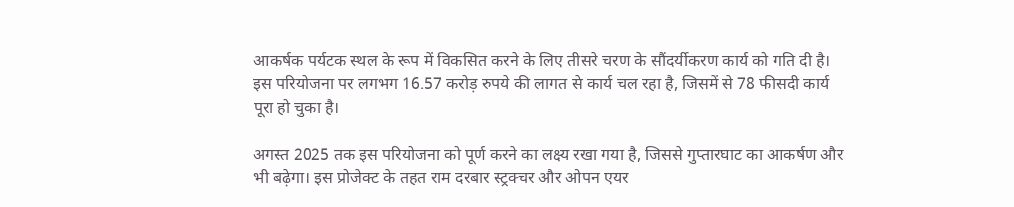आकर्षक पर्यटक स्थल के रूप में विकसित करने के लिए तीसरे चरण के सौंदर्यीकरण कार्य को गति दी है। इस परियोजना पर लगभग 16.57 करोड़ रुपये की लागत से कार्य चल रहा है, जिसमें से 78 फीसदी कार्य पूरा हो चुका है।

अगस्त 2025 तक इस परियोजना को पूर्ण करने का लक्ष्य रखा गया है, जिससे गुप्तारघाट का आकर्षण और भी बढ़ेगा। इस प्रोजेक्ट के तहत राम दरबार स्ट्रक्चर और ओपन एयर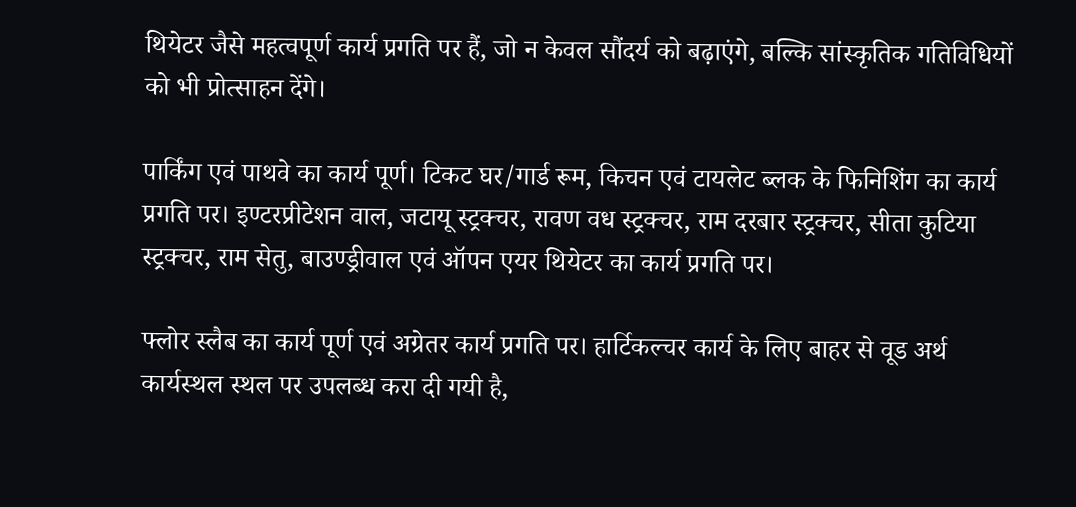थियेटर जैसे महत्वपूर्ण कार्य प्रगति पर हैं, जो न केवल सौंदर्य को बढ़ाएंगे, बल्कि सांस्कृतिक गतिविधियों को भी प्रोत्साहन देंगे।

पार्किंग एवं पाथवे का कार्य पूर्ण। टिकट घर/गार्ड रूम, किचन एवं टायलेट ब्लक के फिनिशिंग का कार्य प्रगति पर। इण्टरप्रीटेशन वाल, जटायू स्ट्रक्चर, रावण वध स्ट्रक्चर, राम दरबार स्ट्रक्चर, सीता कुटिया स्ट्रक्चर, राम सेतु, बाउण्ड्रीवाल एवं ऑपन एयर थियेटर का कार्य प्रगति पर।

फ्लोर स्लैब का कार्य पूर्ण एवं अग्रेतर कार्य प्रगति पर। हार्टिकल्चर कार्य के लिए बाहर से वूड अर्थ कार्यस्थल स्थल पर उपलब्ध करा दी गयी है,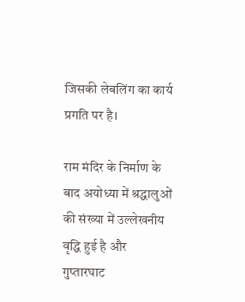जिसकी लेबलिंग का कार्य प्रगति पर है।

राम मंदिर के निर्माण के बाद अयोध्या में श्रद्धालुओं की संख्या में उल्लेखनीय वृद्धि हुई है और गुप्तारघाट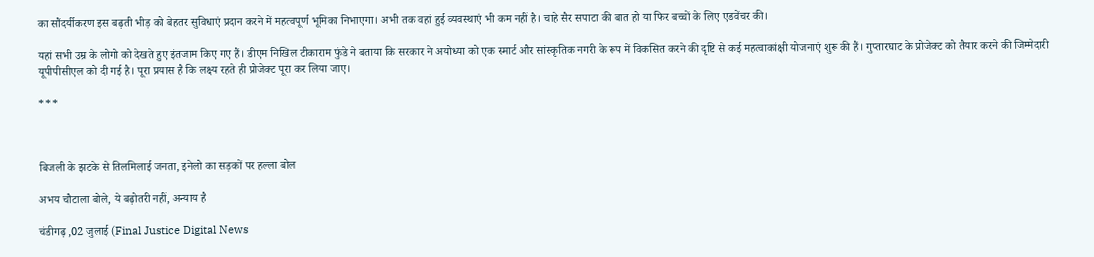का सौंदर्यीकरण इस बढ़ती भीड़ को बेहतर सुविधाएं प्रदान करने में महत्वपूर्ण भूमिका निभाएगा। अभी तक वहां हुई व्यवस्थाएं भी कम नहीं है। चाहे सैर सपाटा की बात हो या फिर बच्चों के लिए एडवेंचर की।

यहां सभी उम्र के लोगो को देखते हुए इंतजाम किए गए हैं। डीएम निखिल टीकाराम फुंडे ने बताया कि सरकार ने अयोध्या को एक स्मार्ट और सांस्कृतिक नगरी के रूप में विकसित करने की दृष्टि से कई महत्वाकांक्षी योजनाएं शुरू की हैं। गुप्तारघाट के प्रोजेक्ट को तैयार करने की जिम्मेदारी यूपीपीसीएल को दी गई है। पूरा प्रयास है कि लक्ष्य रहते ही प्रोजेक्ट पूरा कर लिया जाए।

***



बिजली के झटके से तिलमिलाई जनता, इनेलो का सड़कों पर हल्ला बोल

अभय चौटाला बोले, ये बढ़ोतरी नहीं, अन्याय है

चंडीगढ़ ,02 जुलाई (Final Justice Digital News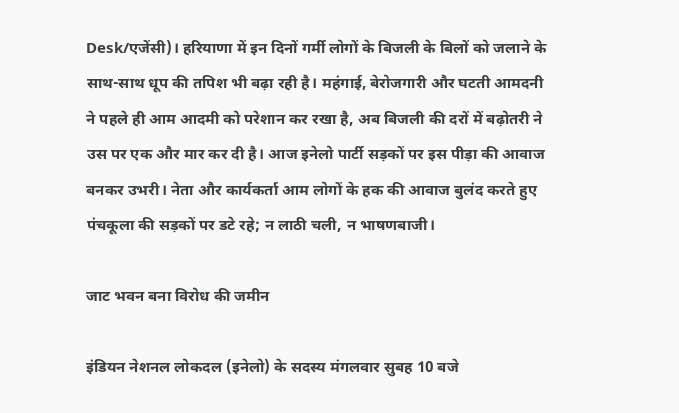Desk/एजेंसी)। हरियाणा में इन दिनों गर्मी लोगों के बिजली के बिलों को जलाने के साथ-साथ धूप की तपिश भी बढ़ा रही है। महंगाई, बेरोजगारी और घटती आमदनी ने पहले ही आम आदमी को परेशान कर रखा है, अब बिजली की दरों में बढ़ोतरी ने उस पर एक और मार कर दी है। आज इनेलो पार्टी सड़कों पर इस पीड़ा की आवाज बनकर उभरी। नेता और कार्यकर्ता आम लोगों के हक की आवाज बुलंद करते हुए पंचकूला की सड़कों पर डटे रहे; न लाठी चली, न भाषणबाजी।

जाट भवन बना विरोध की जमीन

इंडियन नेशनल लोकदल (इनेलो) के सदस्य मंगलवार सुबह 10 बजे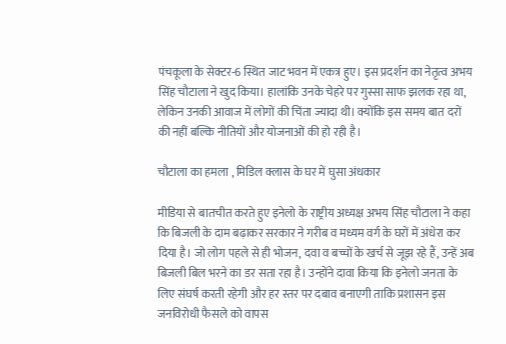पंचकूला के सेक्टर-6 स्थित जाट भवन में एकत्र हुए। इस प्रदर्शन का नेतृत्व अभय सिंह चौटाला ने खुद किया। हालांकि उनके चेहरे पर गुस्सा साफ झलक रहा था, लेकिन उनकी आवाज में लोगों की चिंता ज्यादा थी। क्योंकि इस समय बात दरों की नहीं बल्कि नीतियों और योजनाओं की हो रही है।

चौटाला का हमला , मिडिल क्लास के घर में घुसा अंधकार

मीडिया से बातचीत करते हुए इनेलो के राष्ट्रीय अध्यक्ष अभय सिंह चौटाला ने कहा कि बिजली के दाम बढ़ाकर सरकार ने गरीब व मध्यम वर्ग के घरों में अंधेरा कर दिया है। जो लोग पहले से ही भोजन, दवा व बच्चों के खर्च से जूझ रहे हैं, उन्हें अब बिजली बिल भरने का डर सता रहा है। उन्होंने दावा किया कि इनेलो जनता के लिए संघर्ष करती रहेगी और हर स्तर पर दबाव बनाएगी ताकि प्रशासन इस जनविरोधी फैसले को वापस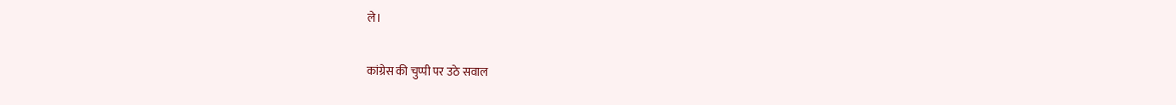ले।

कांग्रेस की चुप्पी पर उठे सवाल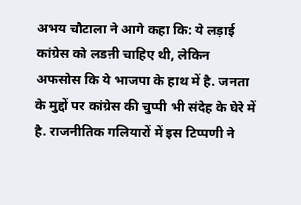अभय चौटाला ने आगे कहा कि: ये लड़ाई कांग्रेस को लडऩी चाहिए थी, लेकिन अफसोस कि ये भाजपा के हाथ में है. जनता के मुद्दों पर कांग्रेस की चुप्पी भी संदेह के घेरे में है. राजनीतिक गलियारों में इस टिप्पणी ने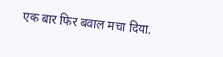एक बार फिर बवाल मचा दिया.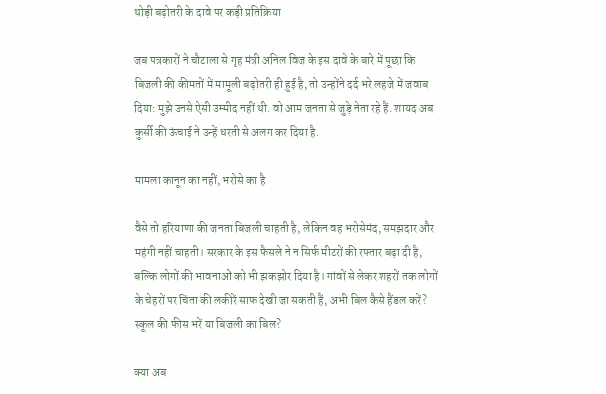थोड़ी बढ़ोतरी के दावे पर कड़ी प्रतिक्रिया

जब पत्रकारों ने चौटाला से गृह मंत्री अनिल विज के इस दावे के बारे में पूछा कि बिजली की कीमतों में मामूली बढ़ोतरी ही हुई है, तो उन्होंने दर्द भरे लहजे में जवाब दिया: मुझे उनसे ऐसी उम्मीद नहीं थी. वो आम जनता से जुड़े नेता रहे हैं. शायद अब कुर्सी की ऊंचाई ने उन्हें धरती से अलग कर दिया है.

मामला कानून का नहीं, भरोसे का है

वैसे तो हरियाणा की जनता बिजली चाहती है, लेकिन वह भरोसेमंद, समझदार और महंगी नहीं चाहती। सरकार के इस फैसले ने न सिर्फ मीटरों की रफ्तार बढ़ा दी है, बल्कि लोगों की भावनाओं को भी झकझोर दिया है। गांवों से लेकर शहरों तक लोगों के चेहरों पर चिंता की लकीरें साफ देखी जा सकती हैं, अभी बिल कैसे हैंडल करें? स्कूल की फीस भरें या बिजली का बिल?

क्या अब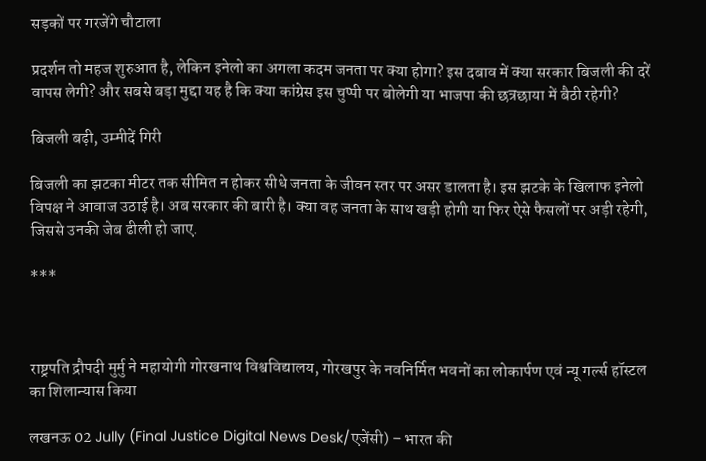सड़कों पर गरजेंगे चौटाला

प्रदर्शन तो महज शुरुआत है, लेकिन इनेलो का अगला कदम जनता पर क्या होगा? इस दबाव में क्या सरकार बिजली की दरें वापस लेगी? और सबसे बड़ा मुद्दा यह है कि क्या कांग्रेस इस चुप्पी पर बोलेगी या भाजपा की छत्रछाया में बैठी रहेगी?

बिजली बढ़ी, उम्मीदें गिरी

बिजली का झटका मीटर तक सीमित न होकर सीधे जनता के जीवन स्तर पर असर डालता है। इस झटके के खिलाफ इनेलो विपक्ष ने आवाज उठाई है। अब सरकार की बारी है। क्या वह जनता के साथ खड़ी होगी या फिर ऐसे फैसलों पर अड़ी रहेगी, जिससे उनकी जेब ढीली हो जाए.

***



राष्ट्रपति द्रौपदी मुर्मु ने महायोगी गोरखनाथ विश्वविद्यालय, गोरखपुर के नवनिर्मित भवनों का लोकार्पण एवं न्यू गर्ल्स हॉस्टल का शिलान्यास किया

लखनऊ 02 Jully (Final Justice Digital News Desk/एजेंसी) – भारत की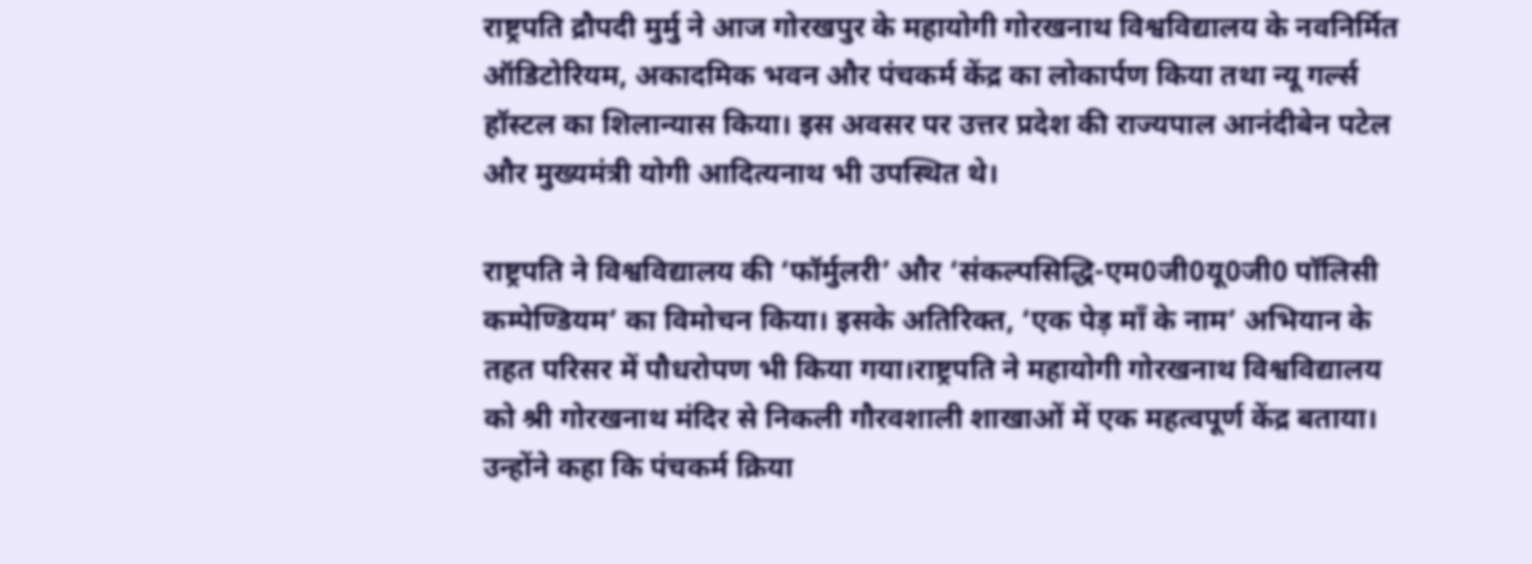राष्ट्रपति द्रौपदी मुर्मु ने आज गोरखपुर के महायोगी गोरखनाथ विश्वविद्यालय के नवनिर्मित ऑडिटोरियम, अकादमिक भवन और पंचकर्म केंद्र का लोकार्पण किया तथा न्यू गर्ल्स हॉस्टल का शिलान्यास किया। इस अवसर पर उत्तर प्रदेश की राज्यपाल आनंदीबेन पटेल और मुख्यमंत्री योगी आदित्यनाथ भी उपस्थित थे।

राष्ट्रपति ने विश्वविद्यालय की ‘फॉर्मुलरी’ और ‘संकल्पसिद्धि-एम0जी0यू0जी0 पॉलिसी कम्पेण्डियम’ का विमोचन किया। इसके अतिरिक्त, ‘एक पेड़ माँ के नाम’ अभियान के तहत परिसर में पौधरोपण भी किया गया।राष्ट्रपति ने महायोगी गोरखनाथ विश्वविद्यालय को श्री गोरखनाथ मंदिर से निकली गौरवशाली शाखाओं में एक महत्वपूर्ण केंद्र बताया। उन्होंने कहा कि पंचकर्म क्रिया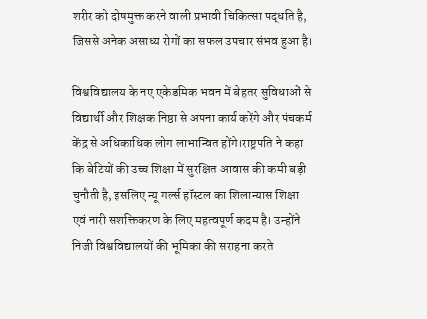शरीर को दोषमुक्त करने वाली प्रभावी चिकित्सा पद्धति है, जिससे अनेक असाध्य रोगों का सफल उपचार संभव हुआ है।

विश्वविद्यालय के नए एकेडमिक भवन में बेहतर सुविधाओं से विद्यार्थी और शिक्षक निष्ठा से अपना कार्य करेंगे और पंचकर्म केंद्र से अधिकाधिक लोग लाभान्वित होंगे।राष्ट्रपति ने कहा कि बेटियों की उच्च शिक्षा में सुरक्षित आवास की कमी बड़ी चुनौती है, इसलिए न्यू गर्ल्स हॉस्टल का शिलान्यास शिक्षा एवं नारी सशक्तिकरण के लिए महत्वपूर्ण कदम है। उन्होंने निजी विश्वविद्यालयों की भूमिका की सराहना करते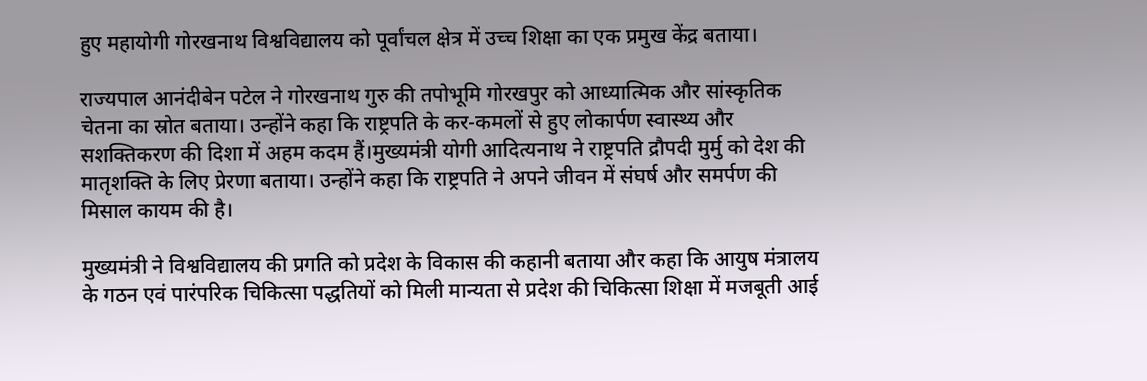हुए महायोगी गोरखनाथ विश्वविद्यालय को पूर्वांचल क्षेत्र में उच्च शिक्षा का एक प्रमुख केंद्र बताया।

राज्यपाल आनंदीबेन पटेल ने गोरखनाथ गुरु की तपोभूमि गोरखपुर को आध्यात्मिक और सांस्कृतिक चेतना का स्रोत बताया। उन्होंने कहा कि राष्ट्रपति के कर-कमलों से हुए लोकार्पण स्वास्थ्य और सशक्तिकरण की दिशा में अहम कदम हैं।मुख्यमंत्री योगी आदित्यनाथ ने राष्ट्रपति द्रौपदी मुर्मु को देश की मातृशक्ति के लिए प्रेरणा बताया। उन्होंने कहा कि राष्ट्रपति ने अपने जीवन में संघर्ष और समर्पण की मिसाल कायम की है।

मुख्यमंत्री ने विश्वविद्यालय की प्रगति को प्रदेश के विकास की कहानी बताया और कहा कि आयुष मंत्रालय के गठन एवं पारंपरिक चिकित्सा पद्धतियों को मिली मान्यता से प्रदेश की चिकित्सा शिक्षा में मजबूती आई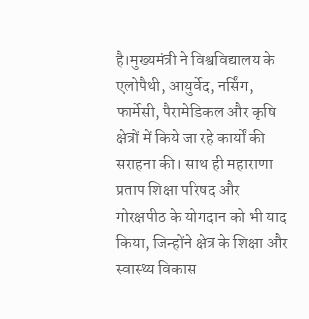है।मुख्यमंत्री ने विश्वविद्यालय के एलोपैथी, आयुर्वेद, नर्सिंग, फार्मेसी, पैरामेडिकल और कृषि क्षेत्रों में किये जा रहे कार्यों की सराहना की। साथ ही महाराणा प्रताप शिक्षा परिषद और गोरक्षपीठ के योगदान को भी याद किया, जिन्होंने क्षेत्र के शिक्षा और स्वास्थ्य विकास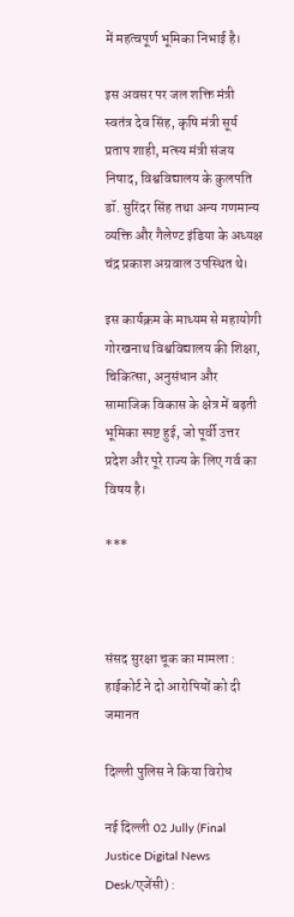में महत्वपूर्ण भूमिका निभाई है।

इस अवसर पर जल शक्ति मंत्री स्वतंत्र देव सिंह, कृषि मंत्री सूर्य प्रताप शाही, मत्स्य मंत्री संजय निषाद, विश्वविद्यालय के कुलपति डॉ. सुरिंदर सिंह तथा अन्य गणमान्य व्यक्ति और गैलेण्ट इंडिया के अध्यक्ष चंद्र प्रकाश अग्रवाल उपस्थित थे।

इस कार्यक्रम के माध्यम से महायोगी गोरखनाथ विश्वविद्यालय की शिक्षा, चिकित्सा, अनुसंधान और सामाजिक विकास के क्षेत्र में बढ़ती भूमिका स्पष्ट हुई, जो पूर्वी उत्तर प्रदेश और पूरे राज्य के लिए गर्व का विषय है।

***



संसद सुरक्षा चूक का मामला : हाईकोर्ट ने दो आरोपियों को दी जमानत

दिल्ली पुलिस ने किया विरोध

नई दिल्ली 02 Jully (Final Justice Digital News Desk/एजेंसी) :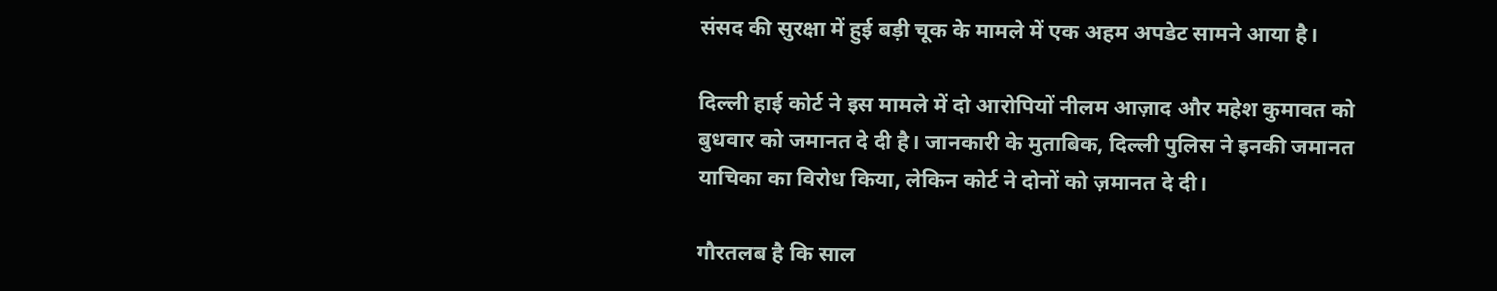संसद की सुरक्षा में हुई बड़ी चूक के मामले में एक अहम अपडेट सामने आया है।

दिल्ली हाई कोर्ट ने इस मामले में दो आरोपियों नीलम आज़ाद और महेश कुमावत को बुधवार को जमानत दे दी है। जानकारी के मुताबिक, दिल्ली पुलिस ने इनकी जमानत याचिका का विरोध किया, लेकिन कोर्ट ने दोनों को ज़मानत दे दी।

गौरतलब है कि साल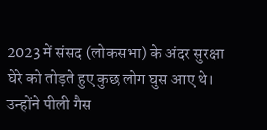2023 में संसद (लोकसभा) के अंदर सुरक्षा घेरे को तोड़ते हुए कुछ लोग घुस आए थे। उन्होंने पीली गैस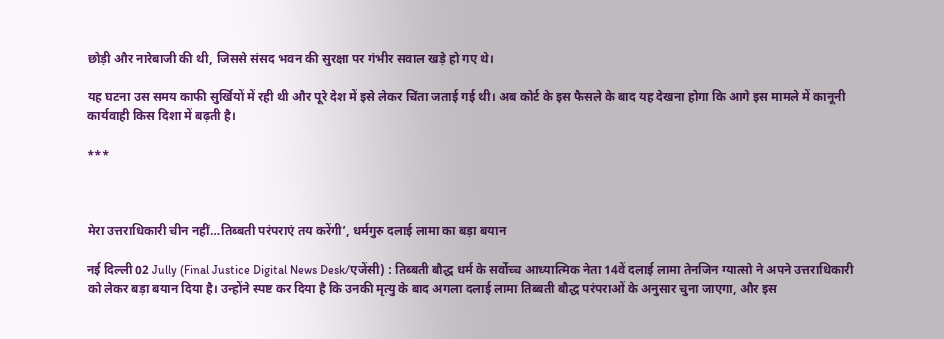छोड़ी और नारेबाजी की थी, जिससे संसद भवन की सुरक्षा पर गंभीर सवाल खड़े हो गए थे।

यह घटना उस समय काफी सुर्खियों में रही थी और पूरे देश में इसे लेकर चिंता जताई गई थी। अब कोर्ट के इस फैसले के बाद यह देखना होगा कि आगे इस मामले में कानूनी कार्यवाही किस दिशा में बढ़ती है।

***



मेरा उत्तराधिकारी चीन नहीं…तिब्बती परंपराएं तय करेंगी’, धर्मगुरु दलाई लामा का बड़ा बयान

नई दिल्ली 02 Jully (Final Justice Digital News Desk/एजेंसी) : तिब्बती बौद्ध धर्म के सर्वोच्च आध्यात्मिक नेता 14वें दलाई लामा तेनजिन ग्यात्सो ने अपने उत्तराधिकारी को लेकर बड़ा बयान दिया है। उन्होंने स्पष्ट कर दिया है कि उनकी मृत्यु के बाद अगला दलाई लामा तिब्बती बौद्ध परंपराओं के अनुसार चुना जाएगा, और इस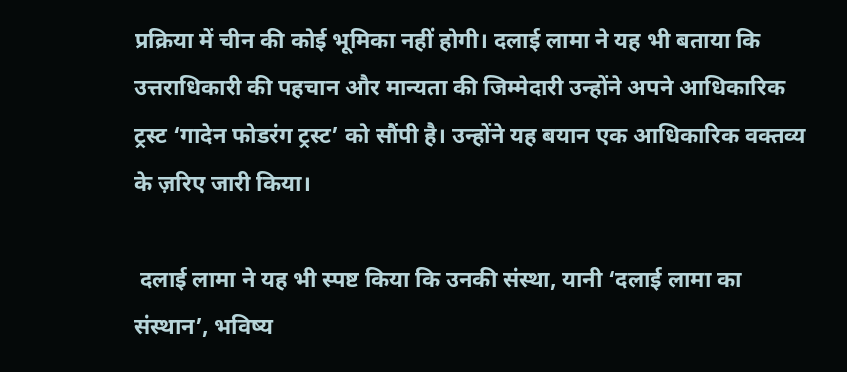प्रक्रिया में चीन की कोई भूमिका नहीं होगी। दलाई लामा ने यह भी बताया कि उत्तराधिकारी की पहचान और मान्यता की जिम्मेदारी उन्होंने अपने आधिकारिक ट्रस्ट ‘गादेन फोडरंग ट्रस्ट’ को सौंपी है। उन्होंने यह बयान एक आधिकारिक वक्तव्य के ज़रिए जारी किया।

 दलाई लामा ने यह भी स्पष्ट किया कि उनकी संस्था, यानी ‘दलाई लामा का संस्थान’, भविष्य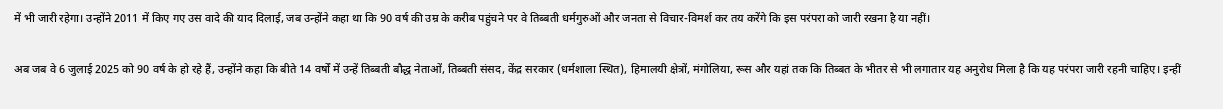में भी जारी रहेगा। उन्होंने 2011 में किए गए उस वादे की याद दिलाई, जब उन्होंने कहा था कि 90 वर्ष की उम्र के करीब पहुंचने पर वे तिब्बती धर्मगुरुओं और जनता से विचार-विमर्श कर तय करेंगे कि इस परंपरा को जारी रखना है या नहीं।

अब जब वे 6 जुलाई 2025 को 90 वर्ष के हो रहे हैं, उन्होंने कहा कि बीते 14 वर्षों में उन्हें तिब्बती बौद्ध नेताओं, तिब्बती संसद, केंद्र सरकार (धर्मशाला स्थित), हिमालयी क्षेत्रों, मंगोलिया, रूस और यहां तक कि तिब्बत के भीतर से भी लगातार यह अनुरोध मिला है कि यह परंपरा जारी रहनी चाहिए। इन्हीं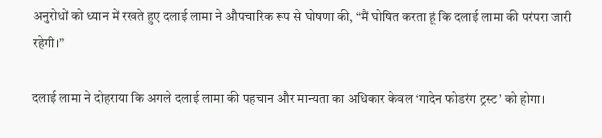अनुरोधों को ध्यान में रखते हुए दलाई लामा ने औपचारिक रूप से घोषणा की, “मैं घोषित करता हूं कि दलाई लामा की परंपरा जारी रहेगी।”

दलाई लामा ने दोहराया कि अगले दलाई लामा की पहचान और मान्यता का अधिकार केवल ‘गादेन फोडरंग ट्रस्ट’ को होगा।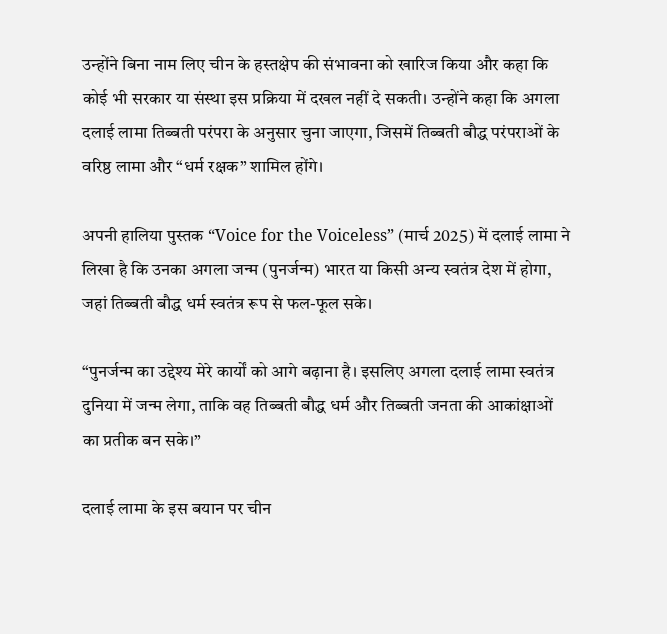उन्होंने बिना नाम लिए चीन के हस्तक्षेप की संभावना को खारिज किया और कहा कि कोई भी सरकार या संस्था इस प्रक्रिया में दखल नहीं दे सकती। उन्होंने कहा कि अगला दलाई लामा तिब्बती परंपरा के अनुसार चुना जाएगा, जिसमें तिब्बती बौद्ध परंपराओं के वरिष्ठ लामा और “धर्म रक्षक” शामिल होंगे।

अपनी हालिया पुस्तक “Voice for the Voiceless” (मार्च 2025) में दलाई लामा ने लिखा है कि उनका अगला जन्म (पुनर्जन्म) भारत या किसी अन्य स्वतंत्र देश में होगा, जहां तिब्बती बौद्ध धर्म स्वतंत्र रूप से फल-फूल सके।

“पुनर्जन्म का उद्देश्य मेरे कार्यों को आगे बढ़ाना है। इसलिए अगला दलाई लामा स्वतंत्र दुनिया में जन्म लेगा, ताकि वह तिब्बती बौद्ध धर्म और तिब्बती जनता की आकांक्षाओं का प्रतीक बन सके।”

दलाई लामा के इस बयान पर चीन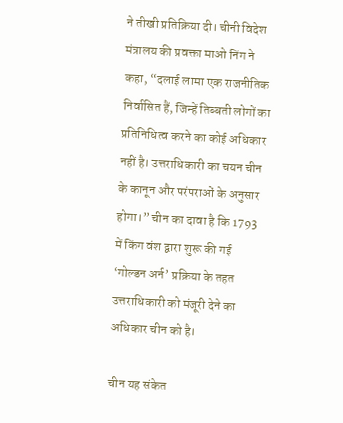ने तीखी प्रतिक्रिया दी। चीनी विदेश मंत्रालय की प्रवक्ता माओ निंग ने कहा, “दलाई लामा एक राजनीतिक निर्वासित हैं, जिन्हें तिब्बती लोगों का प्रतिनिधित्व करने का कोई अधिकार नहीं है। उत्तराधिकारी का चयन चीन के कानून और परंपराओं के अनुसार होगा।” चीन का दावा है कि 1793 में किंग वंश द्वारा शुरू की गई ‘गोल्डन अर्न’ प्रक्रिया के तहत उत्तराधिकारी को मंजूरी देने का अधिकार चीन को है।

चीन यह संकेत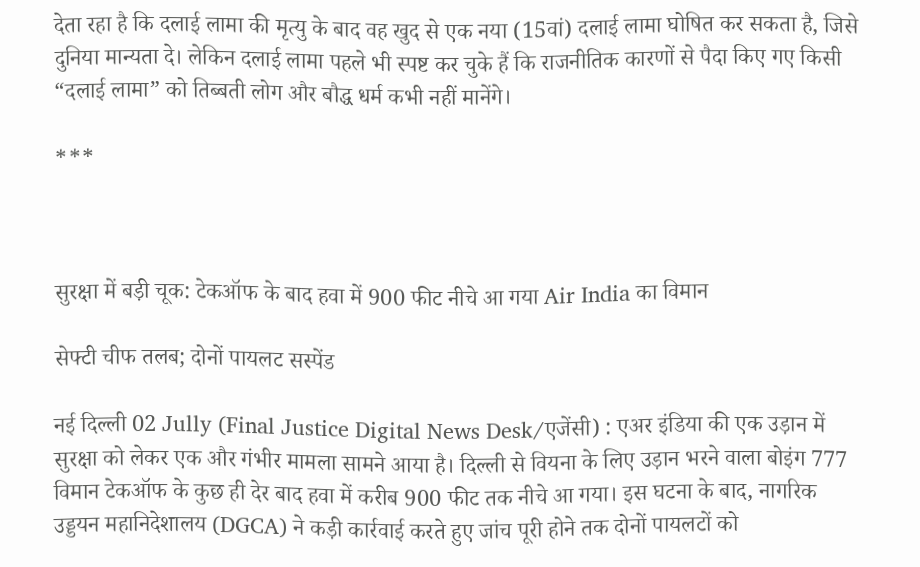देता रहा है कि दलाई लामा की मृत्यु के बाद वह खुद से एक नया (15वां) दलाई लामा घोषित कर सकता है, जिसे दुनिया मान्यता दे। लेकिन दलाई लामा पहले भी स्पष्ट कर चुके हैं कि राजनीतिक कारणों से पैदा किए गए किसी “दलाई लामा” को तिब्बती लोग और बौद्ध धर्म कभी नहीं मानेंगे।

***



सुरक्षा में बड़ी चूक: टेकऑफ के बाद हवा में 900 फीट नीचे आ गया Air India का विमान

सेफ्टी चीफ तलब; दोनों पायलट सस्पेंड

नई दिल्ली 02 Jully (Final Justice Digital News Desk/एजेंसी) : एअर इंडिया की एक उड़ान में सुरक्षा को लेकर एक और गंभीर मामला सामने आया है। दिल्ली से वियना के लिए उड़ान भरने वाला बोइंग 777 विमान टेकऑफ के कुछ ही देर बाद हवा में करीब 900 फीट तक नीचे आ गया। इस घटना के बाद, नागरिक उड्डयन महानिदेशालय (DGCA) ने कड़ी कार्रवाई करते हुए जांच पूरी होने तक दोनों पायलटों को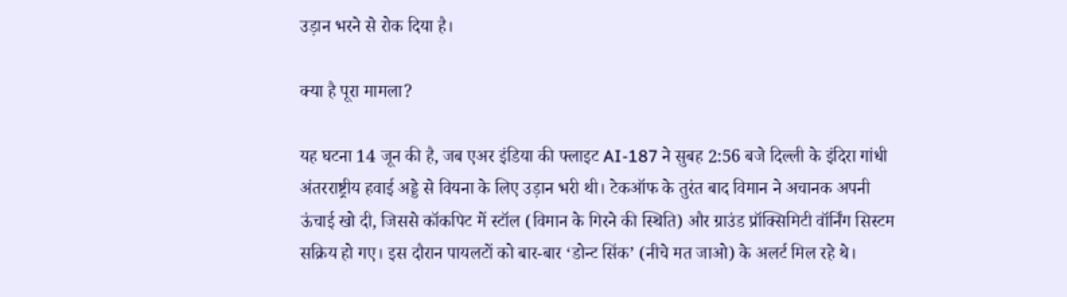उड़ान भरने से रोक दिया है।

क्या है पूरा मामला?

यह घटना 14 जून की है, जब एअर इंडिया की फ्लाइट AI-187 ने सुबह 2:56 बजे दिल्ली के इंदिरा गांधी अंतरराष्ट्रीय हवाई अड्डे से वियना के लिए उड़ान भरी थी। टेकऑफ के तुरंत बाद विमान ने अचानक अपनी ऊंचाई खो दी, जिससे कॉकपिट में स्टॉल (विमान के गिरने की स्थिति) और ग्राउंड प्रॉक्सिमिटी वॉर्निंग सिस्टम सक्रिय हो गए। इस दौरान पायलटों को बार-बार ‘डोन्ट सिंक’ (नीचे मत जाओ) के अलर्ट मिल रहे थे।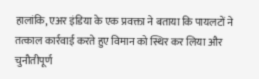हालांकि, एअर इंडिया के एक प्रवक्ता ने बताया कि पायलटों ने तत्काल कार्रवाई करते हुए विमान को स्थिर कर लिया और चुनौतीपूर्ण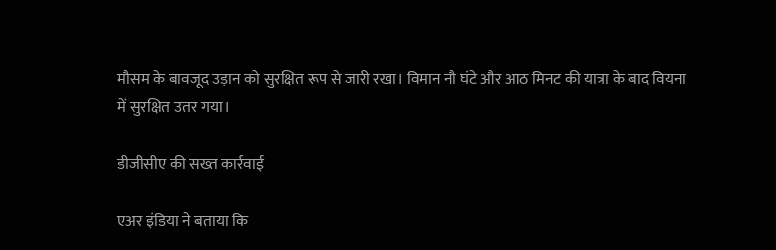मौसम के बावजूद उड़ान को सुरक्षित रूप से जारी रखा। विमान नौ घंटे और आठ मिनट की यात्रा के बाद वियना में सुरक्षित उतर गया।

डीजीसीए की सख्त कार्रवाई

एअर इंडिया ने बताया कि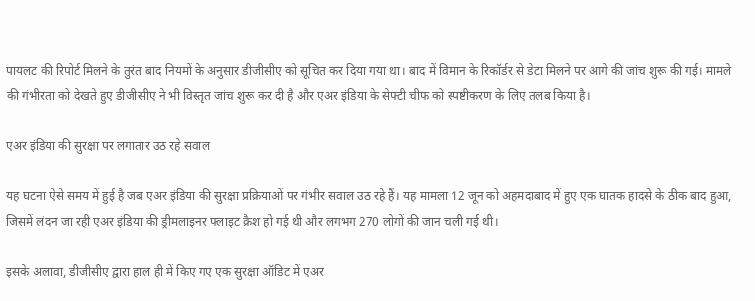पायलट की रिपोर्ट मिलने के तुरंत बाद नियमों के अनुसार डीजीसीए को सूचित कर दिया गया था। बाद में विमान के रिकॉर्डर से डेटा मिलने पर आगे की जांच शुरू की गई। मामले की गंभीरता को देखते हुए डीजीसीए ने भी विस्तृत जांच शुरू कर दी है और एअर इंडिया के सेफ्टी चीफ को स्पष्टीकरण के लिए तलब किया है।

एअर इंडिया की सुरक्षा पर लगातार उठ रहे सवाल

यह घटना ऐसे समय में हुई है जब एअर इंडिया की सुरक्षा प्रक्रियाओं पर गंभीर सवाल उठ रहे हैं। यह मामला 12 जून को अहमदाबाद में हुए एक घातक हादसे के ठीक बाद हुआ, जिसमें लंदन जा रही एअर इंडिया की ड्रीमलाइनर फ्लाइट क्रैश हो गई थी और लगभग 270 लोगों की जान चली गई थी।

इसके अलावा, डीजीसीए द्वारा हाल ही में किए गए एक सुरक्षा ऑडिट में एअर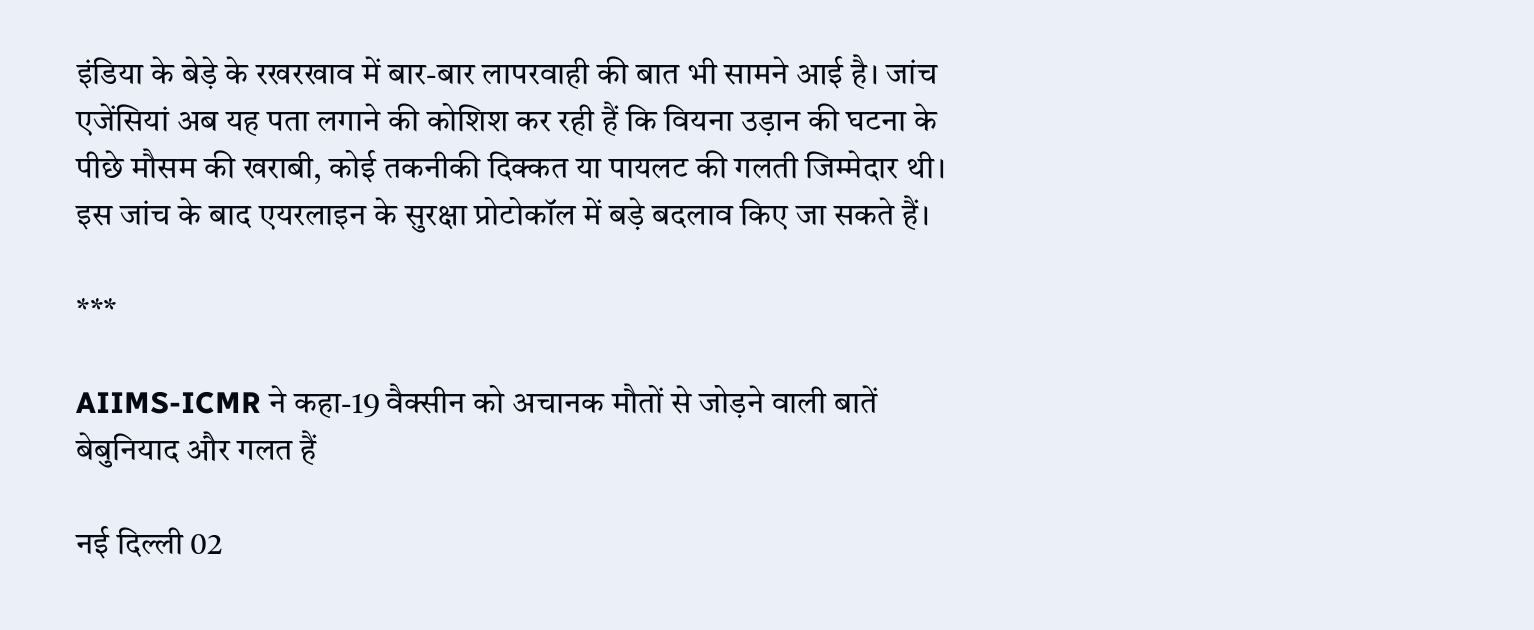इंडिया के बेड़े के रखरखाव में बार-बार लापरवाही की बात भी सामने आई है। जांच एजेंसियां अब यह पता लगाने की कोशिश कर रही हैं कि वियना उड़ान की घटना के पीछे मौसम की खराबी, कोई तकनीकी दिक्कत या पायलट की गलती जिम्मेदार थी। इस जांच के बाद एयरलाइन के सुरक्षा प्रोटोकॉल में बड़े बदलाव किए जा सकते हैं।

***

AIIMS-ICMR ने कहा-19 वैक्सीन को अचानक मौतों से जोड़ने वाली बातें बेबुनियाद और गलत हैं

नई दिल्ली 02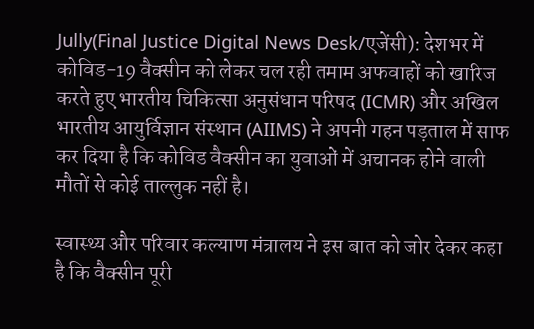Jully(Final Justice Digital News Desk/एजेंसी): देशभर में कोविड-19 वैक्सीन को लेकर चल रही तमाम अफवाहों को खारिज करते हुए भारतीय चिकित्सा अनुसंधान परिषद (ICMR) और अखिल भारतीय आयुर्विज्ञान संस्थान (AIIMS) ने अपनी गहन पड़ताल में साफ कर दिया है कि कोविड वैक्सीन का युवाओं में अचानक होने वाली मौतों से कोई ताल्लुक नहीं है।

स्वास्थ्य और परिवार कल्याण मंत्रालय ने इस बात को जोर देकर कहा है कि वैक्सीन पूरी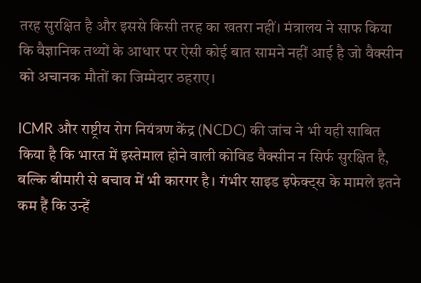तरह सुरक्षित है और इससे किसी तरह का खतरा नहीं। मंत्रालय ने साफ किया कि वैज्ञानिक तथ्यों के आधार पर ऐसी कोई बात सामने नहीं आई है जो वैक्सीन को अचानक मौतों का जिम्मेदार ठहराए।

ICMR और राष्ट्रीय रोग नियंत्रण केंद्र (NCDC) की जांच ने भी यही साबित किया है कि भारत में इस्तेमाल होने वाली कोविड वैक्सीन न सिर्फ सुरक्षित है, बल्कि बीमारी से बचाव में भी कारगर है। गंभीर साइड इफेक्ट्स के मामले इतने कम हैं कि उन्हें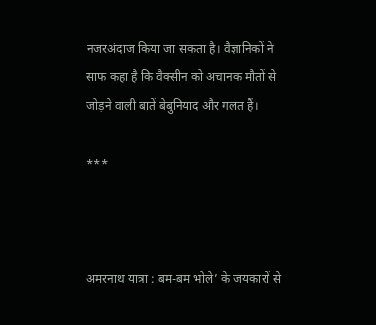नजरअंदाज किया जा सकता है। वैज्ञानिकों ने साफ कहा है कि वैक्सीन को अचानक मौतों से जोड़ने वाली बातें बेबुनियाद और गलत हैं।

***



अमरनाथ यात्रा : बम-बम भोले’ के जयकारों से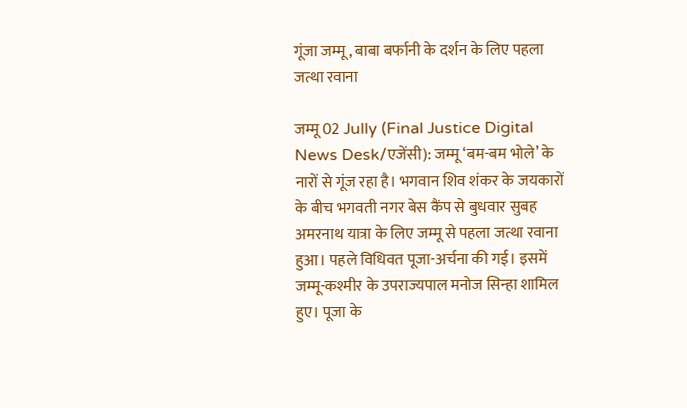गूंजा जम्मू, बाबा बर्फानी के दर्शन के लिए पहला जत्था रवाना

जम्मू 02 Jully (Final Justice Digital News Desk/एजेंसी): जम्मू ‘बम-बम भोले’ के नारों से गूंज रहा है। भगवान शिव शंकर के जयकारों के बीच भगवती नगर बेस कैंप से बुधवार सुबह अमरनाथ यात्रा के लिए जम्मू से पहला जत्था रवाना हुआ। पहले विधिवत पूजा-अर्चना की गई। इसमें जम्मू-कश्मीर के उपराज्यपाल मनोज सिन्हा शामिल हुए। पूजा के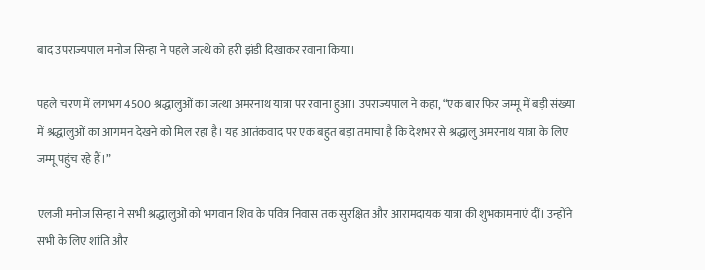बाद उपराज्यपाल मनोज सिन्हा ने पहले जत्थे को हरी झंडी दिखाकर रवाना किया।

पहले चरण में लगभग 4500 श्रद्धालुओं का जत्था अमरनाथ यात्रा पर रवाना हुआ। उपराज्यपाल ने कहा, “एक बार फिर जम्मू में बड़ी संख्या में श्रद्धालुओं का आगमन देखने को मिल रहा है। यह आतंकवाद पर एक बहुत बड़ा तमाचा है कि देशभर से श्रद्धालु अमरनाथ यात्रा के लिए जम्मू पहुंच रहे हैं।”

एलजी मनोज सिन्हा ने सभी श्रद्धालुओं को भगवान शिव के पवित्र निवास तक सुरक्षित और आरामदायक यात्रा की शुभकामनाएं दीं। उन्होंने सभी के लिए शांति और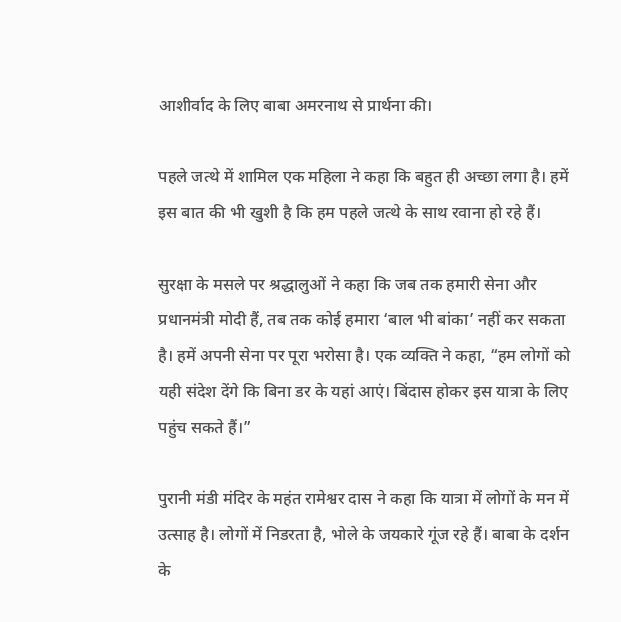आशीर्वाद के लिए बाबा अमरनाथ से प्रार्थना की।

पहले जत्थे में शामिल एक महिला ने कहा कि बहुत ही अच्छा लगा है। हमें इस बात की भी खुशी है कि हम पहले जत्थे के साथ रवाना हो रहे हैं।

सुरक्षा के मसले पर श्रद्धालुओं ने कहा कि जब तक हमारी सेना और प्रधानमंत्री मोदी हैं, तब तक कोई हमारा ‘बाल भी बांका’ नहीं कर सकता है। हमें अपनी सेना पर पूरा भरोसा है। एक व्यक्ति ने कहा, “हम लोगों को यही संदेश देंगे कि बिना डर के यहां आएं। बिंदास होकर इस यात्रा के लिए पहुंच सकते हैं।”

पुरानी मंडी मंदिर के महंत रामेश्वर दास ने कहा कि यात्रा में लोगों के मन में उत्साह है। लोगों में निडरता है, भोले के जयकारे गूंज रहे हैं। बाबा के दर्शन के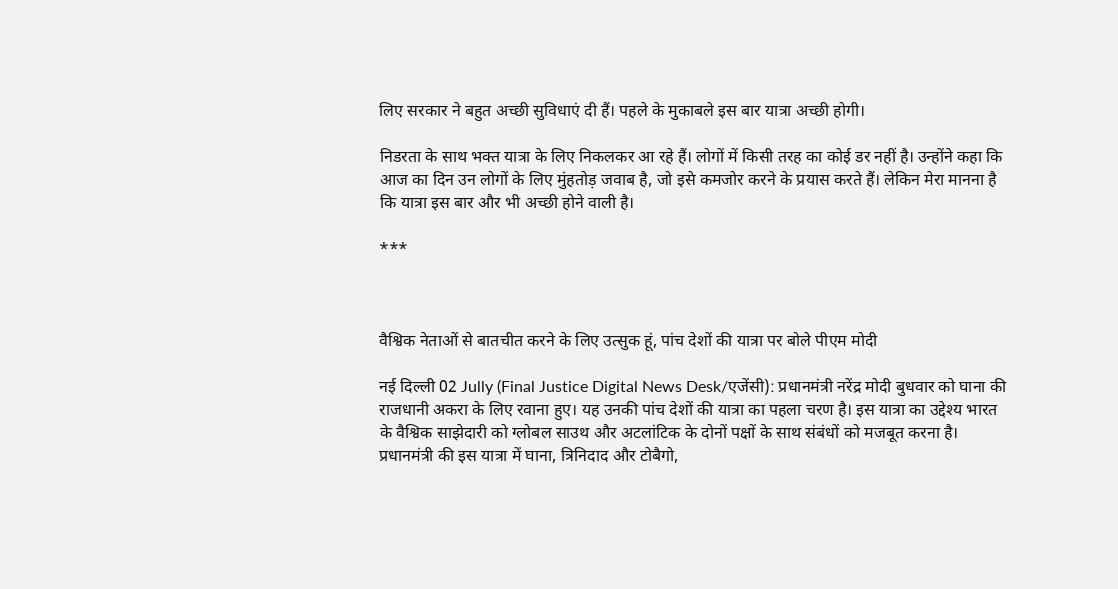लिए सरकार ने बहुत अच्छी सुविधाएं दी हैं। पहले के मुकाबले इस बार यात्रा अच्छी होगी।

निडरता के साथ भक्त यात्रा के लिए निकलकर आ रहे हैं। लोगों में किसी तरह का कोई डर नहीं है। उन्होंने कहा कि आज का दिन उन लोगों के लिए मुंहतोड़ जवाब है, जो इसे कमजोर करने के प्रयास करते हैं। लेकिन मेरा मानना है कि यात्रा इस बार और भी अच्छी होने वाली है।

***



वैश्विक नेताओं से बातचीत करने के लिए उत्सुक हूं, पांच देशों की यात्रा पर बोले पीएम मोदी

नई दिल्ली 02 Jully (Final Justice Digital News Desk/एजेंसी): प्रधानमंत्री नरेंद्र मोदी बुधवार को घाना की राजधानी अकरा के लिए रवाना हुए। यह उनकी पांच देशों की यात्रा का पहला चरण है। इस यात्रा का उद्देश्य भारत के वैश्विक साझेदारी को ग्लोबल साउथ और अटलांटिक के दोनों पक्षों के साथ संबंधों को मजबूत करना है। प्रधानमंत्री की इस यात्रा में घाना, त्रिनिदाद और टोबैगो,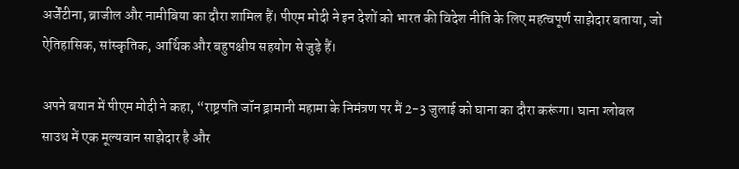अर्जेंटीना, ब्राजील और नामीबिया का दौरा शामिल हैं। पीएम मोदी ने इन देशों को भारत की विदेश नीति के लिए महत्वपूर्ण साझेदार बताया, जो ऐतिहासिक, सांस्कृतिक, आर्थिक और बहुपक्षीय सहयोग से जुड़े हैं।

अपने बयान में पीएम मोदी ने कहा, “राष्ट्रपति जॉन ड्रामानी महामा के निमंत्रण पर मैं 2-3 जुलाई को घाना का दौरा करूंगा। घाना ग्लोबल साउथ में एक मूल्यवान साझेदार है और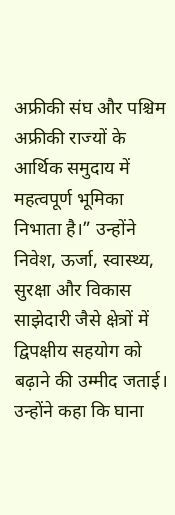अफ्रीकी संघ और पश्चिम अफ्रीकी राज्यों के आर्थिक समुदाय में महत्वपूर्ण भूमिका निभाता है।” उन्होंने निवेश, ऊर्जा, स्वास्थ्य, सुरक्षा और विकास साझेदारी जैसे क्षेत्रों में द्विपक्षीय सहयोग को बढ़ाने की उम्मीद जताई। उन्होंने कहा कि घाना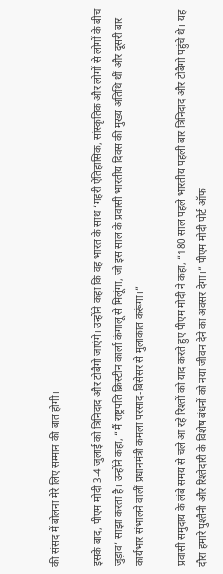की संसद में बोलना मेरे लिए सम्मान की बात होगी।

इसके बाद, पीएम मोदी 3-4 जुलाई को त्रिनिदाद और टोबैगो जाएंगे। उन्होंने कहा कि वह भारत के साथ ‘गहरी ऐतिहासिक, सांस्कृतिक और लोगों से लोगों के बीच जुड़ाव’ साझा करता है। उन्होंने कहा, “मैं राष्ट्रपति क्रिस्टीन कार्ला कंगालू से मिलूंगा, जो इस साल के प्रवासी भारतीय दिवस की मुख्य अतिथि थीं और दूसरी बार कार्यभार संभालने वालीं प्रधानमंत्री कमला परसाद-बिसेसर से मुलाकात करूंगा।”

प्रवासी समुदाय के लंबे समय से चले आ रहे रिश्तों को याद करते हुए पीएम मोदी ने कहा, “180 साल पहले भारतीय पहली बार त्रिनिदाद और टोबैगो पहुंचे थे। यह दौरा हमारे पुश्तैनी और रिश्तेदारी के विशेष बंधनों को नया जीवन देने का अवसर देगा।” पीएम मोदी पोर्ट ऑफ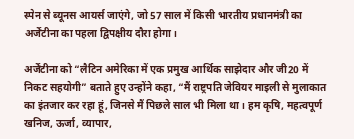स्पेन से ब्यूनस आयर्स जाएंगे, जो 57 साल में किसी भारतीय प्रधानमंत्री का अर्जेंटीना का पहला द्विपक्षीय दौरा होगा।

अर्जेंटीना को “लैटिन अमेरिका में एक प्रमुख आर्थिक साझेदार और जी20 में निकट सहयोगी” बताते हुए उन्होंने कहा, “मैं राष्ट्रपति जेवियर माइली से मुलाकात का इंतजार कर रहा हूं, जिनसे मैं पिछले साल भी मिला था। हम कृषि, महत्वपूर्ण खनिज, ऊर्जा, व्यापार,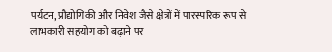पर्यटन, प्रौद्योगिकी और निवेश जैसे क्षेत्रों में पारस्परिक रूप से लाभकारी सहयोग को बढ़ाने पर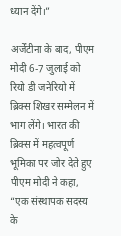ध्यान देंगे।”

अर्जेंटीना के बाद, पीएम मोदी 6-7 जुलाई को रियो डी जनेरियो में ब्रिक्स शिखर सम्मेलन में भाग लेंगे। भारत की ब्रिक्स में महत्वपूर्ण भूमिका पर जोर देते हुए पीएम मोदी ने कहा, “एक संस्थापक सदस्य के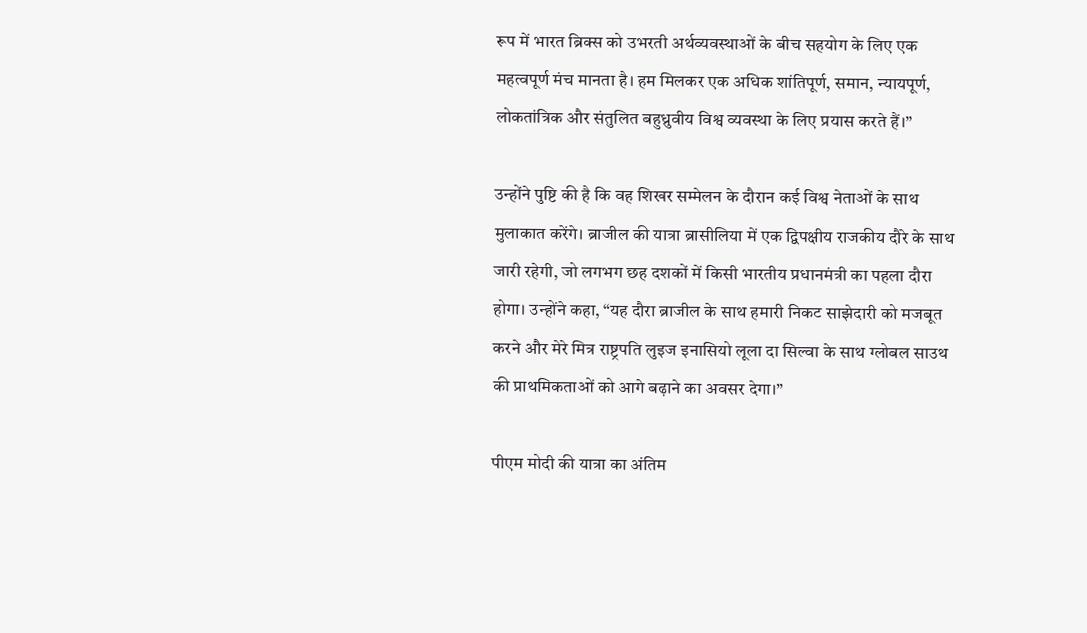रूप में भारत ब्रिक्स को उभरती अर्थव्यवस्थाओं के बीच सहयोग के लिए एक महत्वपूर्ण मंच मानता है। हम मिलकर एक अधिक शांतिपूर्ण, समान, न्यायपूर्ण, लोकतांत्रिक और संतुलित बहुध्रुवीय विश्व व्यवस्था के लिए प्रयास करते हैं।”

उन्होंने पुष्टि की है कि वह शिखर सम्मेलन के दौरान कई विश्व नेताओं के साथ मुलाकात करेंगे। ब्राजील की यात्रा ब्रासीलिया में एक द्विपक्षीय राजकीय दौरे के साथ जारी रहेगी, जो लगभग छह दशकों में किसी भारतीय प्रधानमंत्री का पहला दौरा होगा। उन्होंने कहा, “यह दौरा ब्राजील के साथ हमारी निकट साझेदारी को मजबूत करने और मेरे मित्र राष्ट्रपति लुइज इनासियो लूला दा सिल्वा के साथ ग्लोबल साउथ की प्राथमिकताओं को आगे बढ़ाने का अवसर देगा।”

पीएम मोदी की यात्रा का अंतिम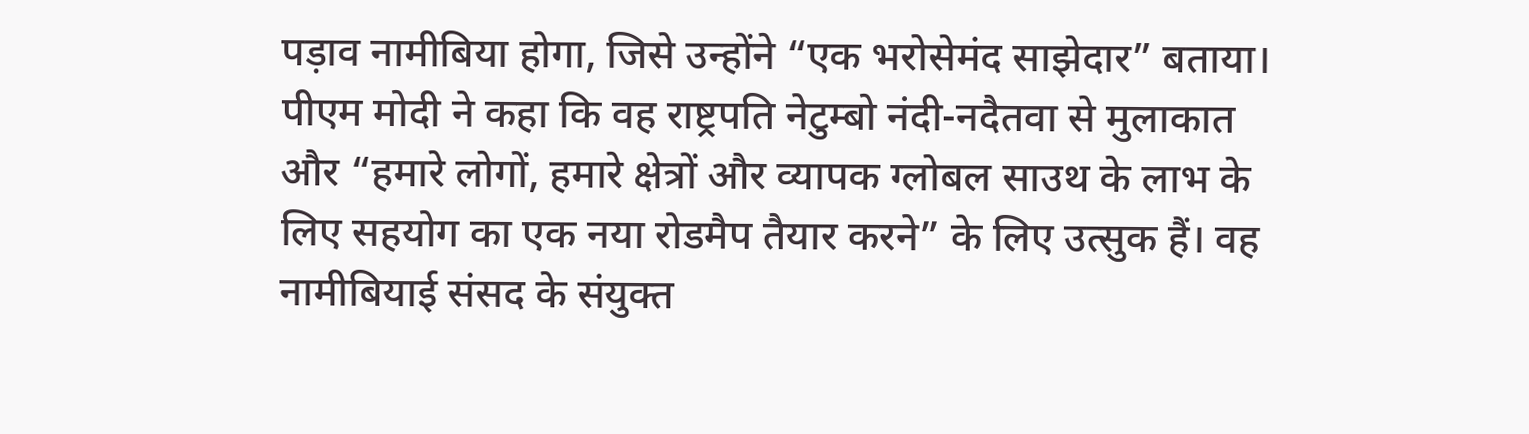पड़ाव नामीबिया होगा, जिसे उन्होंने “एक भरोसेमंद साझेदार” बताया। पीएम मोदी ने कहा कि वह राष्ट्रपति नेटुम्बो नंदी-नदैतवा से मुलाकात और “हमारे लोगों, हमारे क्षेत्रों और व्यापक ग्लोबल साउथ के लाभ के लिए सहयोग का एक नया रोडमैप तैयार करने” के लिए उत्सुक हैं। वह नामीबियाई संसद के संयुक्त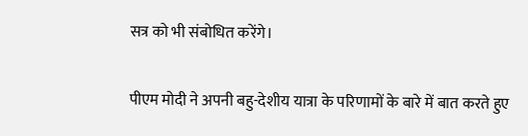सत्र को भी संबोधित करेंगे।

पीएम मोदी ने अपनी बहु-देशीय यात्रा के परिणामों के बारे में बात करते हुए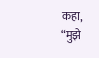कहा, “मुझे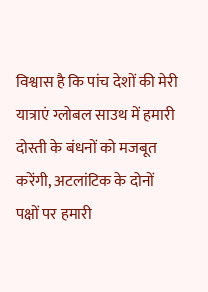विश्वास है कि पांच देशों की मेरी यात्राएं ग्लोबल साउथ में हमारी दोस्ती के बंधनों को मजबूत करेंगी, अटलांटिक के दोनों पक्षों पर हमारी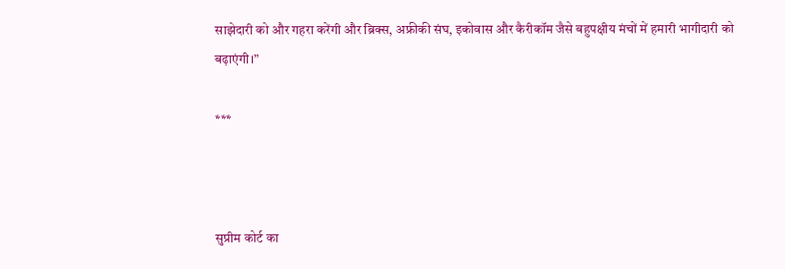साझेदारी को और गहरा करेंगी और ब्रिक्स, अफ्रीकी संघ, इकोवास और कैरीकॉम जैसे बहुपक्षीय मंचों में हमारी भागीदारी को बढ़ाएंगी।”

***



सुप्रीम कोर्ट का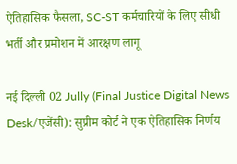ऐतिहासिक फैसला, SC-ST कर्मचारियों के लिए सीधी भर्ती और प्रमोशन में आरक्षण लागू

नई दिल्ली 02 Jully (Final Justice Digital News Desk/एजेंसी): सुप्रीम कोर्ट ने एक ऐतिहासिक निर्णय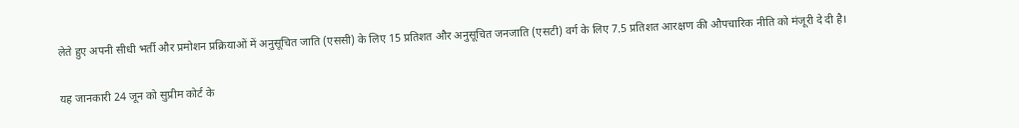लेते हुए अपनी सीधी भर्ती और प्रमोशन प्रक्रियाओं में अनुसूचित जाति (एससी) के लिए 15 प्रतिशत और अनुसूचित जनजाति (एसटी) वर्ग के लिए 7.5 प्रतिशत आरक्षण की औपचारिक नीति को मंजूरी दे दी है।

यह जानकारी 24 जून को सुप्रीम कोर्ट के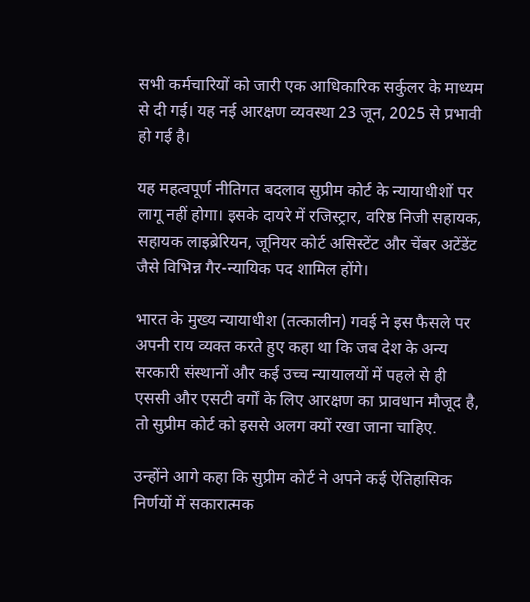सभी कर्मचारियों को जारी एक आधिकारिक सर्कुलर के माध्यम से दी गई। यह नई आरक्षण व्यवस्था 23 जून, 2025 से प्रभावी हो गई है।

यह महत्वपूर्ण नीतिगत बदलाव सुप्रीम कोर्ट के न्यायाधीशों पर लागू नहीं होगा। इसके दायरे में रजिस्ट्रार, वरिष्ठ निजी सहायक, सहायक लाइब्रेरियन, जूनियर कोर्ट असिस्टेंट और चेंबर अटेंडेंट जैसे विभिन्न गैर-न्यायिक पद शामिल होंगे।

भारत के मुख्य न्यायाधीश (तत्कालीन) गवई ने इस फैसले पर अपनी राय व्यक्त करते हुए कहा था कि जब देश के अन्य सरकारी संस्थानों और कई उच्च न्यायालयों में पहले से ही एससी और एसटी वर्गों के लिए आरक्षण का प्रावधान मौजूद है, तो सुप्रीम कोर्ट को इससे अलग क्यों रखा जाना चाहिए.

उन्होंने आगे कहा कि सुप्रीम कोर्ट ने अपने कई ऐतिहासिक निर्णयों में सकारात्मक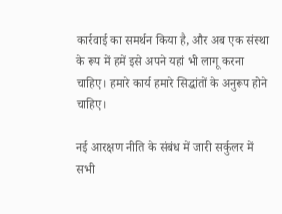कार्रवाई का समर्थन किया है, और अब एक संस्था के रूप में हमें इसे अपने यहां भी लागू करना चाहिए। हमारे कार्य हमारे सिद्धांतों के अनुरूप होने चाहिए।

नई आरक्षण नीति के संबंध में जारी सर्कुलर में सभी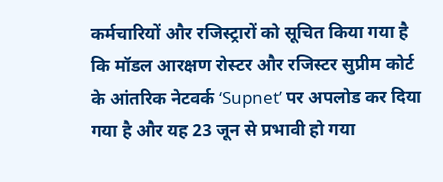कर्मचारियों और रजिस्ट्रारों को सूचित किया गया है कि मॉडल आरक्षण रोस्टर और रजिस्टर सुप्रीम कोर्ट के आंतरिक नेटवर्क ‘Supnet’ पर अपलोड कर दिया गया है और यह 23 जून से प्रभावी हो गया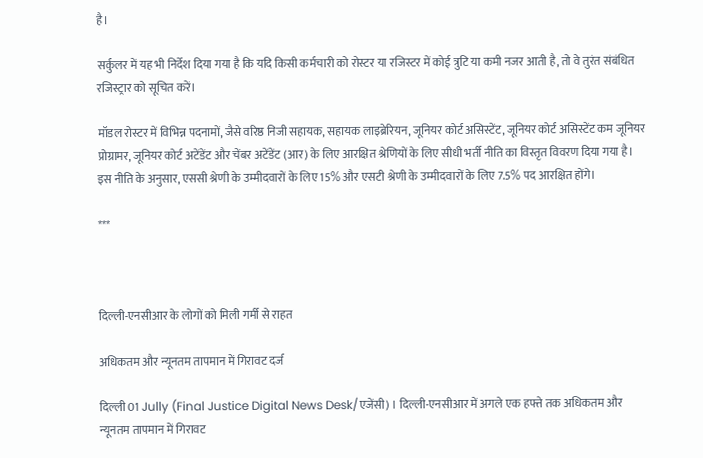है।

सर्कुलर में यह भी निर्देश दिया गया है कि यदि किसी कर्मचारी को रोस्टर या रजिस्टर में कोई त्रुटि या कमी नजर आती है, तो वे तुरंत संबंधित रजिस्ट्रार को सूचित करें।

मॉडल रोस्टर में विभिन्न पदनामों, जैसे वरिष्ठ निजी सहायक, सहायक लाइब्रेरियन, जूनियर कोर्ट असिस्टेंट, जूनियर कोर्ट असिस्टेंट कम जूनियर प्रोग्रामर, जूनियर कोर्ट अटेंडेंट और चेंबर अटेंडेंट (आर) के लिए आरक्षित श्रेणियों के लिए सीधी भर्ती नीति का विस्तृत विवरण दिया गया है। इस नीति के अनुसार, एससी श्रेणी के उम्मीदवारों के लिए 15% और एसटी श्रेणी के उम्मीदवारों के लिए 7.5% पद आरक्षित होंगे।

***



दिल्ली-एनसीआर के लोगों को मिली गर्मी से राहत

अधिकतम और न्यूनतम तापमान में गिरावट दर्ज

दिल्ली 01 Jully (Final Justice Digital News Desk/एजेंसी) । दिल्ली-एनसीआर में अगले एक हफ्ते तक अधिकतम और न्यूनतम तापमान में गिरावट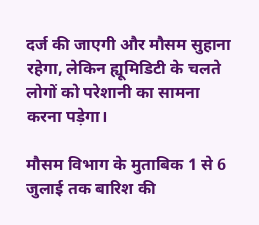दर्ज की जाएगी और मौसम सुहाना रहेगा, लेकिन ह्यूमिडिटी के चलते लोगों को परेशानी का सामना करना पड़ेगा।

मौसम विभाग के मुताबिक 1 से 6 जुलाई तक बारिश की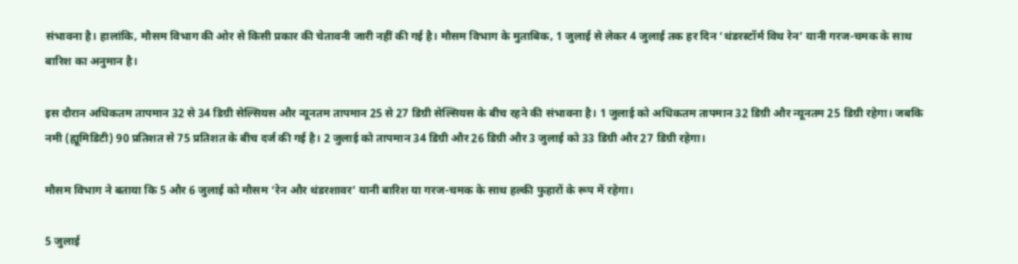संभावना है। हालांकि, मौसम विभाग की ओर से किसी प्रकार की चेतावनी जारी नहीं की गई है। मौसम विभाग के मुताबिक, 1 जुलाई से लेकर 4 जुलाई तक हर दिन ‘थंडरस्टॉर्म विथ रेन’ यानी गरज-चमक के साथ बारिश का अनुमान है।

इस दौरान अधिकतम तापमान 32 से 34 डिग्री सेल्सियस और न्यूनतम तापमान 25 से 27 डिग्री सेल्सियस के बीच रहने की संभावना है। 1 जुलाई को अधिकतम तापमान 32 डिग्री और न्यूनतम 25 डिग्री रहेगा। जबकि नमी (ह्यूमिडिटी) 90 प्रतिशत से 75 प्रतिशत के बीच दर्ज की गई है। 2 जुलाई को तापमान 34 डिग्री और 26 डिग्री और 3 जुलाई को 33 डिग्री और 27 डिग्री रहेगा।

मौसम विभाग ने बताया कि 5 और 6 जुलाई को मौसम ‘रेन और थंडरशावर’ यानी बारिश या गरज-चमक के साथ हल्की फुहारों के रूप में रहेगा।

5 जुलाई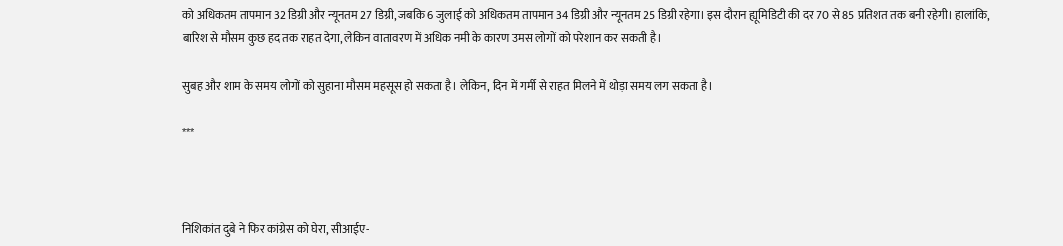को अधिकतम तापमान 32 डिग्री और न्यूनतम 27 डिग्री, जबकि 6 जुलाई को अधिकतम तापमान 34 डिग्री और न्यूनतम 25 डिग्री रहेगा। इस दौरान ह्यूमिडिटी की दर 70 से 85 प्रतिशत तक बनी रहेगी। हालांकि, बारिश से मौसम कुछ हद तक राहत देगा, लेकिन वातावरण में अधिक नमी के कारण उमस लोगों को परेशान कर सकती है।

सुबह और शाम के समय लोगों को सुहाना मौसम महसूस हो सकता है। लेकिन, दिन में गर्मी से राहत मिलने में थोड़ा समय लग सकता है।

***



निशिकांत दुबे ने फिर कांग्रेस को घेरा, सीआईए-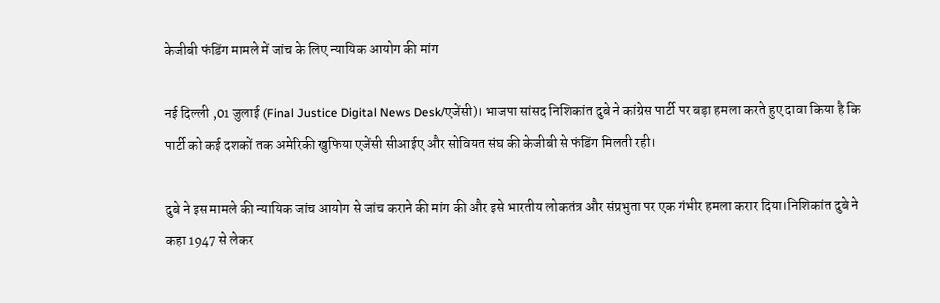केजीबी फंडिंग मामले में जांच के लिए न्यायिक आयोग की मांग

नई दिल्ली ,01 जुलाई (Final Justice Digital News Desk/एजेंसी)। भाजपा सांसद निशिकांत दुबे ने कांग्रेस पार्टी पर बड़ा हमला करते हुए दावा किया है कि पार्टी को कई दशकों तक अमेरिकी खुफिया एजेंसी सीआईए और सोवियत संघ की केजीबी से फंडिंग मिलती रही।

दुबे ने इस मामले की न्यायिक जांच आयोग से जांच कराने की मांग की और इसे भारतीय लोकतंत्र और संप्रभुता पर एक गंभीर हमला करार दिया।निशिकांत दुबे ने कहा 1947 से लेकर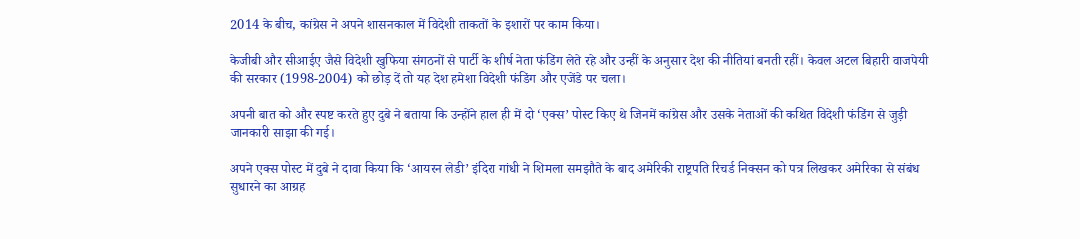2014 के बीच, कांग्रेस ने अपने शासनकाल में विदेशी ताकतों के इशारों पर काम किया।

केजीबी और सीआईए जैसे विदेशी खुफिया संगठनों से पार्टी के शीर्ष नेता फंडिंग लेते रहे और उन्हीं के अनुसार देश की नीतियां बनती रहीं। केवल अटल बिहारी वाजपेयी की सरकार (1998-2004) को छोड़ दें तो यह देश हमेशा विदेशी फंडिंग और एजेंडे पर चला।

अपनी बात को और स्पष्ट करते हुए दुबे ने बताया कि उन्होंने हाल ही में दो ‘एक्स’ पोस्ट किए थे जिनमें कांग्रेस और उसके नेताओं की कथित विदेशी फंडिंग से जुड़ी जानकारी साझा की गई।

अपने एक्स पोस्ट में दुबे ने दावा किया कि ‘आयरन लेडी’ इंदिरा गांधी ने शिमला समझौते के बाद अमेरिकी राष्ट्रपति रिचर्ड निक्सन को पत्र लिखकर अमेरिका से संबंध सुधारने का आग्रह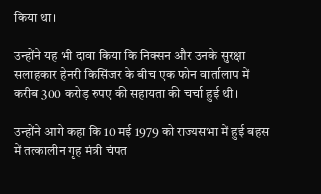किया था।

उन्होंने यह भी दावा किया कि निक्सन और उनके सुरक्षा सलाहकार हेनरी किसिंजर के बीच एक फोन वार्तालाप में करीब 300 करोड़ रुपए की सहायता की चर्चा हुई थी।

उन्होंने आगे कहा कि 10 मई 1979 को राज्यसभा में हुई बहस में तत्कालीन गृह मंत्री चंपत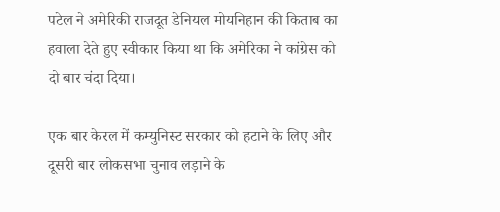पटेल ने अमेरिकी राजदूत डेनियल मोयनिहान की किताब का हवाला देते हुए स्वीकार किया था कि अमेरिका ने कांग्रेस को दो बार चंदा दिया।

एक बार केरल में कम्युनिस्ट सरकार को हटाने के लिए और दूसरी बार लोकसभा चुनाव लड़ाने के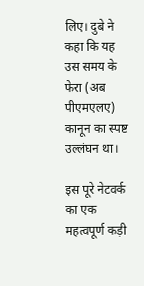लिए। दुबे ने कहा कि यह उस समय के फेरा (अब पीएमएलए) कानून का स्पष्ट उल्लंघन था।

इस पूरे नेटवर्क का एक महत्वपूर्ण कड़ी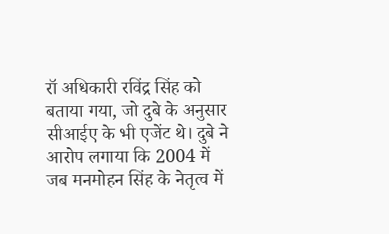रॉ अधिकारी रविंद्र सिंह को बताया गया, जो दुबे के अनुसार सीआईए के भी एजेंट थे। दुबे ने आरोप लगाया कि 2004 में जब मनमोहन सिंह के नेतृत्व में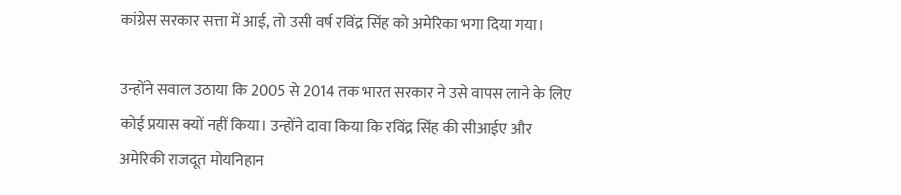कांग्रेस सरकार सत्ता में आई, तो उसी वर्ष रविंद्र सिंह को अमेरिका भगा दिया गया।

उन्होंने सवाल उठाया कि 2005 से 2014 तक भारत सरकार ने उसे वापस लाने के लिए कोई प्रयास क्यों नहीं किया। उन्होंने दावा किया कि रविंद्र सिंह की सीआईए और अमेरिकी राजदूत मोयनिहान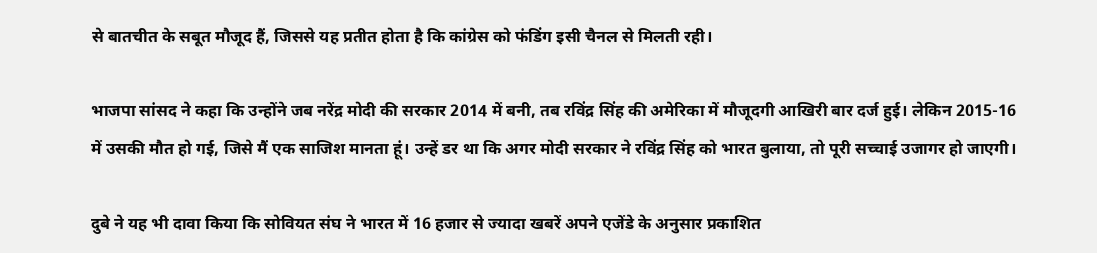से बातचीत के सबूत मौजूद हैं, जिससे यह प्रतीत होता है कि कांग्रेस को फंडिंग इसी चैनल से मिलती रही।

भाजपा सांसद ने कहा कि उन्होंने जब नरेंद्र मोदी की सरकार 2014 में बनी, तब रविंद्र सिंह की अमेरिका में मौजूदगी आखिरी बार दर्ज हुई। लेकिन 2015-16 में उसकी मौत हो गई, जिसे मैं एक साजिश मानता हूं। उन्हें डर था कि अगर मोदी सरकार ने रविंद्र सिंह को भारत बुलाया, तो पूरी सच्चाई उजागर हो जाएगी।

दुबे ने यह भी दावा किया कि सोवियत संघ ने भारत में 16 हजार से ज्यादा खबरें अपने एजेंडे के अनुसार प्रकाशित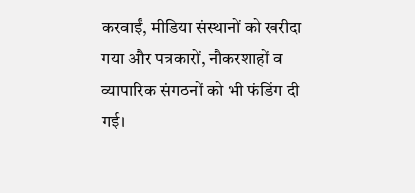करवाईं, मीडिया संस्थानों को खरीदा गया और पत्रकारों, नौकरशाहों व व्यापारिक संगठनों को भी फंडिंग दी गई।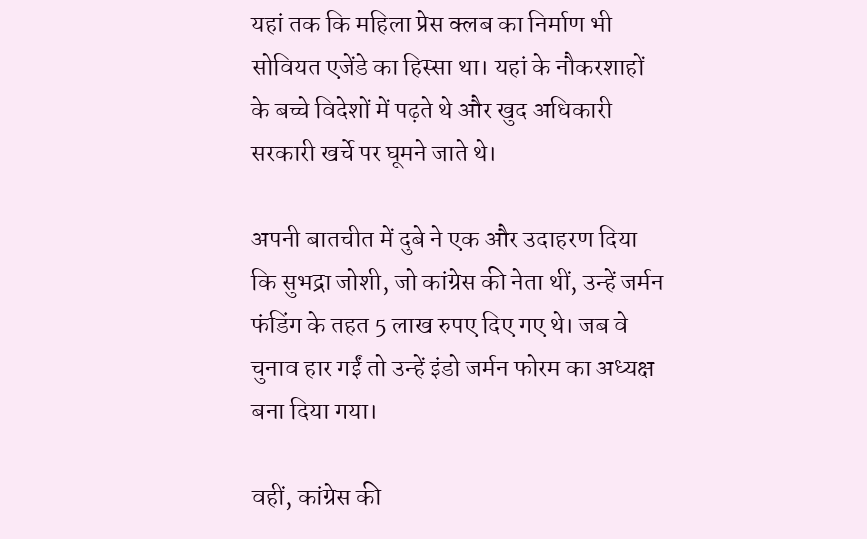यहां तक कि महिला प्रेस क्लब का निर्माण भी सोवियत एजेंडे का हिस्सा था। यहां के नौकरशाहों के बच्चे विदेशों में पढ़ते थे और खुद अधिकारी सरकारी खर्चे पर घूमने जाते थे।

अपनी बातचीत में दुबे ने एक और उदाहरण दिया कि सुभद्रा जोशी, जो कांग्रेस की नेता थीं, उन्हें जर्मन फंडिंग के तहत 5 लाख रुपए दिए गए थे। जब वे चुनाव हार गईं तो उन्हें इंडो जर्मन फोरम का अध्यक्ष बना दिया गया।

वहीं, कांग्रेस की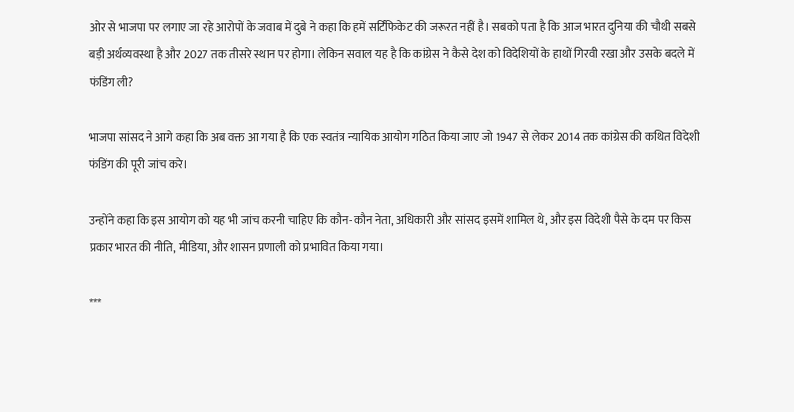ओर से भाजपा पर लगाए जा रहे आरोपों के जवाब में दुबे ने कहा कि हमें सर्टिफिकेट की जरूरत नहीं है। सबको पता है कि आज भारत दुनिया की चौथी सबसे बड़ी अर्थव्यवस्था है और 2027 तक तीसरे स्थान पर होगा। लेकिन सवाल यह है कि कांग्रेस ने कैसे देश को विदेशियों के हाथों गिरवी रखा और उसके बदले में फंडिंग ली?

भाजपा सांसद ने आगे कहा कि अब वक्त आ गया है कि एक स्वतंत्र न्यायिक आयोग गठित किया जाए जो 1947 से लेकर 2014 तक कांग्रेस की कथित विदेशी फंडिंग की पूरी जांच करे।

उन्होंने कहा कि इस आयोग को यह भी जांच करनी चाहिए कि कौन-कौन नेता, अधिकारी और सांसद इसमें शामिल थे, और इस विदेशी पैसे के दम पर किस प्रकार भारत की नीति, मीडिया, और शासन प्रणाली को प्रभावित किया गया।

***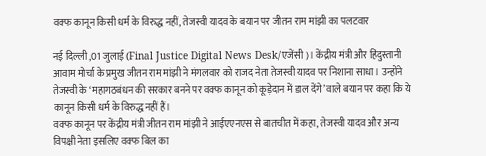वक्फ कानून किसी धर्म के विरुद्ध नहीं, तेजस्वी यादव के बयान पर जीतन राम मांझी का पलटवार

नई दिल्ली ,01 जुलाई (Final Justice Digital News Desk/एजेंसी)। केंद्रीय मंत्री और हिंदुस्तानी आवाम मोर्चा के प्रमुख जीतन राम मांझी ने मंगलवार को राजद नेता तेजस्वी यादव पर निशाना साधा। उन्होंने तेजस्वी के ‘महागठबंधन की सरकार बनने पर वक्फ कानून को कूड़ेदान में डाल देंगे’ वाले बयान पर कहा कि ये कानून किसी धर्म के विरुद्ध नहीं हैं।
वक्फ कानून पर केंद्रीय मंत्री जीतन राम मांझी ने आईएएनएस से बातचीत में कहा, तेजस्वी यादव और अन्य विपक्षी नेता इसलिए वक्फ बिल का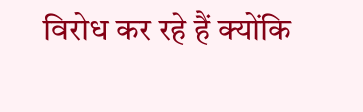विरोध कर रहे हैं क्योंकि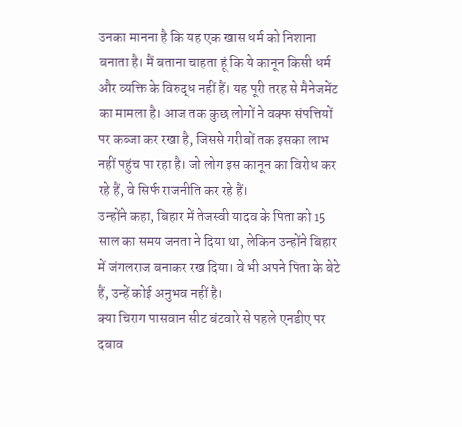उनका मानना है कि यह एक खास धर्म को निशाना बनाता है। मैं बताना चाहता हूं कि ये कानून किसी धर्म और व्यक्ति के विरुद्ध नहीं हैं। यह पूरी तरह से मैनेजमेंट का मामला है। आज तक कुछ लोगों ने वक्फ संपत्तियों पर कब्जा कर रखा है, जिससे गरीबों तक इसका लाभ नहीं पहुंच पा रहा है। जो लोग इस कानून का विरोध कर रहे हैं, वे सिर्फ राजनीति कर रहे हैं।
उन्होंने कहा, बिहार में तेजस्वी यादव के पिता को 15 साल का समय जनता ने दिया था, लेकिन उन्होंने बिहार में जंगलराज बनाकर रख दिया। वे भी अपने पिता के बेटे हैं, उन्हें कोई अनुभव नहीं है।
क्या चिराग पासवान सीट बंटवारे से पहले एनडीए पर दबाव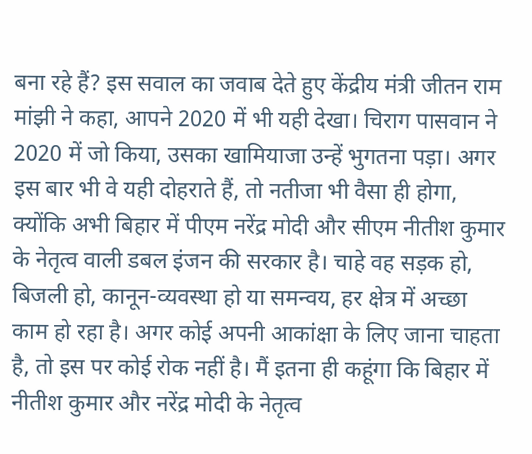बना रहे हैं? इस सवाल का जवाब देते हुए केंद्रीय मंत्री जीतन राम मांझी ने कहा, आपने 2020 में भी यही देखा। चिराग पासवान ने 2020 में जो किया, उसका खामियाजा उन्हें भुगतना पड़ा। अगर इस बार भी वे यही दोहराते हैं, तो नतीजा भी वैसा ही होगा, क्योंकि अभी बिहार में पीएम नरेंद्र मोदी और सीएम नीतीश कुमार के नेतृत्व वाली डबल इंजन की सरकार है। चाहे वह सड़क हो, बिजली हो, कानून-व्यवस्था हो या समन्वय, हर क्षेत्र में अच्छा काम हो रहा है। अगर कोई अपनी आकांक्षा के लिए जाना चाहता है, तो इस पर कोई रोक नहीं है। मैं इतना ही कहूंगा कि बिहार में नीतीश कुमार और नरेंद्र मोदी के नेतृत्व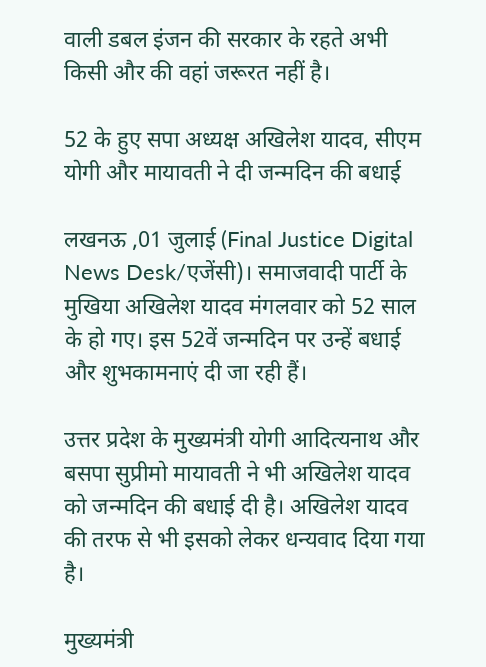वाली डबल इंजन की सरकार के रहते अभी किसी और की वहां जरूरत नहीं है।

52 के हुए सपा अध्यक्ष अखिलेश यादव, सीएम योगी और मायावती ने दी जन्मदिन की बधाई

लखनऊ ,01 जुलाई (Final Justice Digital News Desk/एजेंसी)। समाजवादी पार्टी के मुखिया अखिलेश यादव मंगलवार को 52 साल के हो गए। इस 52वें जन्मदिन पर उन्हें बधाई और शुभकामनाएं दी जा रही हैं।

उत्तर प्रदेश के मुख्यमंत्री योगी आदित्यनाथ और बसपा सुप्रीमो मायावती ने भी अखिलेश यादव को जन्मदिन की बधाई दी है। अखिलेश यादव की तरफ से भी इसको लेकर धन्यवाद दिया गया है।

मुख्यमंत्री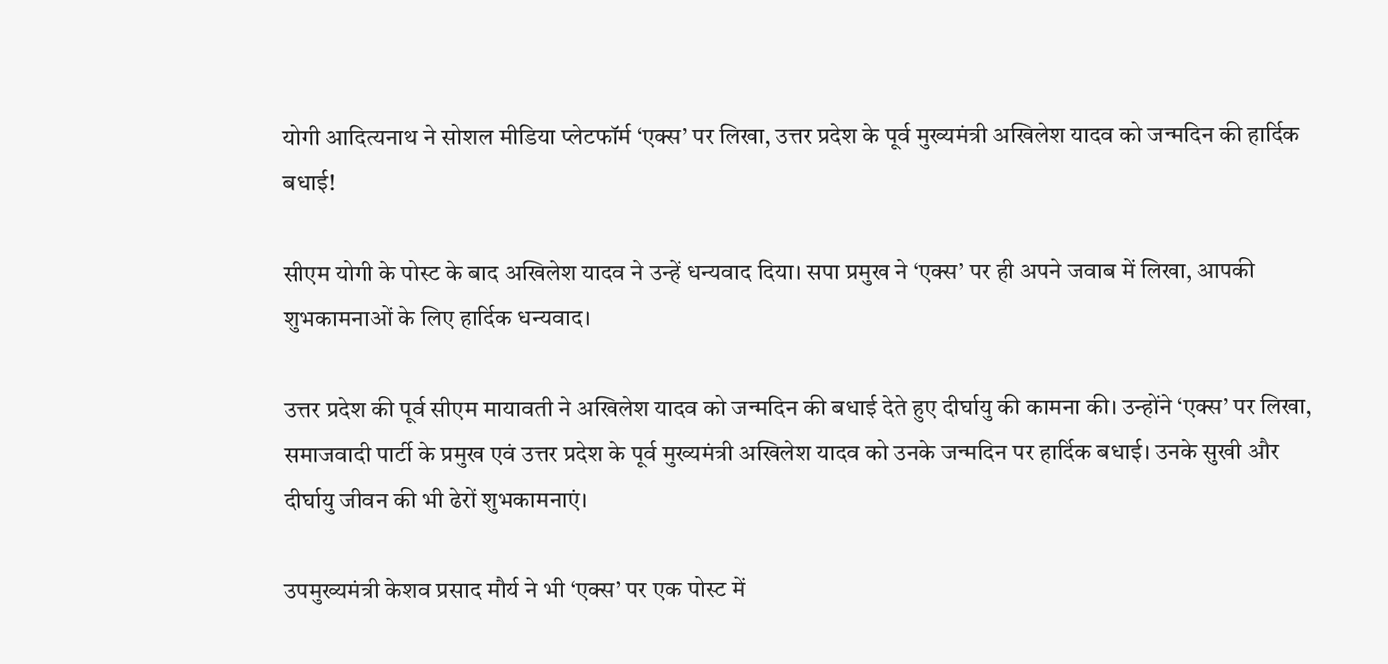योगी आदित्यनाथ ने सोशल मीडिया प्लेटफॉर्म ‘एक्स’ पर लिखा, उत्तर प्रदेश के पूर्व मुख्यमंत्री अखिलेश यादव को जन्मदिन की हार्दिक बधाई!

सीएम योगी के पोस्ट के बाद अखिलेश यादव ने उन्हें धन्यवाद दिया। सपा प्रमुख ने ‘एक्स’ पर ही अपने जवाब में लिखा, आपकी शुभकामनाओं के लिए हार्दिक धन्यवाद।

उत्तर प्रदेश की पूर्व सीएम मायावती ने अखिलेश यादव को जन्मदिन की बधाई देते हुए दीर्घायु की कामना की। उन्होंने ‘एक्स’ पर लिखा, समाजवादी पार्टी के प्रमुख एवं उत्तर प्रदेश के पूर्व मुख्यमंत्री अखिलेश यादव को उनके जन्मदिन पर हार्दिक बधाई। उनके सुखी और दीर्घायु जीवन की भी ढेरों शुभकामनाएं।

उपमुख्यमंत्री केशव प्रसाद मौर्य ने भी ‘एक्स’ पर एक पोस्ट में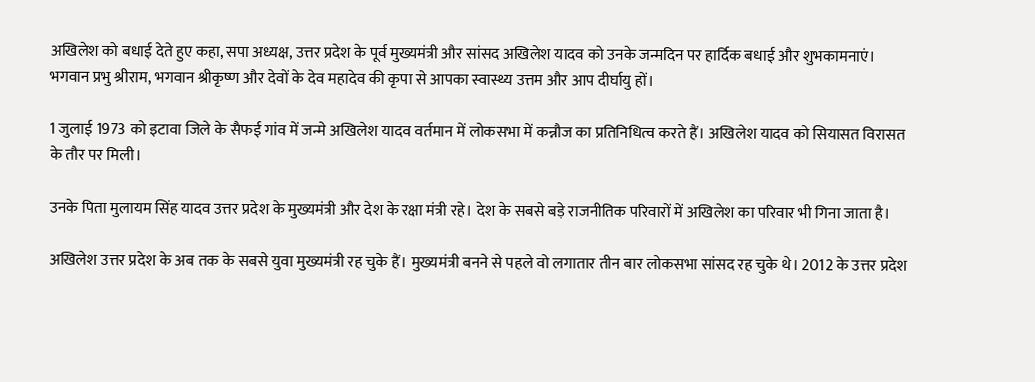अखिलेश को बधाई देते हुए कहा, सपा अध्यक्ष, उत्तर प्रदेश के पूर्व मुख्यमंत्री और सांसद अखिलेश यादव को उनके जन्मदिन पर हार्दिक बधाई और शुभकामनाएं। भगवान प्रभु श्रीराम, भगवान श्रीकृष्ण और देवों के देव महादेव की कृपा से आपका स्वास्थ्य उत्तम और आप दीर्घायु हों।

1 जुलाई 1973 को इटावा जिले के सैफई गांव में जन्मे अखिलेश यादव वर्तमान में लोकसभा में कन्नौज का प्रतिनिधित्व करते हैं। अखिलेश यादव को सियासत विरासत के तौर पर मिली।

उनके पिता मुलायम सिंह यादव उत्तर प्रदेश के मुख्यमंत्री और देश के रक्षा मंत्री रहे। देश के सबसे बड़े राजनीतिक परिवारों में अखिलेश का परिवार भी गिना जाता है।

अखिलेश उत्तर प्रदेश के अब तक के सबसे युवा मुख्यमंत्री रह चुके हैं। मुख्यमंत्री बनने से पहले वो लगातार तीन बार लोकसभा सांसद रह चुके थे। 2012 के उत्तर प्रदेश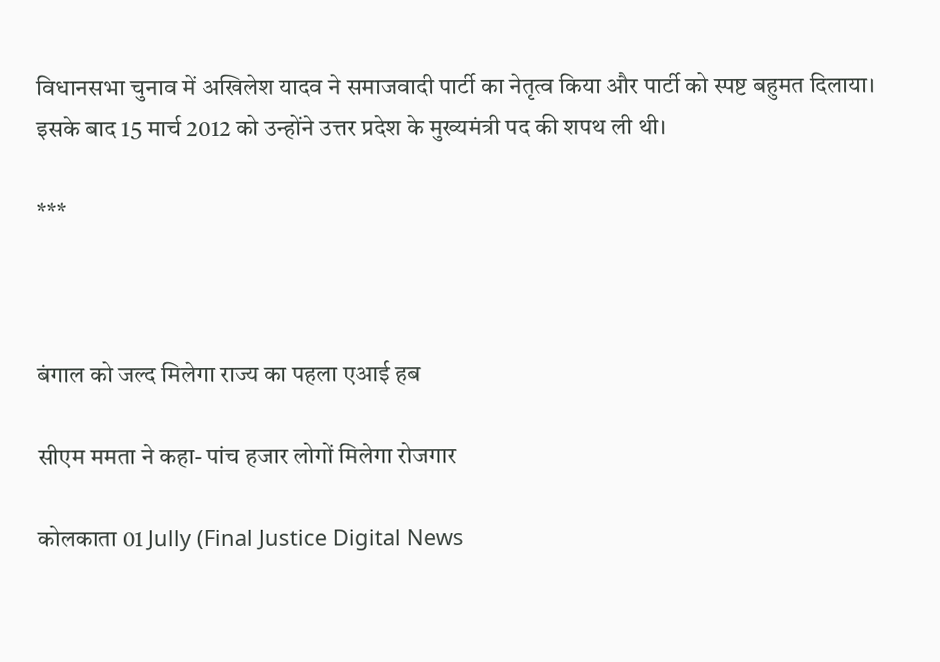विधानसभा चुनाव में अखिलेश यादव ने समाजवादी पार्टी का नेतृत्व किया और पार्टी को स्पष्ट बहुमत दिलाया। इसके बाद 15 मार्च 2012 को उन्होंने उत्तर प्रदेश के मुख्यमंत्री पद की शपथ ली थी।

***



बंगाल को जल्द मिलेगा राज्य का पहला एआई हब

सीएम ममता ने कहा- पांच हजार लोगों मिलेगा रोजगार

कोलकाता 01 Jully (Final Justice Digital News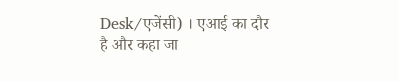Desk/एजेंसी) । एआई का दौर है और कहा जा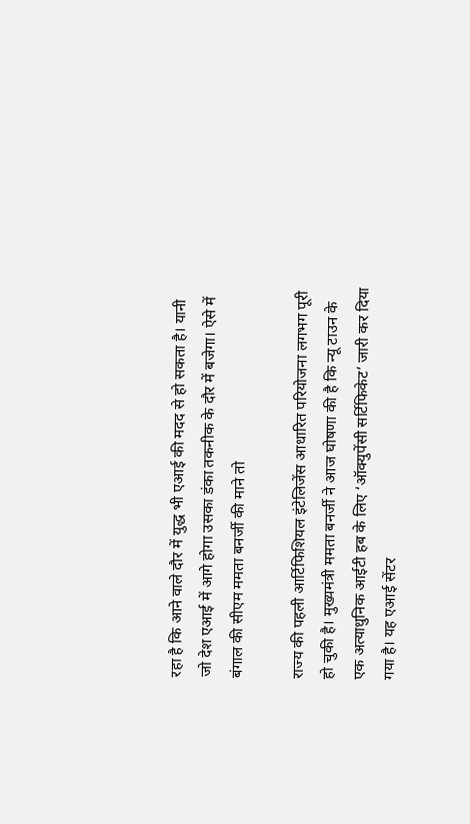रहा है कि आने वाले दौर में युद्ध भी एआई की मदद से हो सकता है। यानी जो देश एआई में आगे होगा उसका डंका तकनीक के दौर में बजेगा। ऐसे में बंगाल की सीएम ममता बनर्जी की माने तो

राज्य की पहली आर्टिफिशियल इंटेलिजेंस आधारित परियोजना लगभग पूरी हो चुकी है। मुख्यमंत्री ममता बनर्जी ने आज घोषणा की है कि न्यू टाउन के एक अत्याधुनिक आईटी हब के लिए ‘ऑक्युपेंसी सर्टिफिकेट’ जारी कर दिया गया है। यह एआई सेंटर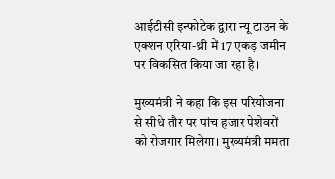आईटीसी इन्फोटेक द्वारा न्यू टाउन के एक्शन एरिया-थ्री में 17 एकड़ जमीन पर विकसित किया जा रहा है।

मुख्यमंत्री ने कहा कि इस परियोजना से सीधे तौर पर पांच हजार पेशेवरों को रोजगार मिलेगा। मुख्यमंत्री ममता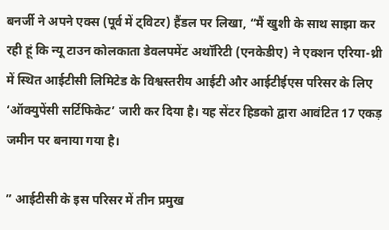बनर्जी ने अपने एक्स (पूर्व में ट्विटर) हैंडल पर लिखा, “मैं खुशी के साथ साझा कर रही हूं कि न्यू टाउन कोलकाता डेवलपमेंट अथॉरिटी (एनकेडीए) ने एक्शन एरिया-थ्री में स्थित आईटीसी लिमिटेड के विश्वस्तरीय आईटी और आईटीईएस परिसर के लिए ‘ऑक्युपेंसी सर्टिफिकेट’ जारी कर दिया है। यह सेंटर हिडको द्वारा आवंटित 17 एकड़ जमीन पर बनाया गया है।

” आईटीसी के इस परिसर में तीन प्रमुख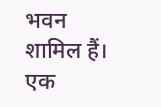भवन शामिल हैं। एक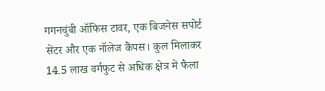गगनचुंबी ऑफिस टावर, एक बिजनेस सपोर्ट सेंटर और एक नॉलेज कैंपस। कुल मिलाकर 14.5 लाख वर्गफुट से अधिक क्षेत्र में फैला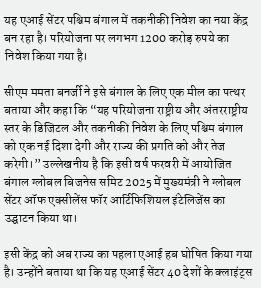यह एआई सेंटर पश्चिम बंगाल में तकनीकी निवेश का नया केंद्र बन रहा है। परियोजना पर लगभग 1200 करोड़ रुपये का निवेश किया गया है।

सीएम ममता बनर्जी ने इसे बंगाल के लिए एक मील का पत्थर बताया और कहा कि “यह परियोजना राष्ट्रीय और अंतरराष्ट्रीय स्तर के डिजिटल और तकनीकी निवेश के लिए पश्चिम बंगाल को एक नई दिशा देगी और राज्य की प्रगति को और तेज करेगी।” उल्लेखनीय है कि इसी वर्ष फरवरी में आयोजित बंगाल ग्लोबल बिजनेस समिट 2025 में मुख्यमंत्री ने ग्लोबल सेंटर ऑफ एक्सीलेंस फॉर आर्टिफिशियल इंटेलिजेंस का उद्घाटन किया था।

इसी केंद्र को अब राज्य का पहला एआई हब घोषित किया गया है। उन्होंने बताया था कि यह एआई सेंटर 40 देशों के क्लाइंट्स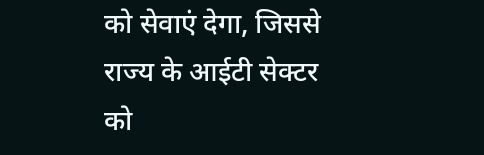को सेवाएं देगा, जिससे राज्य के आईटी सेक्टर को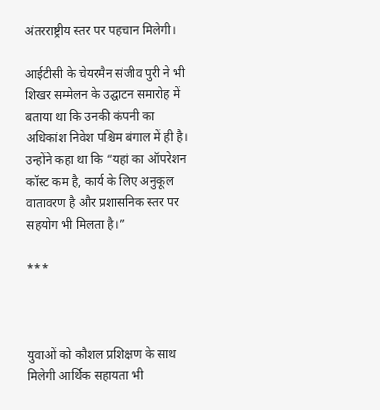अंतरराष्ट्रीय स्तर पर पहचान मिलेगी।

आईटीसी के चेयरमैन संजीव पुरी ने भी शिखर सम्मेलन के उद्घाटन समारोह में बताया था कि उनकी कंपनी का अधिकांश निवेश पश्चिम बंगाल में ही है। उन्होंने कहा था कि “यहां का ऑपरेशन कॉस्ट कम है, कार्य के लिए अनुकूल वातावरण है और प्रशासनिक स्तर पर सहयोग भी मिलता है।”

***



युवाओं को कौशल प्रशिक्षण के साथ मिलेगी आर्थिक सहायता भी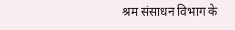श्रम संसाधन विभाग के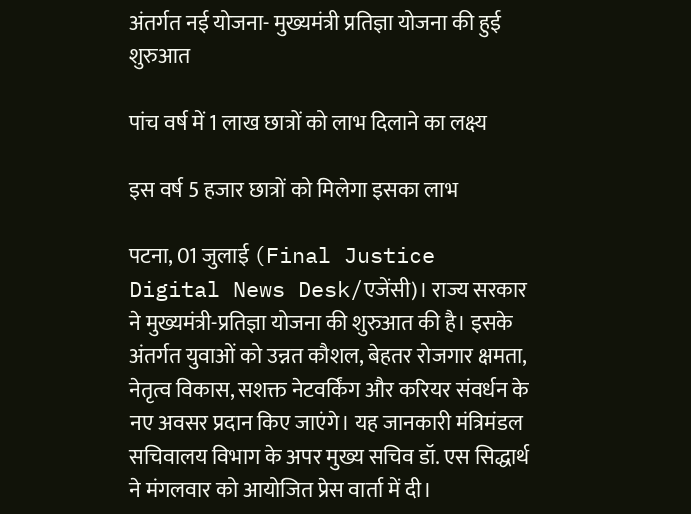अंतर्गत नई योजना- मुख्यमंत्री प्रतिज्ञा योजना की हुई शुरुआत

पांच वर्ष में 1 लाख छात्रों को लाभ दिलाने का लक्ष्य

इस वर्ष 5 हजार छात्रों को मिलेगा इसका लाभ

पटना, 01 जुलाई (Final Justice Digital News Desk/एजेंसी)। राज्य सरकार ने मुख्यमंत्री-प्रतिज्ञा योजना की शुरुआत की है। इसके अंतर्गत युवाओं को उन्नत कौशल, बेहतर रोजगार क्षमता, नेतृत्व विकास, सशक्त नेटवर्किंग और करियर संवर्धन के नए अवसर प्रदान किए जाएंगे। यह जानकारी मंत्रिमंडल सचिवालय विभाग के अपर मुख्य सचिव डॉ. एस सिद्धार्थ ने मंगलवार को आयोजित प्रेस वार्ता में दी।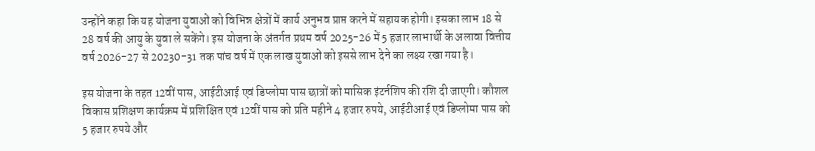उन्होंने कहा कि यह योजना युवाओं को विभिन्न क्षेत्रों में कार्य अनुभव प्राप्त करने में सहायक होगी। इसका लाभ 18 से 28 वर्ष की आयु के युवा ले सकेंगे। इस योजना के अंतर्गत प्रथम वर्ष 2025-26 में 5 हजार लाभार्थी के अलावा वित्तीय वर्ष 2026-27 से 20230-31 तक पांच वर्ष में एक लाख युवाओं को इससे लाभ देने का लक्ष्य रखा गया है।

इस योजना के तहत 12वीं पास, आईटीआई एवं डिप्लोमा पास छात्रों को मासिक इंटर्नशिप की रशि दी जाएगी। कौशल विकास प्रशिक्षण कार्यक्रम में प्रशिक्षित एवं 12वीं पास को प्रति महीने 4 हजार रुपये, आईटीआई एवं डिप्लोमा पास को 5 हजार रुपये और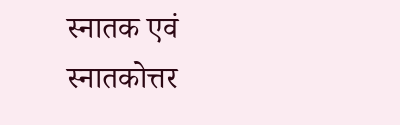स्नातक एवं स्नातकोत्तर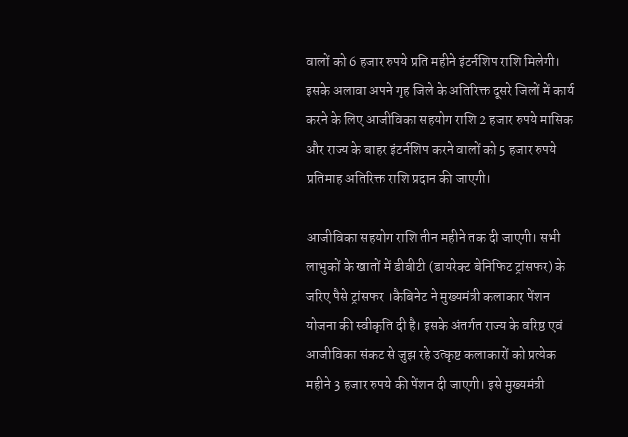वालों को 6 हजार रुपये प्रति महीने इंटर्नशिप राशि मिलेगी। इसके अलावा अपने गृह जिले के अतिरिक्त दूसरे जिलों में कार्य करने के लिए आजीविका सहयोग राशि 2 हजार रुपये मासिक और राज्य के बाहर इंटर्नशिप करने वालों को 5 हजार रुपये प्रतिमाह अतिरिक्त राशि प्रदान की जाएगी।

आजीविका सहयोग राशि तीन महीने तक दी जाएगी। सभी लाभुकों के खातों में डीबीटी (डायरेक्ट बेनिफिट ट्रांसफर) के जरिए पैसे ट्रांसफर ।कैबिनेट ने मुख्यमंत्री कलाकार पेंशन योजना की स्वीकृति दी है। इसके अंतर्गत राज्य के वरिष्ठ एवं आजीविका संकट से जुझ रहे उत्कृष्ट कलाकारों को प्रत्येक महीने 3 हजार रुपये की पेंशन दी जाएगी। इसे मुख्यमंत्री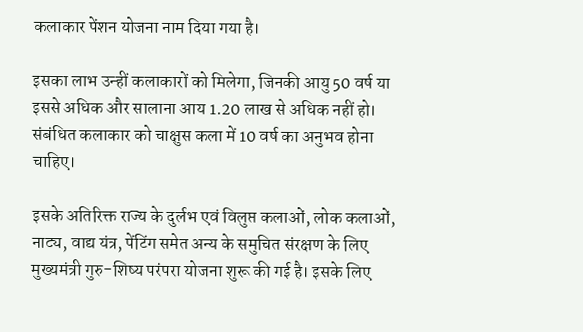कलाकार पेंशन योजना नाम दिया गया है।

इसका लाभ उन्हीं कलाकारों को मिलेगा, जिनकी आयु 50 वर्ष या इससे अधिक और सालाना आय 1.20 लाख से अधिक नहीं हो। संबंधित कलाकार को चाक्षुस कला में 10 वर्ष का अनुभव होना चाहिए।

इसके अतिरिक्त राज्य के दुर्लभ एवं विलुप्त कलाओं, लोक कलाओं, नाट्य, वाद्य यंत्र, पेंटिंग समेत अन्य के समुचित संरक्षण के लिए मुख्यमंत्री गुरु-शिष्य परंपरा योजना शुरू की गई है। इसके लिए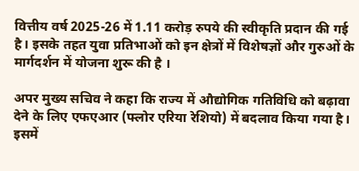वित्तीय वर्ष 2025-26 में 1.11 करोड़ रुपये की स्वीकृति प्रदान की गई है। इसके तहत युवा प्रतिभाओं को इन क्षेत्रों में विशेषज्ञों और गुरुओं के मार्गदर्शन में योजना शुरू की है ।

अपर मुख्य सचिव ने कहा कि राज्य में औद्योगिक गतिविधि को बढ़ावा देने के लिए एफएआर (फ्लोर एरिया रेशियो) में बदलाव किया गया है। इसमें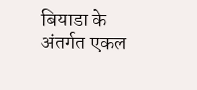बियाडा के अंतर्गत एकल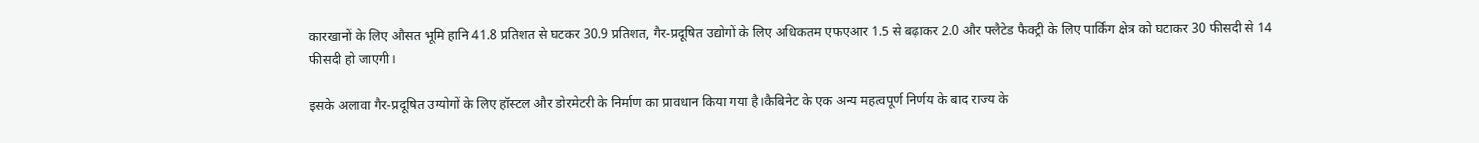कारखानों के लिए औसत भूमि हानि 41.8 प्रतिशत से घटकर 30.9 प्रतिशत, गैर-प्रदूषित उद्योगों के लिए अधिकतम एफएआर 1.5 से बढ़ाकर 2.0 और फ्लैटेड फैक्ट्री के लिए पार्किंग क्षेत्र को घटाकर 30 फीसदी से 14 फीसदी हो जाएगी।

इसके अलावा गैर-प्रदूषित उग्योगों के लिए हॉस्टल और डोरमेटरी के निर्माण का प्रावधान किया गया है।कैबिनेट के एक अन्य महत्वपूर्ण निर्णय के बाद राज्य के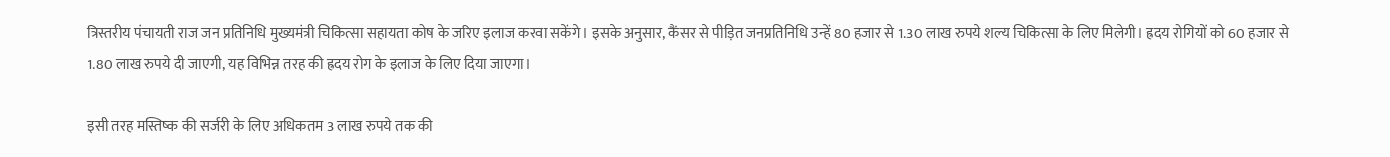त्रिस्तरीय पंचायती राज जन प्रतिनिधि मुख्यमंत्री चिकित्सा सहायता कोष के जरिए इलाज करवा सकेंगे। इसके अनुसार, कैंसर से पीड़ित जनप्रतिनिधि उन्हें 80 हजार से 1.30 लाख रुपये शल्य चिकित्सा के लिए मिलेगी। ह्रदय रोगियों को 60 हजार से 1.80 लाख रुपये दी जाएगी, यह विभिन्न तरह की ह्रदय रोग के इलाज के लिए दिया जाएगा।

इसी तरह मस्तिष्क की सर्जरी के लिए अधिकतम 3 लाख रुपये तक की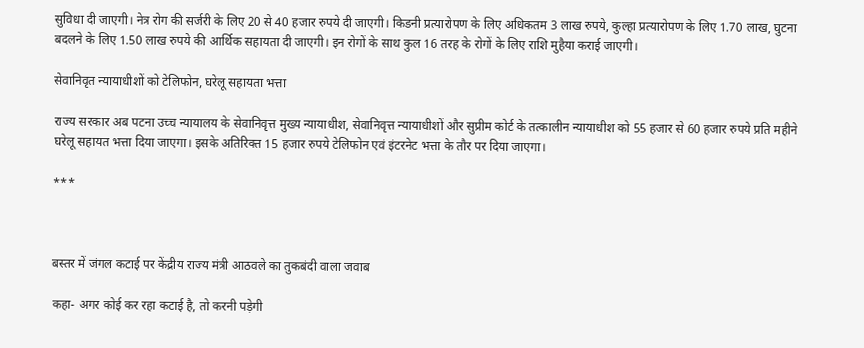सुविधा दी जाएगी। नेत्र रोग की सर्जरी के लिए 20 से 40 हजार रुपये दी जाएगी। किडनी प्रत्यारोपण के लिए अधिकतम 3 लाख रुपये, कुल्हा प्रत्यारोपण के लिए 1.70 लाख, घुटना बदलने के लिए 1.50 लाख रुपये की आर्थिक सहायता दी जाएगी। इन रोगों के साथ कुल 16 तरह के रोगों के लिए राशि मुहैया कराई जाएगी।

सेवानिवृत न्यायाधीशों को टेलिफोन, घरेलू सहायता भत्ता

राज्य सरकार अब पटना उच्च न्यायालय के सेवानिवृत्त मुख्य न्यायाधीश, सेवानिवृत्त न्यायाधीशों और सुप्रीम कोर्ट के तत्कालीन न्यायाधीश को 55 हजार से 60 हजार रुपये प्रति महीने घरेलू सहायत भत्ता दिया जाएगा। इसके अतिरिक्त 15 हजार रुपये टेलिफोन एवं इंटरनेट भत्ता के तौर पर दिया जाएगा।

***



बस्तर में जंगल कटाई पर केंद्रीय राज्य मंत्री आठवले का तुकबंदी वाला जवाब

कहा- अगर कोई कर रहा कटाई है, तो करनी पड़ेगी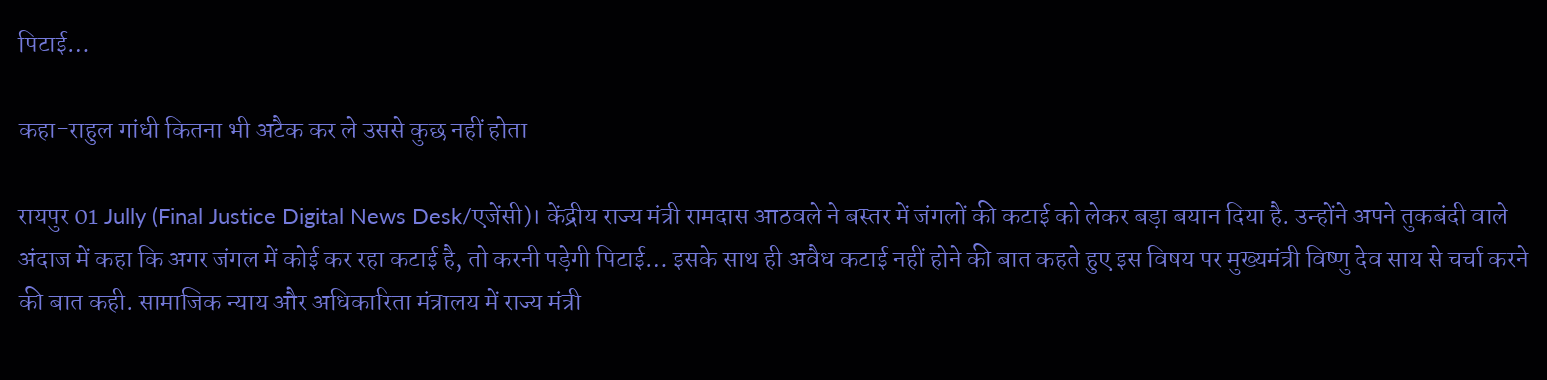पिटाई…

कहा-राहुल गांधी कितना भी अटैक कर ले उससे कुछ नहीं होता

रायपुर 01 Jully (Final Justice Digital News Desk/एजेंसी)। केंद्रीय राज्य मंत्री रामदास आठवले ने बस्तर में जंगलों की कटाई को लेकर बड़ा बयान दिया है. उन्होंने अपने तुकबंदी वाले अंदाज में कहा कि अगर जंगल में कोई कर रहा कटाई है, तो करनी पड़ेगी पिटाई… इसके साथ ही अवैध कटाई नहीं होने की बात कहते हुए इस विषय पर मुख्यमंत्री विष्णु देव साय से चर्चा करने की बात कही. सामाजिक न्याय और अधिकारिता मंत्रालय में राज्य मंत्री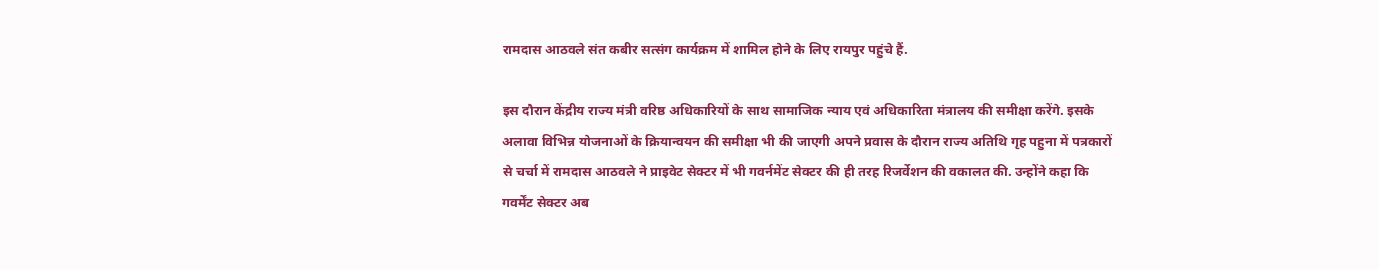रामदास आठवले संत कबीर सत्संग कार्यक्रम में शामिल होने के लिए रायपुर पहुंचे हैं.

इस दौरान केंद्रीय राज्य मंत्री वरिष्ठ अधिकारियों के साथ सामाजिक न्याय एवं अधिकारिता मंत्रालय की समीक्षा करेंगे. इसके अलावा विभिन्न योजनाओं के क्रियान्वयन की समीक्षा भी की जाएगी अपने प्रवास के दौरान राज्य अतिथि गृह पहुना में पत्रकारों से चर्चा में रामदास आठवले ने प्राइवेट सेक्टर में भी गवर्नमेंट सेक्टर की ही तरह रिजर्वेशन की वकालत की. उन्होंने कहा कि गवर्मेंट सेक्टर अब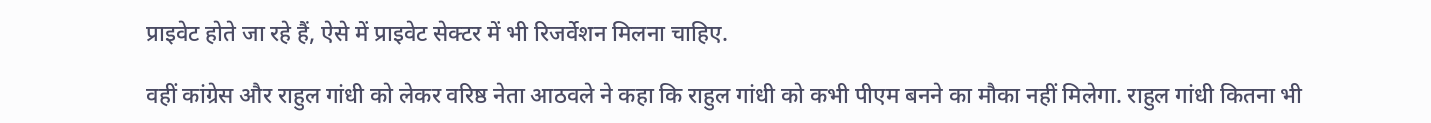प्राइवेट होते जा रहे हैं, ऐसे में प्राइवेट सेक्टर में भी रिजर्वेशन मिलना चाहिए.

वहीं कांग्रेस और राहुल गांधी को लेकर वरिष्ठ नेता आठवले ने कहा कि राहुल गांधी को कभी पीएम बनने का मौका नहीं मिलेगा. राहुल गांधी कितना भी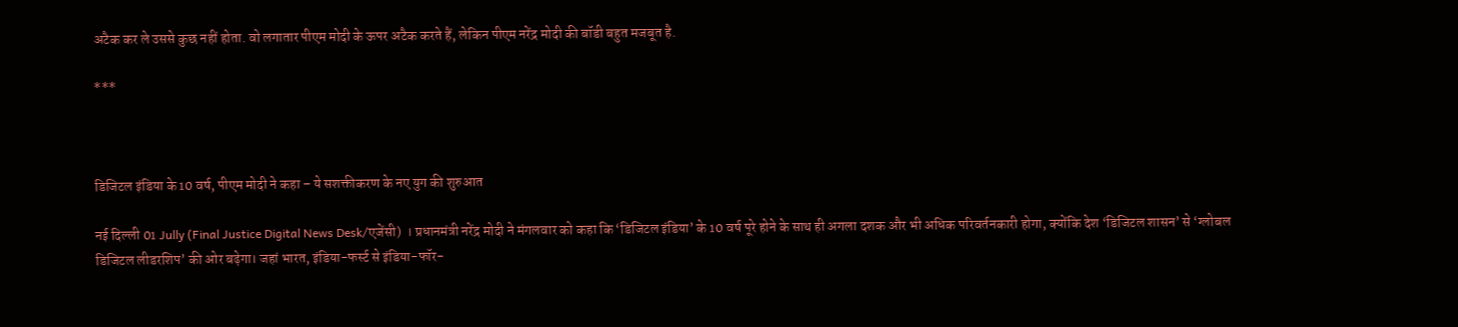अटैक कर ले उससे कुछ नहीं होता. वो लगातार पीएम मोदी के ऊपर अटैक करते हैं, लेकिन पीएम नरेंद्र मोदी की बॉडी बहुत मजबूत है.

***



डिजिटल इंडिया के 10 वर्ष, पीएम मोदी ने कहा – ये सशक्तीकरण के नए युग की शुरुआत

नई दिल्ली 01 Jully (Final Justice Digital News Desk/एजेंसी)  । प्रधानमंत्री नरेंद्र मोदी ने मंगलवार को कहा कि ‘डिजिटल इंडिया’ के 10 वर्ष पूरे होने के साथ ही अगला दशक और भी अधिक परिवर्तनकारी होगा, क्योंकि देश ‘डिजिटल शासन’ से ‘ग्लोबल डिजिटल लीडरशिप’ की ओर बढ़ेगा। जहां भारत, इंडिया-फर्स्ट से इंडिया-फॉर-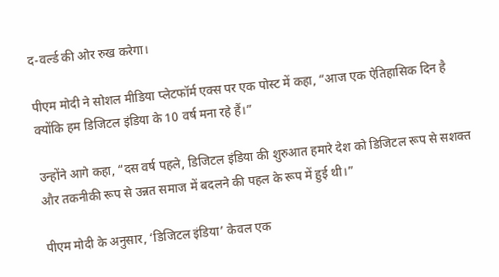द-वर्ल्ड की ओर रुख करेगा।

पीएम मोदी ने सोशल मीडिया प्लेटफॉर्म एक्स पर एक पोस्ट में कहा, “आज एक ऐतिहासिक दिन है क्योंकि हम डिजिटल इंडिया के 10 वर्ष मना रहे हैं।”

उन्होंने आगे कहा, “दस वर्ष पहले, डिजिटल इंडिया की शुरुआत हमारे देश को डिजिटल रूप से सशक्त और तकनीकी रूप से उन्नत समाज में बदलने की पहल के रूप में हुई थी।”

पीएम मोदी के अनुसार, ‘डिजिटल इंडिया’ केवल एक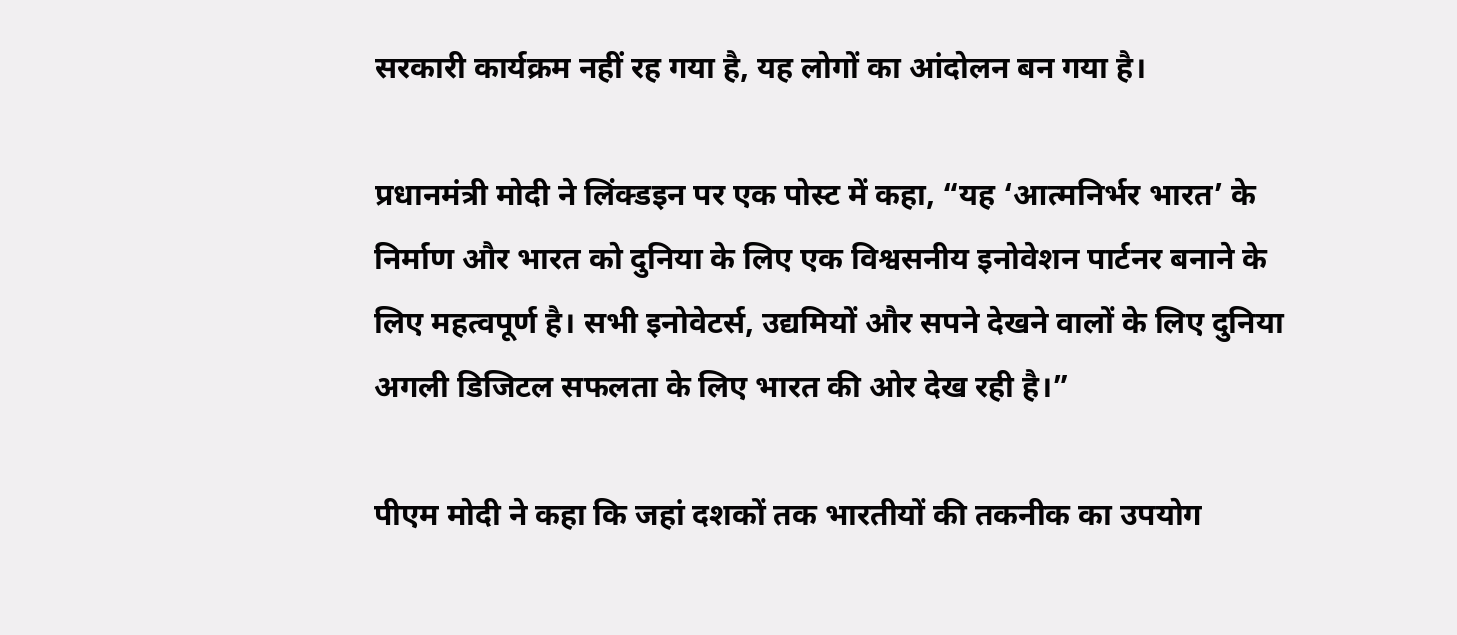सरकारी कार्यक्रम नहीं रह गया है, यह लोगों का आंदोलन बन गया है।

प्रधानमंत्री मोदी ने लिंक्डइन पर एक पोस्ट में कहा, “यह ‘आत्मनिर्भर भारत’ के निर्माण और भारत को दुनिया के लिए एक विश्वसनीय इनोवेशन पार्टनर बनाने के लिए महत्वपूर्ण है। सभी इनोवेटर्स, उद्यमियों और सपने देखने वालों के लिए दुनिया अगली डिजिटल सफलता के लिए भारत की ओर देख रही है।”

पीएम मोदी ने कहा कि जहां दशकों तक भारतीयों की तकनीक का उपयोग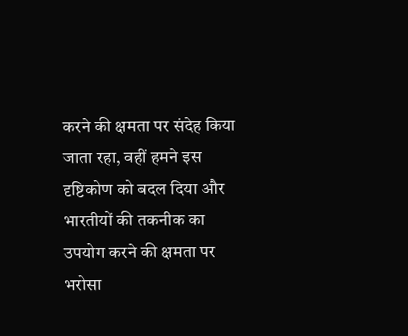करने की क्षमता पर संदेह किया जाता रहा, वहीं हमने इस दृष्टिकोण को बदल दिया और भारतीयों की तकनीक का उपयोग करने की क्षमता पर भरोसा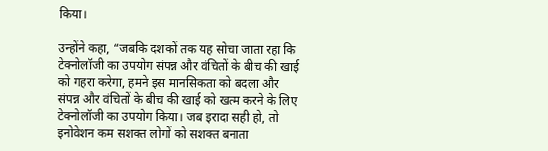किया।

उन्होंने कहा, “जबकि दशकों तक यह सोचा जाता रहा कि टेक्नोलॉजी का उपयोग संपन्न और वंचितों के बीच की खाई को गहरा करेगा, हमने इस मानसिकता को बदला और संपन्न और वंचितों के बीच की खाई को खत्म करने के लिए टेक्नोलॉजी का उपयोग किया। जब इरादा सही हो, तो इनोवेशन कम सशक्त लोगों को सशक्त बनाता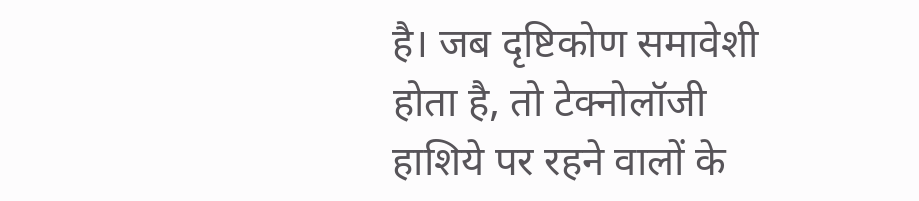है। जब दृष्टिकोण समावेशी होता है, तो टेक्नोलॉजी हाशिये पर रहने वालों के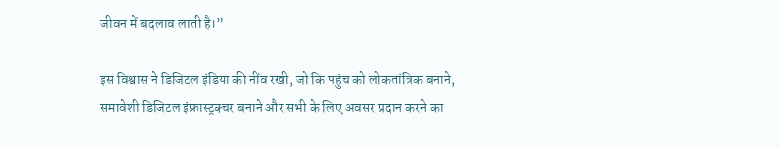जीवन में बदलाव लाती है।”

इस विश्वास ने डिजिटल इंडिया की नींव रखी, जो कि पहुंच को लोकतांत्रिक बनाने, समावेशी डिजिटल इंफ्रास्ट्रक्चर बनाने और सभी के लिए अवसर प्रदान करने का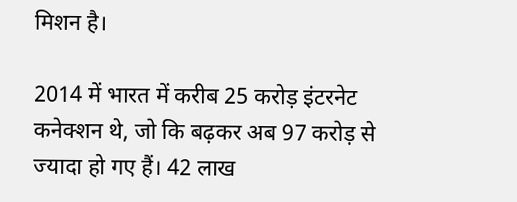मिशन है।

2014 में भारत में करीब 25 करोड़ इंटरनेट कनेक्शन थे, जो कि बढ़कर अब 97 करोड़ से ज्यादा हो गए हैं। 42 लाख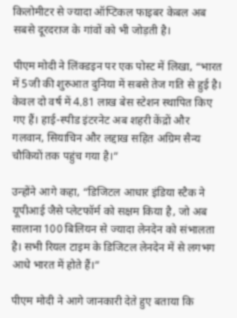किलोमीटर से ज्यादा ऑप्टिकल फाइबर केबल अब सबसे दूरदराज के गांवों को भी जोड़ती है।

पीएम मोदी ने लिंक्डइन पर एक पोस्ट में लिखा, “भारत में 5जी की शुरुआत दुनिया में सबसे तेज गति से हुई है। केवल दो वर्ष में 4.81 लाख बेस स्टेशन स्थापित किए गए हैं। हाई-स्पीड इंटरनेट अब शहरी केंद्रों और गलवान, सियाचिन और लद्दाख सहित अग्रिम सैन्य चौकियों तक पहुंच गया है।”

उन्होंने आगे कहा, “डिजिटल आधार इंडिया स्टैक ने यूपीआई जैसे प्लेटफॉर्म को सक्षम किया है, जो अब सालाना 100 बिलियन से ज्यादा लेनदेन को संभालता है। सभी रियल टाइम के डिजिटल लेनदेन में से लगभग आधे भारत में होते हैं।”

पीएम मोदी ने आगे जानकारी देते हुए बताया कि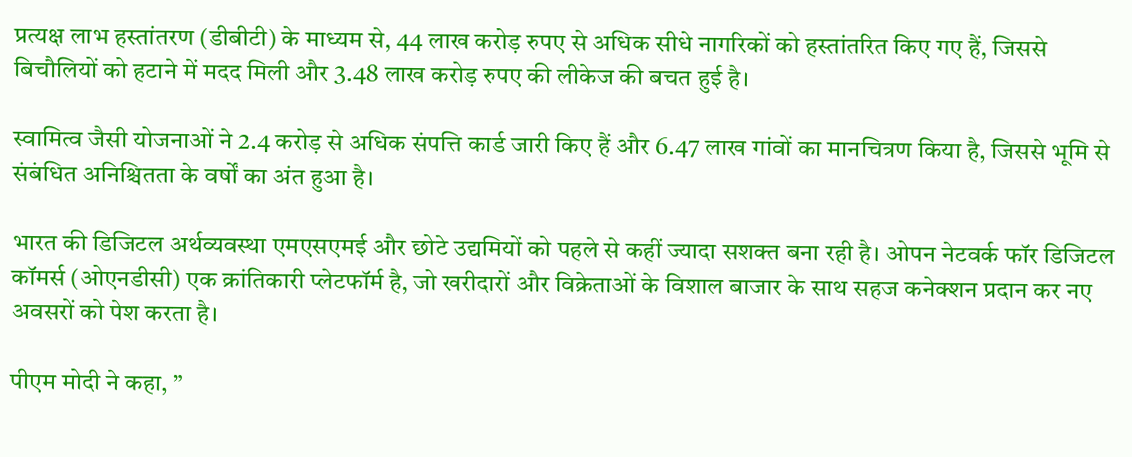प्रत्यक्ष लाभ हस्तांतरण (डीबीटी) के माध्यम से, 44 लाख करोड़ रुपए से अधिक सीधे नागरिकों को हस्तांतरित किए गए हैं, जिससे बिचौलियों को हटाने में मदद मिली और 3.48 लाख करोड़ रुपए की लीकेज की बचत हुई है।

स्वामित्व जैसी योजनाओं ने 2.4 करोड़ से अधिक संपत्ति कार्ड जारी किए हैं और 6.47 लाख गांवों का मानचित्रण किया है, जिससे भूमि से संबंधित अनिश्चितता के वर्षों का अंत हुआ है।

भारत की डिजिटल अर्थव्यवस्था एमएसएमई और छोटे उद्यमियों को पहले से कहीं ज्यादा सशक्त बना रही है। ओपन नेटवर्क फॉर डिजिटल कॉमर्स (ओएनडीसी) एक क्रांतिकारी प्लेटफॉर्म है, जो खरीदारों और विक्रेताओं के विशाल बाजार के साथ सहज कनेक्शन प्रदान कर नए अवसरों को पेश करता है।

पीएम मोदी ने कहा, ”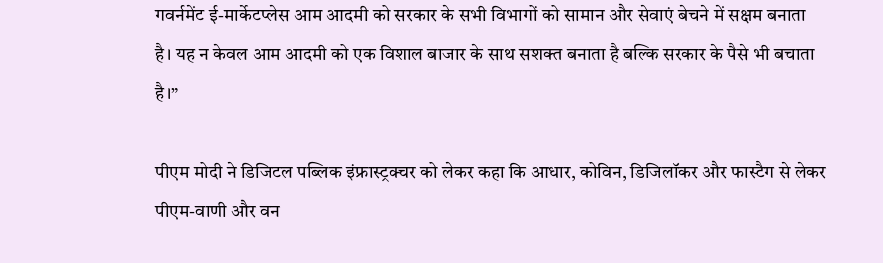गवर्नमेंट ई-मार्केटप्लेस आम आदमी को सरकार के सभी विभागों को सामान और सेवाएं बेचने में सक्षम बनाता है। यह न केवल आम आदमी को एक विशाल बाजार के साथ सशक्त बनाता है बल्कि सरकार के पैसे भी बचाता है।”

पीएम मोदी ने डिजिटल पब्लिक इंफ्रास्ट्रक्चर को लेकर कहा कि आधार, कोविन, डिजिलॉकर और फास्टैग से लेकर पीएम-वाणी और वन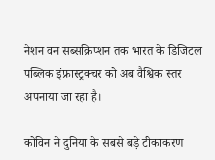नेशन वन सब्सक्रिप्शन तक भारत के डिजिटल पब्लिक इंफ्रास्ट्रक्चर को अब वैश्विक स्तर अपनाया जा रहा है।

कोविन ने दुनिया के सबसे बड़े टीकाकरण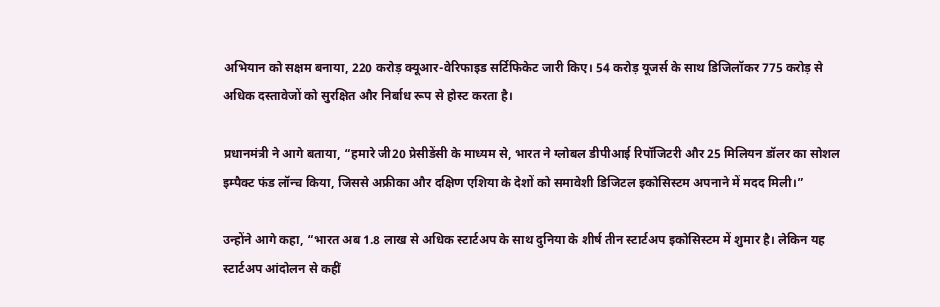अभियान को सक्षम बनाया, 220 करोड़ क्यूआर-वेरिफाइड सर्टिफिकेट जारी किए। 54 करोड़ यूजर्स के साथ डिजिलॉकर 775 करोड़ से अधिक दस्तावेजों को सुरक्षित और निर्बाध रूप से होस्ट करता है।

प्रधानमंत्री ने आगे बताया, “हमारे जी20 प्रेसीडेंसी के माध्यम से, भारत ने ग्लोबल डीपीआई रिपॉजिटरी और 25 मिलियन डॉलर का सोशल इम्पैक्ट फंड लॉन्च किया, जिससे अफ्रीका और दक्षिण एशिया के देशों को समावेशी डिजिटल इकोसिस्टम अपनाने में मदद मिली।”

उन्होंने आगे कहा, “भारत अब 1.8 लाख से अधिक स्टार्टअप के साथ दुनिया के शीर्ष तीन स्टार्टअप इकोसिस्टम में शुमार है। लेकिन यह स्टार्टअप आंदोलन से कहीं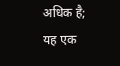अधिक है; यह एक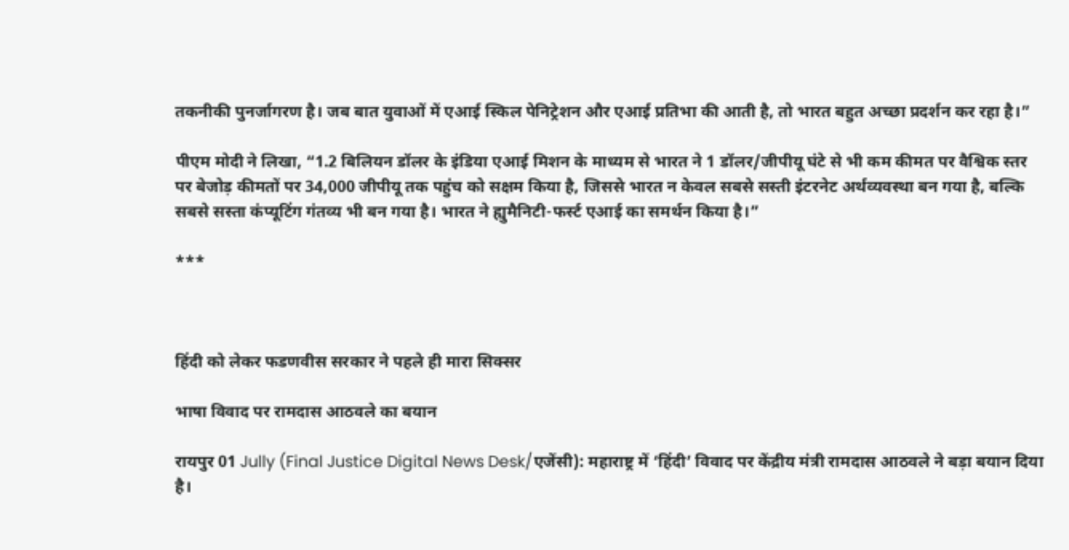तकनीकी पुनर्जागरण है। जब बात युवाओं में एआई स्किल पेनिट्रेशन और एआई प्रतिभा की आती है, तो भारत बहुत अच्छा प्रदर्शन कर रहा है।”

पीएम मोदी ने लिखा, “1.2 बिलियन डॉलर के इंडिया एआई मिशन के माध्यम से भारत ने 1 डॉलर/जीपीयू घंटे से भी कम कीमत पर वैश्विक स्तर पर बेजोड़ कीमतों पर 34,000 जीपीयू तक पहुंच को सक्षम किया है, जिससे भारत न केवल सबसे सस्ती इंटरनेट अर्थव्यवस्था बन गया है, बल्कि सबसे सस्ता कंप्यूटिंग गंतव्य भी बन गया है। भारत ने ह्युमैनिटी-फर्स्ट एआई का समर्थन किया है।”

***



हिंदी को लेकर फडणवीस सरकार ने पहले ही मारा सिक्सर

भाषा विवाद पर रामदास आठवले का बयान

रायपुर 01 Jully (Final Justice Digital News Desk/एजेंसी): महाराष्ट्र में ‘हिंदी’ विवाद पर केंद्रीय मंत्री रामदास आठवले ने बड़ा बयान दिया है।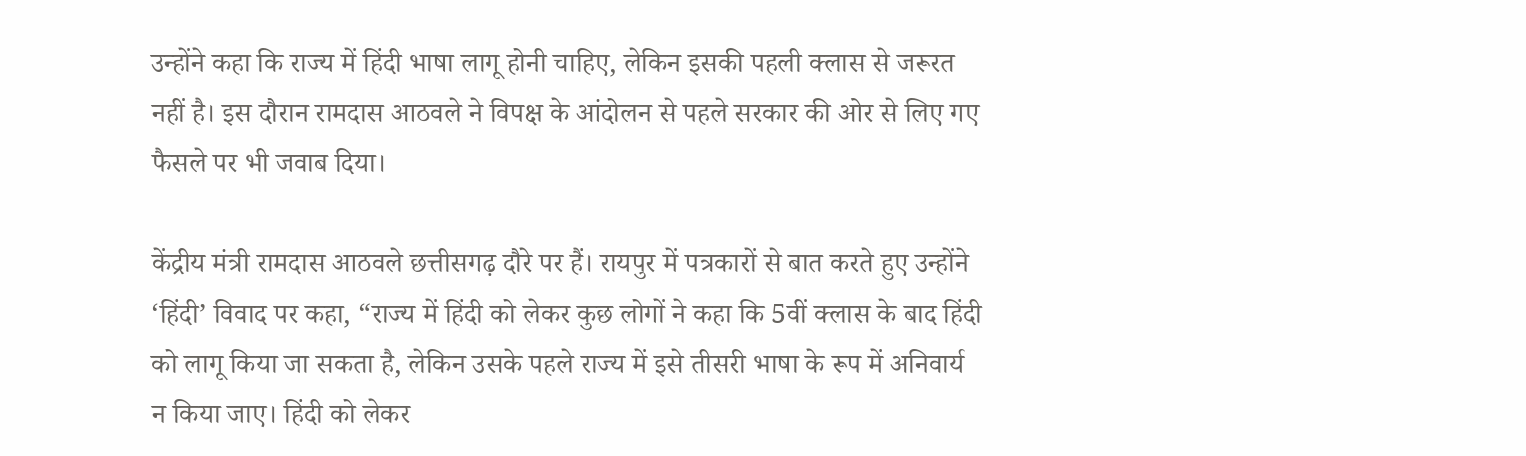उन्होंने कहा कि राज्य में हिंदी भाषा लागू होनी चाहिए, लेकिन इसकी पहली क्लास से जरूरत नहीं है। इस दौरान रामदास आठवले ने विपक्ष के आंदोलन से पहले सरकार की ओर से लिए गए फैसले पर भी जवाब दिया।

केंद्रीय मंत्री रामदास आठवले छत्तीसगढ़ दौरे पर हैं। रायपुर में पत्रकारों से बात करते हुए उन्होंने ‘हिंदी’ विवाद पर कहा, “राज्य में हिंदी को लेकर कुछ लोगों ने कहा कि 5वीं क्लास के बाद हिंदी को लागू किया जा सकता है, लेकिन उसके पहले राज्य में इसे तीसरी भाषा के रूप में अनिवार्य न किया जाए। हिंदी को लेकर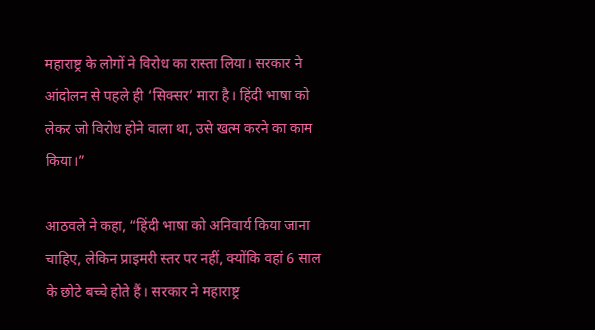महाराष्ट्र के लोगों ने विरोध का रास्ता लिया। सरकार ने आंदोलन से पहले ही ‘सिक्सर’ मारा है। हिंदी भाषा को लेकर जो विरोध होने वाला था, उसे खत्म करने का काम किया।”

आठवले ने कहा, “हिंदी भाषा को अनिवार्य किया जाना चाहिए, लेकिन प्राइमरी स्तर पर नहीं, क्योंकि वहां 6 साल के छोटे बच्चे होते हैं। सरकार ने महाराष्ट्र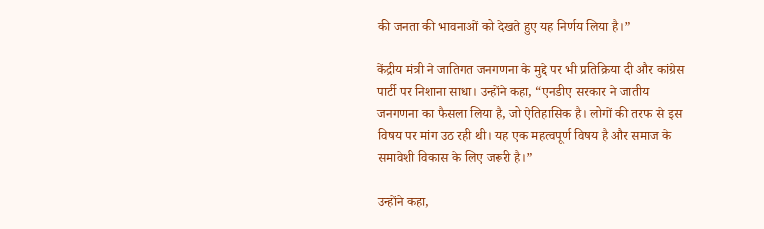की जनता की भावनाओं को देखते हुए यह निर्णय लिया है।”

केंद्रीय मंत्री ने जातिगत जनगणना के मुद्दे पर भी प्रतिक्रिया दी और कांग्रेस पार्टी पर निशाना साधा। उन्होंने कहा, “एनडीए सरकार ने जातीय जनगणना का फैसला लिया है, जो ऐतिहासिक है। लोगों की तरफ से इस विषय पर मांग उठ रही थी। यह एक महत्वपूर्ण विषय है और समाज के समावेशी विकास के लिए जरूरी है।”

उन्होंने कहा,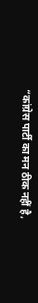“कांग्रेस पार्टी का मन ठीक नहीं है,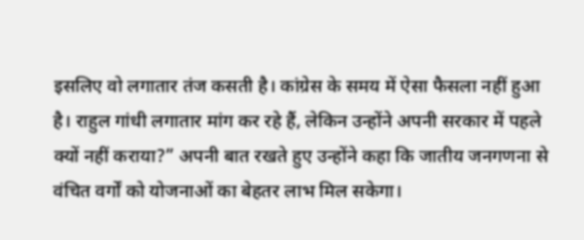इसलिए वो लगातार तंज कसती है। कांग्रेस के समय में ऐसा फैसला नहीं हुआ है। राहुल गांधी लगातार मांग कर रहे हैं, लेकिन उन्होंने अपनी सरकार में पहले क्यों नहीं कराया?” अपनी बात रखते हुए उन्होंने कहा कि जातीय जनगणना से वंचित वर्गों को योजनाओं का बेहतर लाभ मिल सकेगा।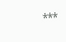***